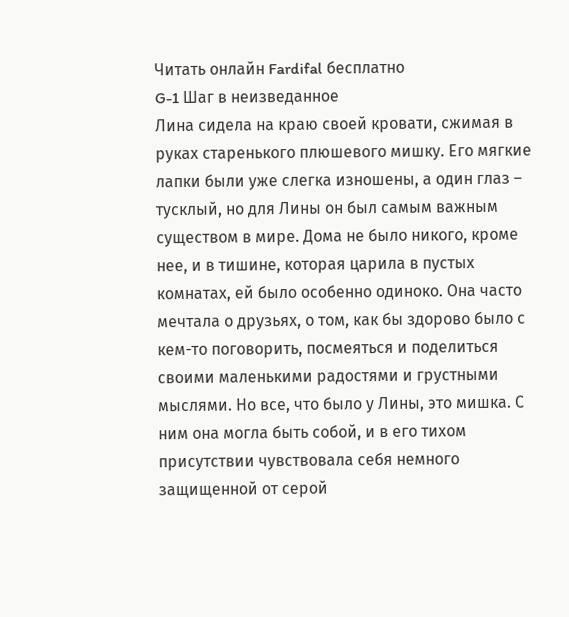Читать онлайн Fardifal бесплатно
G-1 Шаг в неизведанное
Лина сидела на краю своей кровати, сжимая в руках старенького плюшевого мишку. Его мягкие лапки были уже слегка изношены, а один глаз – тусклый, но для Лины он был самым важным существом в мире. Дома не было никого, кроме нее, и в тишине, которая царила в пустых комнатах, ей было особенно одиноко. Она часто мечтала о друзьях, о том, как бы здорово было с кем-то поговорить, посмеяться и поделиться своими маленькими радостями и грустными мыслями. Но все, что было у Лины, это мишка. С ним она могла быть собой, и в его тихом присутствии чувствовала себя немного защищенной от серой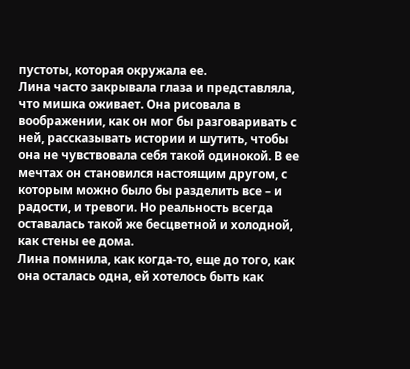пустоты, которая окружала ее.
Лина часто закрывала глаза и представляла, что мишка оживает. Она рисовала в воображении, как он мог бы разговаривать с ней, рассказывать истории и шутить, чтобы она не чувствовала себя такой одинокой. В ее мечтах он становился настоящим другом, с которым можно было бы разделить все – и радости, и тревоги. Но реальность всегда оставалась такой же бесцветной и холодной, как стены ее дома.
Лина помнила, как когда-то, еще до того, как она осталась одна, ей хотелось быть как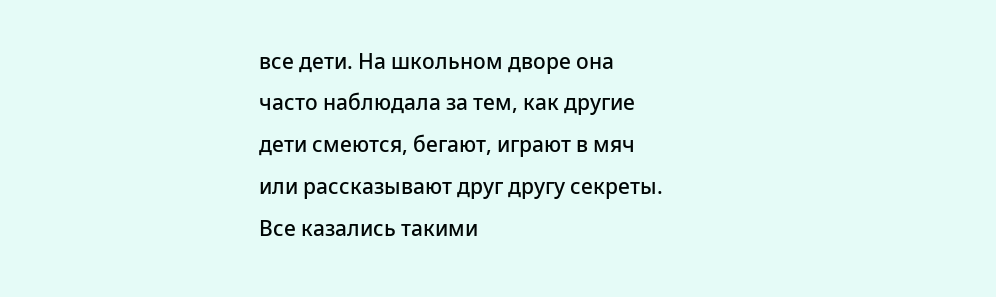все дети. На школьном дворе она часто наблюдала за тем, как другие дети смеются, бегают, играют в мяч или рассказывают друг другу секреты. Все казались такими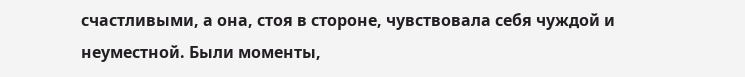счастливыми, а она, стоя в стороне, чувствовала себя чуждой и неуместной. Были моменты,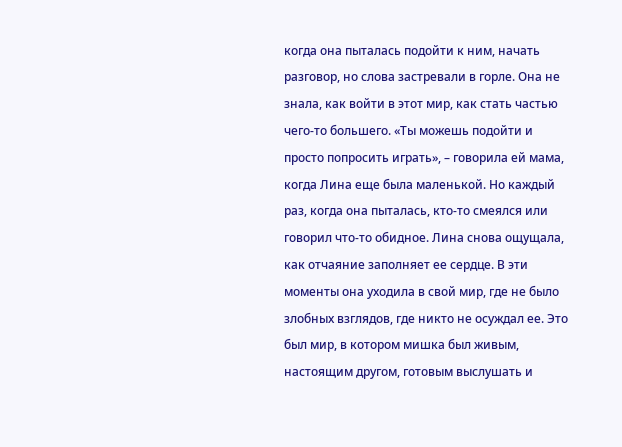когда она пыталась подойти к ним, начать разговор, но слова застревали в горле. Она не знала, как войти в этот мир, как стать частью чего-то большего. «Ты можешь подойти и просто попросить играть», – говорила ей мама, когда Лина еще была маленькой. Но каждый раз, когда она пыталась, кто-то смеялся или говорил что-то обидное. Лина снова ощущала, как отчаяние заполняет ее сердце. В эти моменты она уходила в свой мир, где не было злобных взглядов, где никто не осуждал ее. Это был мир, в котором мишка был живым, настоящим другом, готовым выслушать и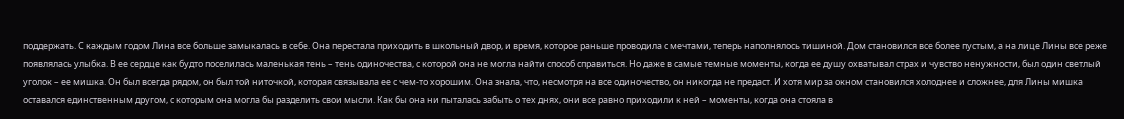поддержать. С каждым годом Лина все больше замыкалась в себе. Она перестала приходить в школьный двор, и время, которое раньше проводила с мечтами, теперь наполнялось тишиной. Дом становился все более пустым, а на лице Лины все реже появлялась улыбка. В ее сердце как будто поселилась маленькая тень – тень одиночества, с которой она не могла найти способ справиться. Но даже в самые темные моменты, когда ее душу охватывал страх и чувство ненужности, был один светлый уголок – ее мишка. Он был всегда рядом, он был той ниточкой, которая связывала ее с чем-то хорошим. Она знала, что, несмотря на все одиночество, он никогда не предаст. И хотя мир за окном становился холоднее и сложнее, для Лины мишка оставался единственным другом, с которым она могла бы разделить свои мысли. Как бы она ни пыталась забыть о тех днях, они все равно приходили к ней – моменты, когда она стояла в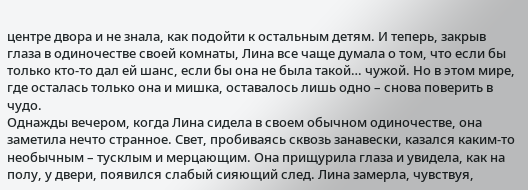центре двора и не знала, как подойти к остальным детям. И теперь, закрыв глаза в одиночестве своей комнаты, Лина все чаще думала о том, что если бы только кто-то дал ей шанс, если бы она не была такой… чужой. Но в этом мире, где осталась только она и мишка, оставалось лишь одно – снова поверить в чудо.
Однажды вечером, когда Лина сидела в своем обычном одиночестве, она заметила нечто странное. Свет, пробиваясь сквозь занавески, казался каким-то необычным – тусклым и мерцающим. Она прищурила глаза и увидела, как на полу, у двери, появился слабый сияющий след. Лина замерла, чувствуя,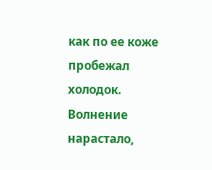как по ее коже пробежал холодок. Волнение нарастало,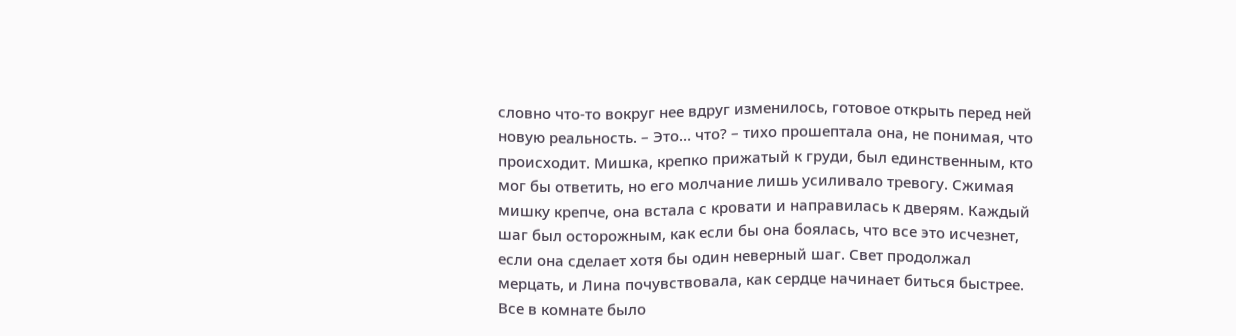словно что-то вокруг нее вдруг изменилось, готовое открыть перед ней новую реальность. – Это… что? – тихо прошептала она, не понимая, что происходит. Мишка, крепко прижатый к груди, был единственным, кто мог бы ответить, но его молчание лишь усиливало тревогу. Сжимая мишку крепче, она встала с кровати и направилась к дверям. Каждый шаг был осторожным, как если бы она боялась, что все это исчезнет, если она сделает хотя бы один неверный шаг. Свет продолжал мерцать, и Лина почувствовала, как сердце начинает биться быстрее. Все в комнате было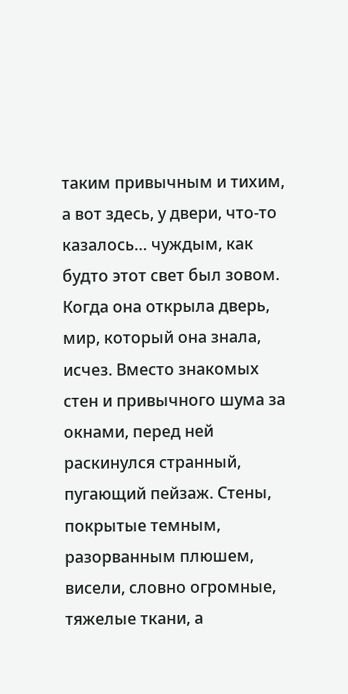таким привычным и тихим, а вот здесь, у двери, что-то казалось… чуждым, как будто этот свет был зовом. Когда она открыла дверь, мир, который она знала, исчез. Вместо знакомых стен и привычного шума за окнами, перед ней раскинулся странный, пугающий пейзаж. Стены, покрытые темным, разорванным плюшем, висели, словно огромные, тяжелые ткани, а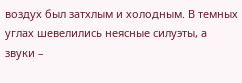воздух был затхлым и холодным. В темных углах шевелились неясные силуэты, а звуки –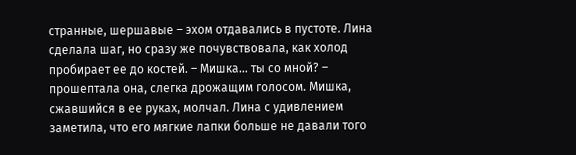странные, шершавые – эхом отдавались в пустоте. Лина сделала шаг, но сразу же почувствовала, как холод пробирает ее до костей. – Мишка… ты со мной? – прошептала она, слегка дрожащим голосом. Мишка, сжавшийся в ее руках, молчал. Лина с удивлением заметила, что его мягкие лапки больше не давали того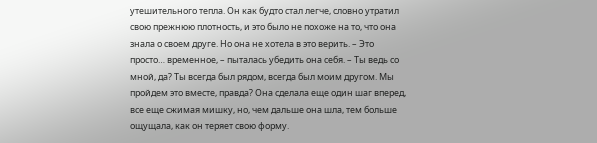утешительного тепла. Он как будто стал легче, словно утратил свою прежнюю плотность, и это было не похоже на то, что она знала о своем друге. Но она не хотела в это верить. – Это просто… временное, – пыталась убедить она себя. – Ты ведь со мной, да? Ты всегда был рядом, всегда был моим другом. Мы пройдем это вместе, правда? Она сделала еще один шаг вперед, все еще сжимая мишку, но, чем дальше она шла, тем больше ощущала, как он теряет свою форму.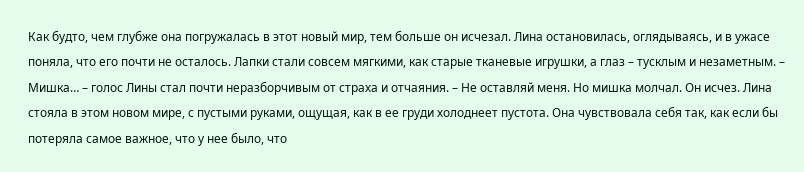Как будто, чем глубже она погружалась в этот новый мир, тем больше он исчезал. Лина остановилась, оглядываясь, и в ужасе поняла, что его почти не осталось. Лапки стали совсем мягкими, как старые тканевые игрушки, а глаз – тусклым и незаметным. – Мишка… – голос Лины стал почти неразборчивым от страха и отчаяния. – Не оставляй меня. Но мишка молчал. Он исчез. Лина стояла в этом новом мире, с пустыми руками, ощущая, как в ее груди холоднеет пустота. Она чувствовала себя так, как если бы потеряла самое важное, что у нее было, что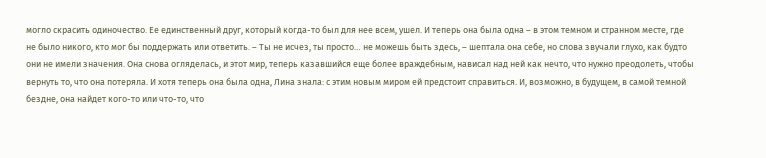могло скрасить одиночество. Ее единственный друг, который когда-то был для нее всем, ушел. И теперь она была одна – в этом темном и странном месте, где не было никого, кто мог бы поддержать или ответить. – Ты не исчез, ты просто… не можешь быть здесь, – шептала она себе, но слова звучали глухо, как будто они не имели значения. Она снова огляделась, и этот мир, теперь казавшийся еще более враждебным, нависал над ней как нечто, что нужно преодолеть, чтобы вернуть то, что она потеряла. И хотя теперь она была одна, Лина знала: с этим новым миром ей предстоит справиться. И, возможно, в будущем, в самой темной бездне, она найдет кого-то или что-то, что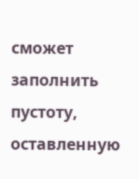сможет заполнить пустоту, оставленную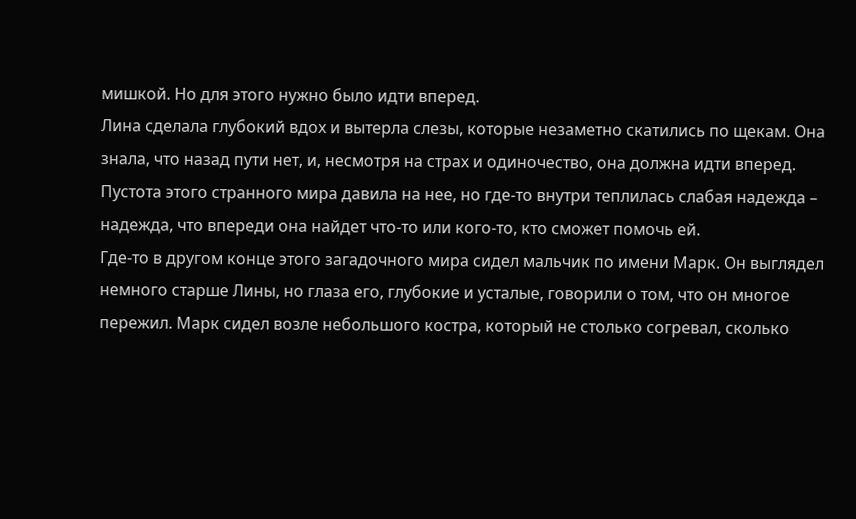мишкой. Но для этого нужно было идти вперед.
Лина сделала глубокий вдох и вытерла слезы, которые незаметно скатились по щекам. Она знала, что назад пути нет, и, несмотря на страх и одиночество, она должна идти вперед. Пустота этого странного мира давила на нее, но где-то внутри теплилась слабая надежда – надежда, что впереди она найдет что-то или кого-то, кто сможет помочь ей.
Где-то в другом конце этого загадочного мира сидел мальчик по имени Марк. Он выглядел немного старше Лины, но глаза его, глубокие и усталые, говорили о том, что он многое пережил. Марк сидел возле небольшого костра, который не столько согревал, сколько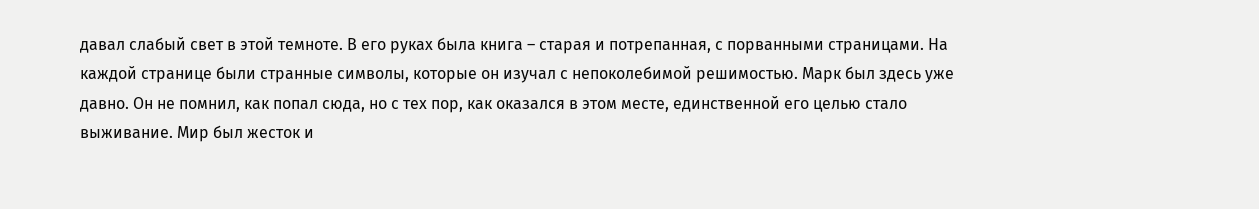давал слабый свет в этой темноте. В его руках была книга – старая и потрепанная, с порванными страницами. На каждой странице были странные символы, которые он изучал с непоколебимой решимостью. Марк был здесь уже давно. Он не помнил, как попал сюда, но с тех пор, как оказался в этом месте, единственной его целью стало выживание. Мир был жесток и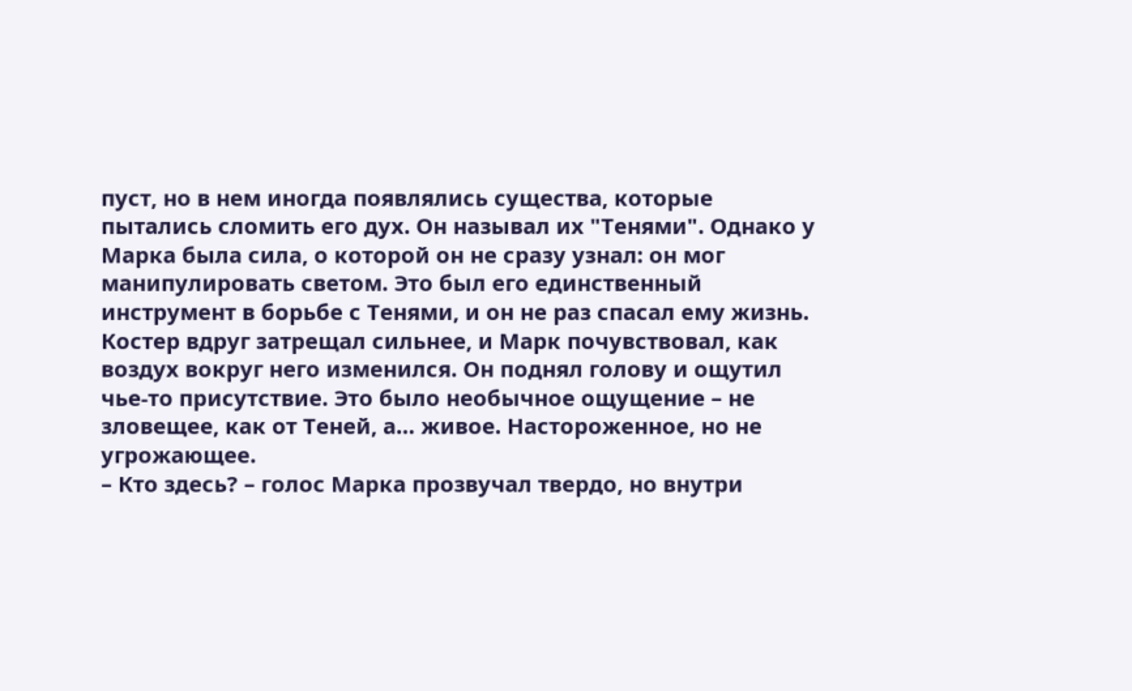пуст, но в нем иногда появлялись существа, которые пытались сломить его дух. Он называл их "Тенями". Однако у Марка была сила, о которой он не сразу узнал: он мог манипулировать светом. Это был его единственный инструмент в борьбе с Тенями, и он не раз спасал ему жизнь. Костер вдруг затрещал сильнее, и Марк почувствовал, как воздух вокруг него изменился. Он поднял голову и ощутил чье-то присутствие. Это было необычное ощущение – не зловещее, как от Теней, а… живое. Настороженное, но не угрожающее.
– Кто здесь? – голос Марка прозвучал твердо, но внутри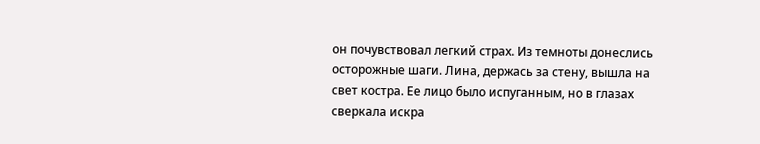он почувствовал легкий страх. Из темноты донеслись осторожные шаги. Лина, держась за стену, вышла на свет костра. Ее лицо было испуганным, но в глазах сверкала искра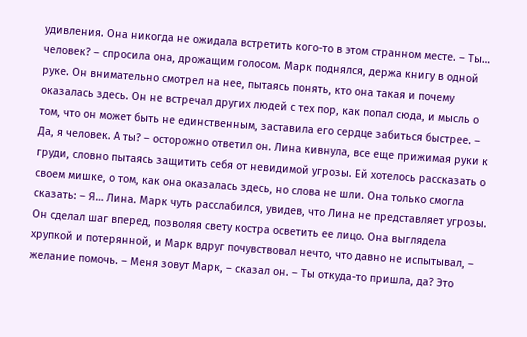удивления. Она никогда не ожидала встретить кого-то в этом странном месте. – Ты… человек? – спросила она, дрожащим голосом. Марк поднялся, держа книгу в одной руке. Он внимательно смотрел на нее, пытаясь понять, кто она такая и почему оказалась здесь. Он не встречал других людей с тех пор, как попал сюда, и мысль о том, что он может быть не единственным, заставила его сердце забиться быстрее. – Да, я человек. А ты? – осторожно ответил он. Лина кивнула, все еще прижимая руки к груди, словно пытаясь защитить себя от невидимой угрозы. Ей хотелось рассказать о своем мишке, о том, как она оказалась здесь, но слова не шли. Она только смогла сказать: – Я… Лина. Марк чуть расслабился, увидев, что Лина не представляет угрозы. Он сделал шаг вперед, позволяя свету костра осветить ее лицо. Она выглядела хрупкой и потерянной, и Марк вдруг почувствовал нечто, что давно не испытывал, – желание помочь. – Меня зовут Марк, – сказал он. – Ты откуда-то пришла, да? Это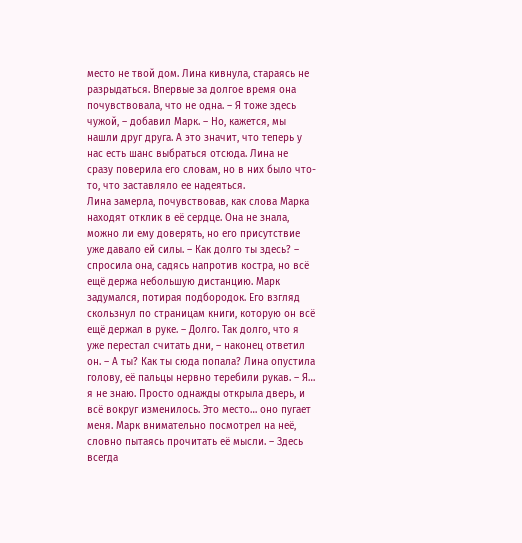место не твой дом. Лина кивнула, стараясь не разрыдаться. Впервые за долгое время она почувствовала, что не одна. – Я тоже здесь чужой, – добавил Марк. – Но, кажется, мы нашли друг друга. А это значит, что теперь у нас есть шанс выбраться отсюда. Лина не сразу поверила его словам, но в них было что-то, что заставляло ее надеяться.
Лина замерла, почувствовав, как слова Марка находят отклик в её сердце. Она не знала, можно ли ему доверять, но его присутствие уже давало ей силы. – Как долго ты здесь? – спросила она, садясь напротив костра, но всё ещё держа небольшую дистанцию. Марк задумался, потирая подбородок. Его взгляд скользнул по страницам книги, которую он всё ещё держал в руке. – Долго. Так долго, что я уже перестал считать дни, – наконец ответил он. – А ты? Как ты сюда попала? Лина опустила голову, её пальцы нервно теребили рукав. – Я… я не знаю. Просто однажды открыла дверь, и всё вокруг изменилось. Это место… оно пугает меня. Марк внимательно посмотрел на неё, словно пытаясь прочитать её мысли. – Здесь всегда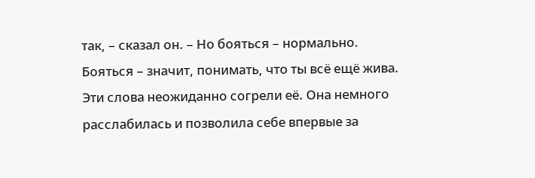так, – сказал он. – Но бояться – нормально. Бояться – значит, понимать, что ты всё ещё жива. Эти слова неожиданно согрели её. Она немного расслабилась и позволила себе впервые за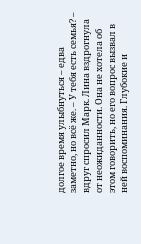долгое время улыбнуться – едва заметно, но всё же. – У тебя есть семья? – вдруг спросил Марк. Лина вздрогнула от неожиданности. Она не хотела об этом говорить, но его вопрос вызвал в ней воспоминания. Глубокие и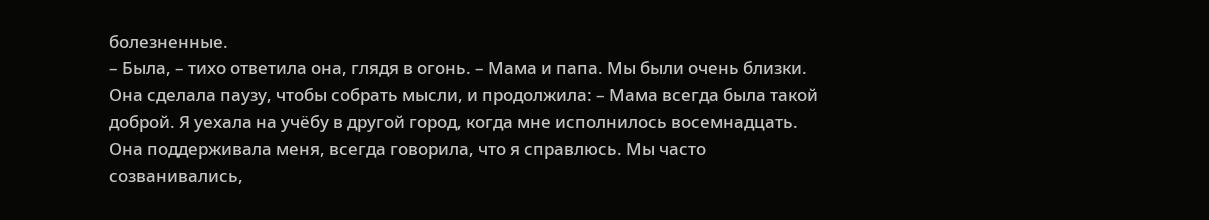болезненные.
– Была, – тихо ответила она, глядя в огонь. – Мама и папа. Мы были очень близки. Она сделала паузу, чтобы собрать мысли, и продолжила: – Мама всегда была такой доброй. Я уехала на учёбу в другой город, когда мне исполнилось восемнадцать. Она поддерживала меня, всегда говорила, что я справлюсь. Мы часто созванивались,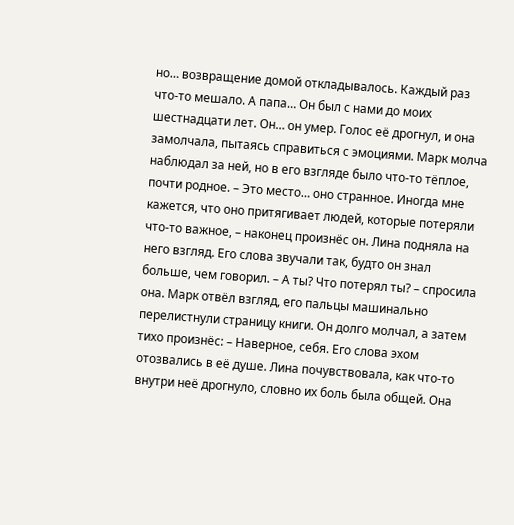но… возвращение домой откладывалось. Каждый раз что-то мешало. А папа… Он был с нами до моих шестнадцати лет. Он… он умер. Голос её дрогнул, и она замолчала, пытаясь справиться с эмоциями. Марк молча наблюдал за ней, но в его взгляде было что-то тёплое, почти родное. – Это место… оно странное. Иногда мне кажется, что оно притягивает людей, которые потеряли что-то важное, – наконец произнёс он. Лина подняла на него взгляд. Его слова звучали так, будто он знал больше, чем говорил. – А ты? Что потерял ты? – спросила она. Марк отвёл взгляд, его пальцы машинально перелистнули страницу книги. Он долго молчал, а затем тихо произнёс: – Наверное, себя. Его слова эхом отозвались в её душе. Лина почувствовала, как что-то внутри неё дрогнуло, словно их боль была общей. Она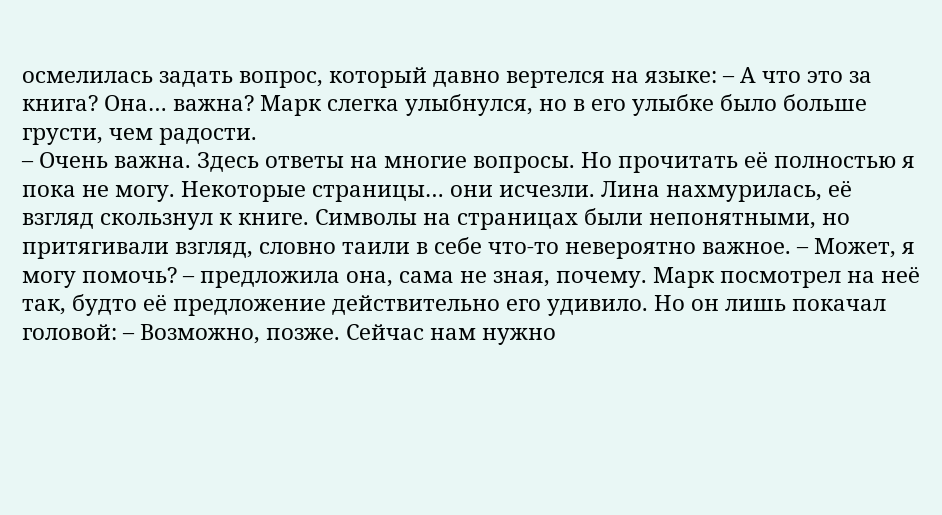осмелилась задать вопрос, который давно вертелся на языке: – А что это за книга? Она… важна? Марк слегка улыбнулся, но в его улыбке было больше грусти, чем радости.
– Очень важна. Здесь ответы на многие вопросы. Но прочитать её полностью я пока не могу. Некоторые страницы… они исчезли. Лина нахмурилась, её взгляд скользнул к книге. Символы на страницах были непонятными, но притягивали взгляд, словно таили в себе что-то невероятно важное. – Может, я могу помочь? – предложила она, сама не зная, почему. Марк посмотрел на неё так, будто её предложение действительно его удивило. Но он лишь покачал головой: – Возможно, позже. Сейчас нам нужно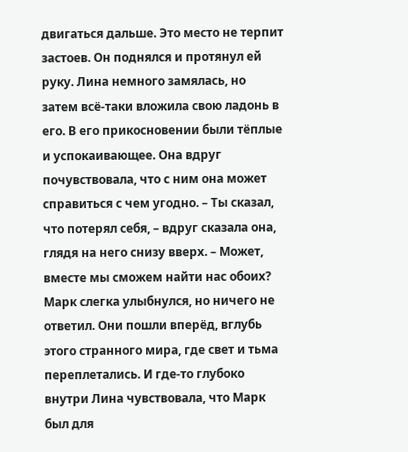двигаться дальше. Это место не терпит застоев. Он поднялся и протянул ей руку. Лина немного замялась, но затем всё-таки вложила свою ладонь в его. В его прикосновении были тёплые и успокаивающее. Она вдруг почувствовала, что с ним она может справиться с чем угодно. – Ты сказал, что потерял себя, – вдруг сказала она, глядя на него снизу вверх. – Может, вместе мы сможем найти нас обоих? Марк слегка улыбнулся, но ничего не ответил. Они пошли вперёд, вглубь этого странного мира, где свет и тьма переплетались. И где-то глубоко внутри Лина чувствовала, что Марк был для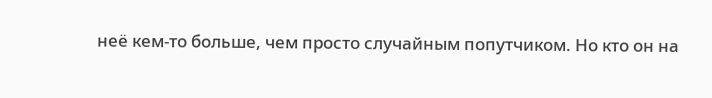неё кем-то больше, чем просто случайным попутчиком. Но кто он на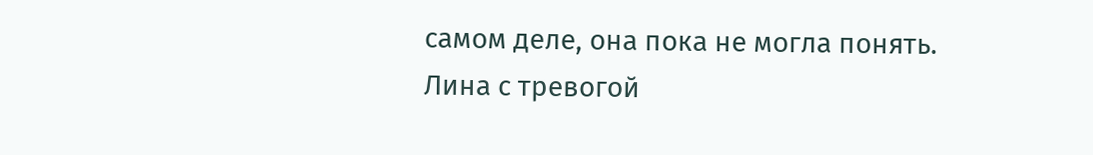самом деле, она пока не могла понять.
Лина с тревогой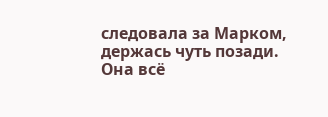следовала за Марком, держась чуть позади. Она всё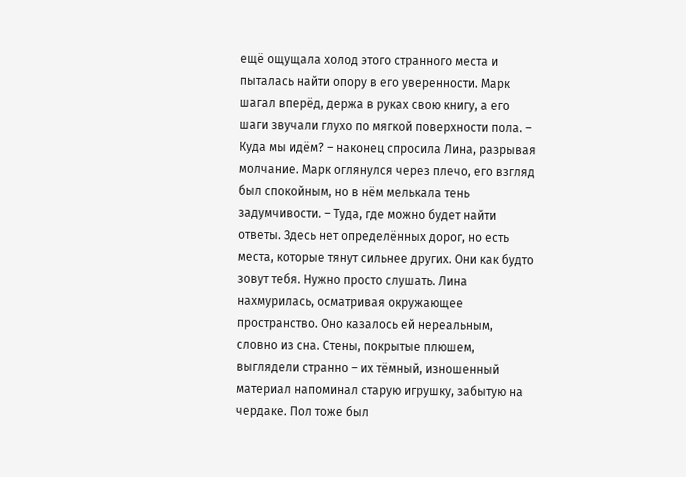ещё ощущала холод этого странного места и пыталась найти опору в его уверенности. Марк шагал вперёд, держа в руках свою книгу, а его шаги звучали глухо по мягкой поверхности пола. – Куда мы идём? – наконец спросила Лина, разрывая молчание. Марк оглянулся через плечо, его взгляд был спокойным, но в нём мелькала тень задумчивости. – Туда, где можно будет найти ответы. Здесь нет определённых дорог, но есть места, которые тянут сильнее других. Они как будто зовут тебя. Нужно просто слушать. Лина нахмурилась, осматривая окружающее пространство. Оно казалось ей нереальным, словно из сна. Стены, покрытые плюшем, выглядели странно – их тёмный, изношенный материал напоминал старую игрушку, забытую на чердаке. Пол тоже был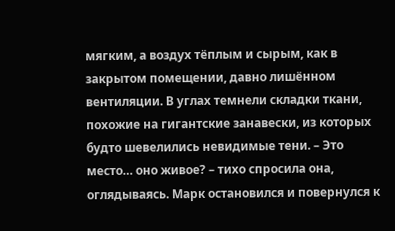мягким, а воздух тёплым и сырым, как в закрытом помещении, давно лишённом вентиляции. В углах темнели складки ткани, похожие на гигантские занавески, из которых будто шевелились невидимые тени. – Это место… оно живое? – тихо спросила она, оглядываясь. Марк остановился и повернулся к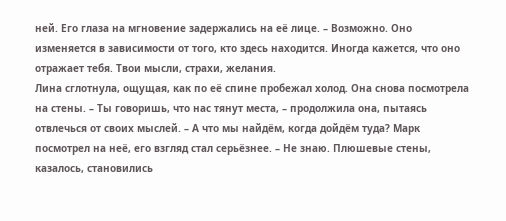ней. Его глаза на мгновение задержались на её лице. – Возможно. Оно изменяется в зависимости от того, кто здесь находится. Иногда кажется, что оно отражает тебя. Твои мысли, страхи, желания.
Лина сглотнула, ощущая, как по её спине пробежал холод. Она снова посмотрела на стены. – Ты говоришь, что нас тянут места, – продолжила она, пытаясь отвлечься от своих мыслей. – А что мы найдём, когда дойдём туда? Марк посмотрел на неё, его взгляд стал серьёзнее. – Не знаю. Плюшевые стены, казалось, становились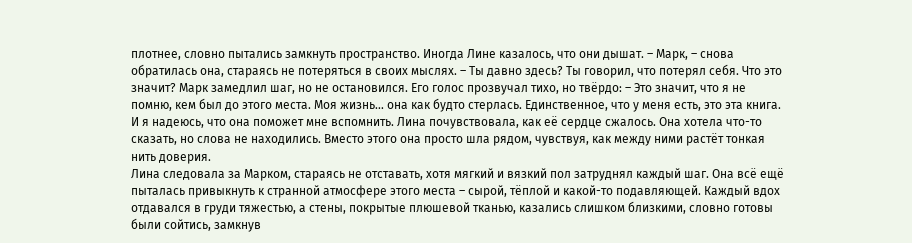плотнее, словно пытались замкнуть пространство. Иногда Лине казалось, что они дышат. – Марк, – снова обратилась она, стараясь не потеряться в своих мыслях. – Ты давно здесь? Ты говорил, что потерял себя. Что это значит? Марк замедлил шаг, но не остановился. Его голос прозвучал тихо, но твёрдо: – Это значит, что я не помню, кем был до этого места. Моя жизнь… она как будто стерлась. Единственное, что у меня есть, это эта книга. И я надеюсь, что она поможет мне вспомнить. Лина почувствовала, как её сердце сжалось. Она хотела что-то сказать, но слова не находились. Вместо этого она просто шла рядом, чувствуя, как между ними растёт тонкая нить доверия.
Лина следовала за Марком, стараясь не отставать, хотя мягкий и вязкий пол затруднял каждый шаг. Она всё ещё пыталась привыкнуть к странной атмосфере этого места – сырой, тёплой и какой-то подавляющей. Каждый вдох отдавался в груди тяжестью, а стены, покрытые плюшевой тканью, казались слишком близкими, словно готовы были сойтись, замкнув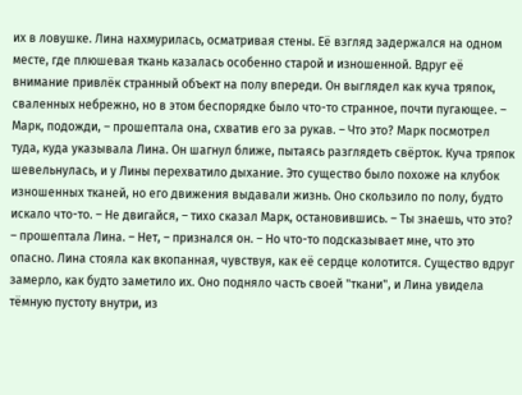их в ловушке. Лина нахмурилась, осматривая стены. Её взгляд задержался на одном месте, где плюшевая ткань казалась особенно старой и изношенной. Вдруг её внимание привлёк странный объект на полу впереди. Он выглядел как куча тряпок, сваленных небрежно, но в этом беспорядке было что-то странное, почти пугающее. – Марк, подожди, – прошептала она, схватив его за рукав. – Что это? Марк посмотрел туда, куда указывала Лина. Он шагнул ближе, пытаясь разглядеть свёрток. Куча тряпок шевельнулась, и у Лины перехватило дыхание. Это существо было похоже на клубок изношенных тканей, но его движения выдавали жизнь. Оно скользило по полу, будто искало что-то. – Не двигайся, – тихо сказал Марк, остановившись. – Ты знаешь, что это? – прошептала Лина. – Нет, – признался он. – Но что-то подсказывает мне, что это опасно. Лина стояла как вкопанная, чувствуя, как её сердце колотится. Существо вдруг замерло, как будто заметило их. Оно подняло часть своей "ткани", и Лина увидела тёмную пустоту внутри, из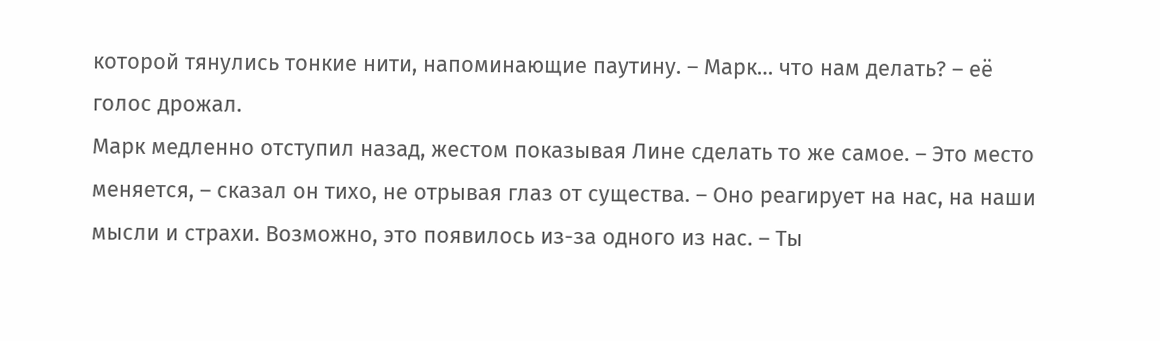которой тянулись тонкие нити, напоминающие паутину. – Марк… что нам делать? – её голос дрожал.
Марк медленно отступил назад, жестом показывая Лине сделать то же самое. – Это место меняется, – сказал он тихо, не отрывая глаз от существа. – Оно реагирует на нас, на наши мысли и страхи. Возможно, это появилось из-за одного из нас. – Ты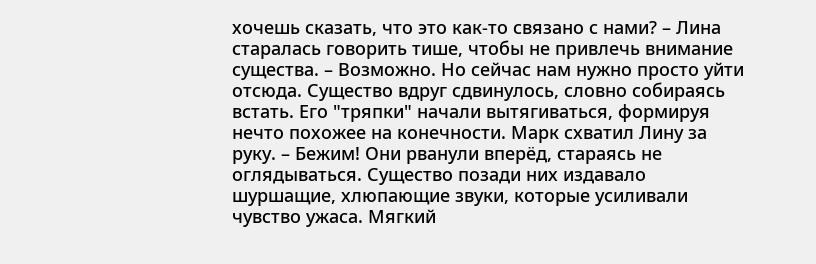хочешь сказать, что это как-то связано с нами? – Лина старалась говорить тише, чтобы не привлечь внимание существа. – Возможно. Но сейчас нам нужно просто уйти отсюда. Существо вдруг сдвинулось, словно собираясь встать. Его "тряпки" начали вытягиваться, формируя нечто похожее на конечности. Марк схватил Лину за руку. – Бежим! Они рванули вперёд, стараясь не оглядываться. Существо позади них издавало шуршащие, хлюпающие звуки, которые усиливали чувство ужаса. Мягкий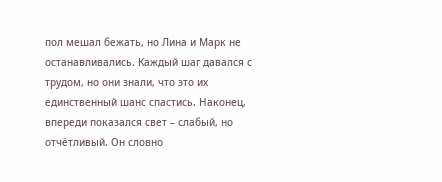пол мешал бежать, но Лина и Марк не останавливались. Каждый шаг давался с трудом, но они знали, что это их единственный шанс спастись. Наконец, впереди показался свет – слабый, но отчётливый. Он словно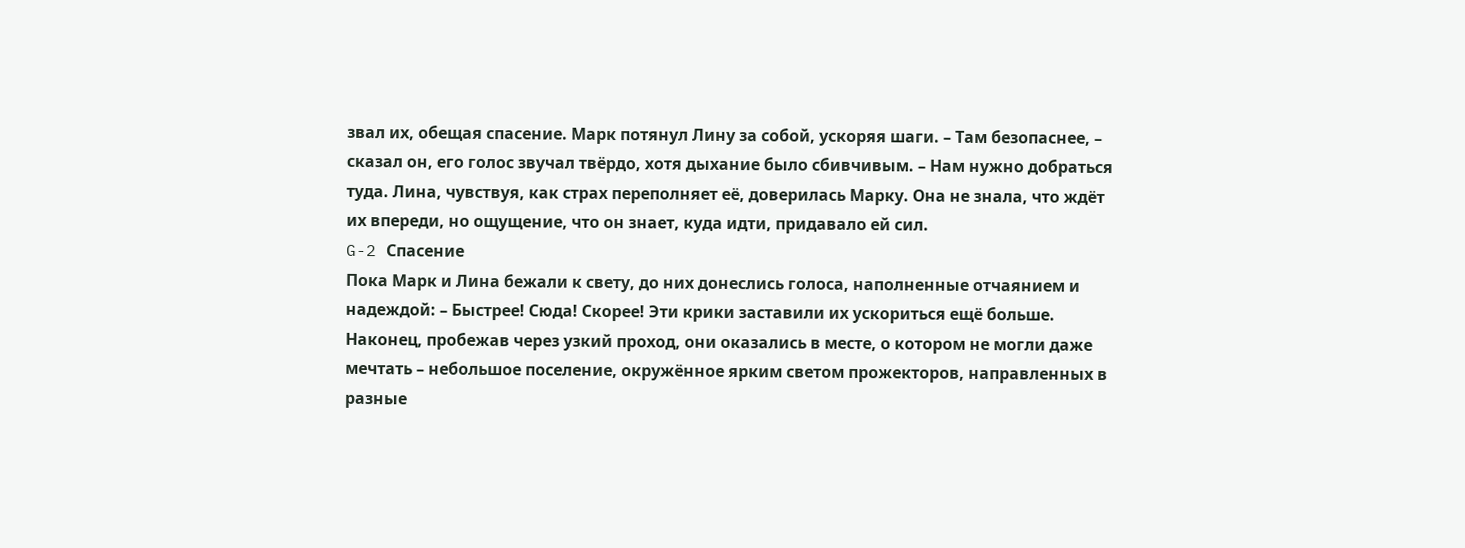звал их, обещая спасение. Марк потянул Лину за собой, ускоряя шаги. – Там безопаснее, – сказал он, его голос звучал твёрдо, хотя дыхание было сбивчивым. – Нам нужно добраться туда. Лина, чувствуя, как страх переполняет её, доверилась Марку. Она не знала, что ждёт их впереди, но ощущение, что он знает, куда идти, придавало ей сил.
G-2 Спасение
Пока Марк и Лина бежали к свету, до них донеслись голоса, наполненные отчаянием и надеждой: – Быстрее! Сюда! Скорее! Эти крики заставили их ускориться ещё больше. Наконец, пробежав через узкий проход, они оказались в месте, о котором не могли даже мечтать – небольшое поселение, окружённое ярким светом прожекторов, направленных в разные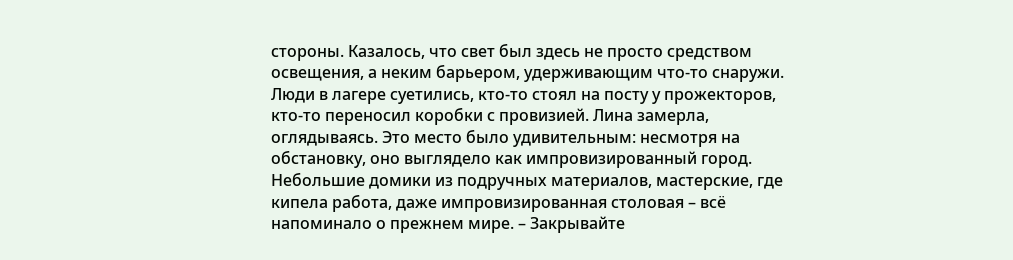стороны. Казалось, что свет был здесь не просто средством освещения, а неким барьером, удерживающим что-то снаружи. Люди в лагере суетились, кто-то стоял на посту у прожекторов, кто-то переносил коробки с провизией. Лина замерла, оглядываясь. Это место было удивительным: несмотря на обстановку, оно выглядело как импровизированный город. Небольшие домики из подручных материалов, мастерские, где кипела работа, даже импровизированная столовая – всё напоминало о прежнем мире. – Закрывайте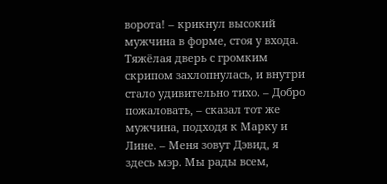ворота! – крикнул высокий мужчина в форме, стоя у входа. Тяжёлая дверь с громким скрипом захлопнулась, и внутри стало удивительно тихо. – Добро пожаловать, – сказал тот же мужчина, подходя к Марку и Лине. – Меня зовут Дэвид, я здесь мэр. Мы рады всем,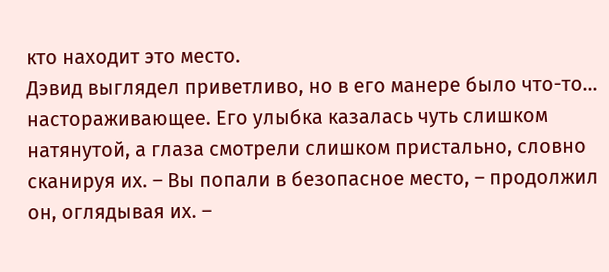кто находит это место.
Дэвид выглядел приветливо, но в его манере было что-то… настораживающее. Его улыбка казалась чуть слишком натянутой, а глаза смотрели слишком пристально, словно сканируя их. – Вы попали в безопасное место, – продолжил он, оглядывая их. –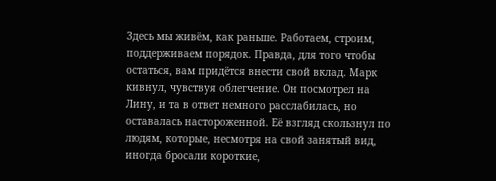Здесь мы живём, как раньше. Работаем, строим, поддерживаем порядок. Правда, для того чтобы остаться, вам придётся внести свой вклад. Марк кивнул, чувствуя облегчение. Он посмотрел на Лину, и та в ответ немного расслабилась, но оставалась настороженной. Её взгляд скользнул по людям, которые, несмотря на свой занятый вид, иногда бросали короткие,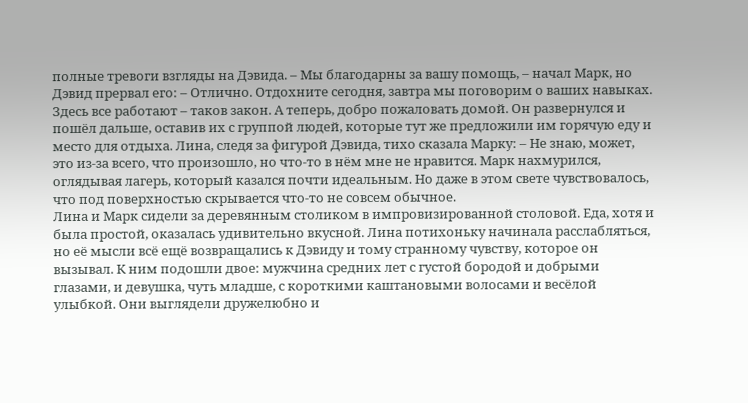полные тревоги взгляды на Дэвида. – Мы благодарны за вашу помощь, – начал Марк, но Дэвид прервал его: – Отлично. Отдохните сегодня, завтра мы поговорим о ваших навыках. Здесь все работают – таков закон. А теперь, добро пожаловать домой. Он развернулся и пошёл дальше, оставив их с группой людей, которые тут же предложили им горячую еду и место для отдыха. Лина, следя за фигурой Дэвида, тихо сказала Марку: – Не знаю, может, это из-за всего, что произошло, но что-то в нём мне не нравится. Марк нахмурился, оглядывая лагерь, который казался почти идеальным. Но даже в этом свете чувствовалось, что под поверхностью скрывается что-то не совсем обычное.
Лина и Марк сидели за деревянным столиком в импровизированной столовой. Еда, хотя и была простой, оказалась удивительно вкусной. Лина потихоньку начинала расслабляться, но её мысли всё ещё возвращались к Дэвиду и тому странному чувству, которое он вызывал. К ним подошли двое: мужчина средних лет с густой бородой и добрыми глазами, и девушка, чуть младше, с короткими каштановыми волосами и весёлой улыбкой. Они выглядели дружелюбно и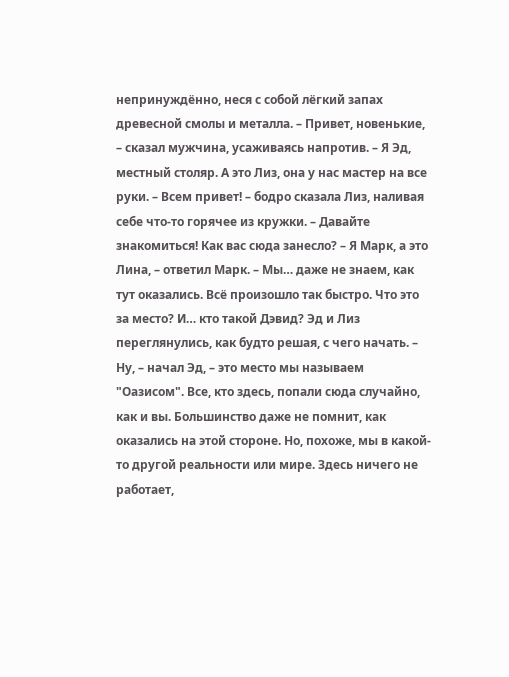непринуждённо, неся с собой лёгкий запах древесной смолы и металла. – Привет, новенькие, – сказал мужчина, усаживаясь напротив. – Я Эд, местный столяр. А это Лиз, она у нас мастер на все руки. – Всем привет! – бодро сказала Лиз, наливая себе что-то горячее из кружки. – Давайте знакомиться! Как вас сюда занесло? – Я Марк, а это Лина, – ответил Марк. – Мы… даже не знаем, как тут оказались. Всё произошло так быстро. Что это за место? И… кто такой Дэвид? Эд и Лиз переглянулись, как будто решая, с чего начать. – Ну, – начал Эд, – это место мы называем "Оазисом". Все, кто здесь, попали сюда случайно, как и вы. Большинство даже не помнит, как оказались на этой стороне. Но, похоже, мы в какой-то другой реальности или мире. Здесь ничего не работает,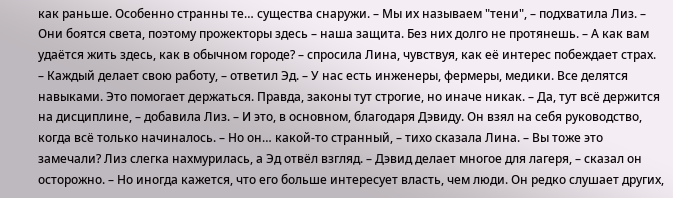как раньше. Особенно странны те… существа снаружи. – Мы их называем "тени", – подхватила Лиз. – Они боятся света, поэтому прожекторы здесь – наша защита. Без них долго не протянешь. – А как вам удаётся жить здесь, как в обычном городе? – спросила Лина, чувствуя, как её интерес побеждает страх.
– Каждый делает свою работу, – ответил Эд. – У нас есть инженеры, фермеры, медики. Все делятся навыками. Это помогает держаться. Правда, законы тут строгие, но иначе никак. – Да, тут всё держится на дисциплине, – добавила Лиз. – И это, в основном, благодаря Дэвиду. Он взял на себя руководство, когда всё только начиналось. – Но он… какой-то странный, – тихо сказала Лина. – Вы тоже это замечали? Лиз слегка нахмурилась, а Эд отвёл взгляд. – Дэвид делает многое для лагеря, – сказал он осторожно. – Но иногда кажется, что его больше интересует власть, чем люди. Он редко слушает других,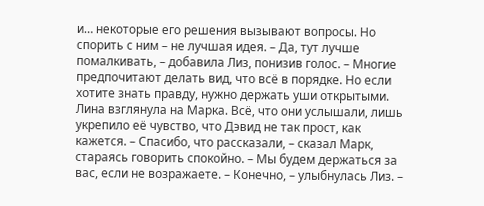и… некоторые его решения вызывают вопросы. Но спорить с ним – не лучшая идея. – Да, тут лучше помалкивать, – добавила Лиз, понизив голос. – Многие предпочитают делать вид, что всё в порядке. Но если хотите знать правду, нужно держать уши открытыми. Лина взглянула на Марка. Всё, что они услышали, лишь укрепило её чувство, что Дэвид не так прост, как кажется. – Спасибо, что рассказали, – сказал Марк, стараясь говорить спокойно. – Мы будем держаться за вас, если не возражаете. – Конечно, – улыбнулась Лиз. –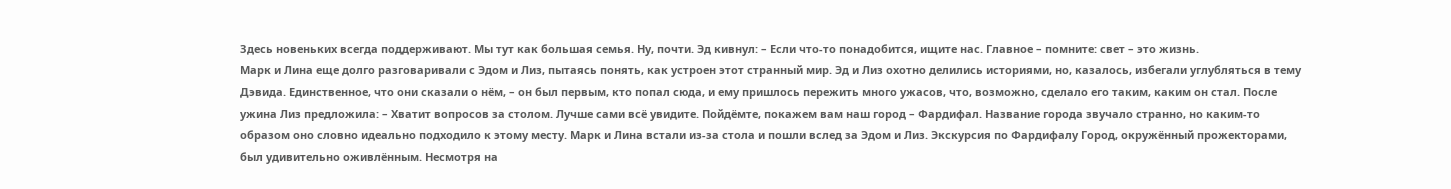Здесь новеньких всегда поддерживают. Мы тут как большая семья. Ну, почти. Эд кивнул: – Если что-то понадобится, ищите нас. Главное – помните: свет – это жизнь.
Марк и Лина еще долго разговаривали с Эдом и Лиз, пытаясь понять, как устроен этот странный мир. Эд и Лиз охотно делились историями, но, казалось, избегали углубляться в тему Дэвида. Единственное, что они сказали о нём, – он был первым, кто попал сюда, и ему пришлось пережить много ужасов, что, возможно, сделало его таким, каким он стал. После ужина Лиз предложила: – Хватит вопросов за столом. Лучше сами всё увидите. Пойдёмте, покажем вам наш город – Фардифал. Название города звучало странно, но каким-то образом оно словно идеально подходило к этому месту. Марк и Лина встали из-за стола и пошли вслед за Эдом и Лиз. Экскурсия по Фардифалу Город, окружённый прожекторами, был удивительно оживлённым. Несмотря на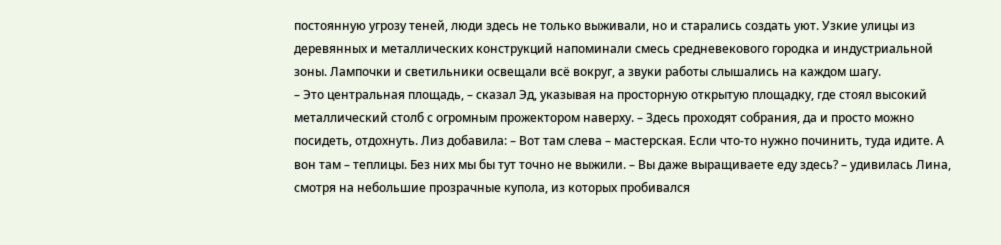постоянную угрозу теней, люди здесь не только выживали, но и старались создать уют. Узкие улицы из деревянных и металлических конструкций напоминали смесь средневекового городка и индустриальной зоны. Лампочки и светильники освещали всё вокруг, а звуки работы слышались на каждом шагу.
– Это центральная площадь, – сказал Эд, указывая на просторную открытую площадку, где стоял высокий металлический столб с огромным прожектором наверху. – Здесь проходят собрания, да и просто можно посидеть, отдохнуть. Лиз добавила: – Вот там слева – мастерская. Если что-то нужно починить, туда идите. А вон там – теплицы. Без них мы бы тут точно не выжили. – Вы даже выращиваете еду здесь? – удивилась Лина, смотря на небольшие прозрачные купола, из которых пробивался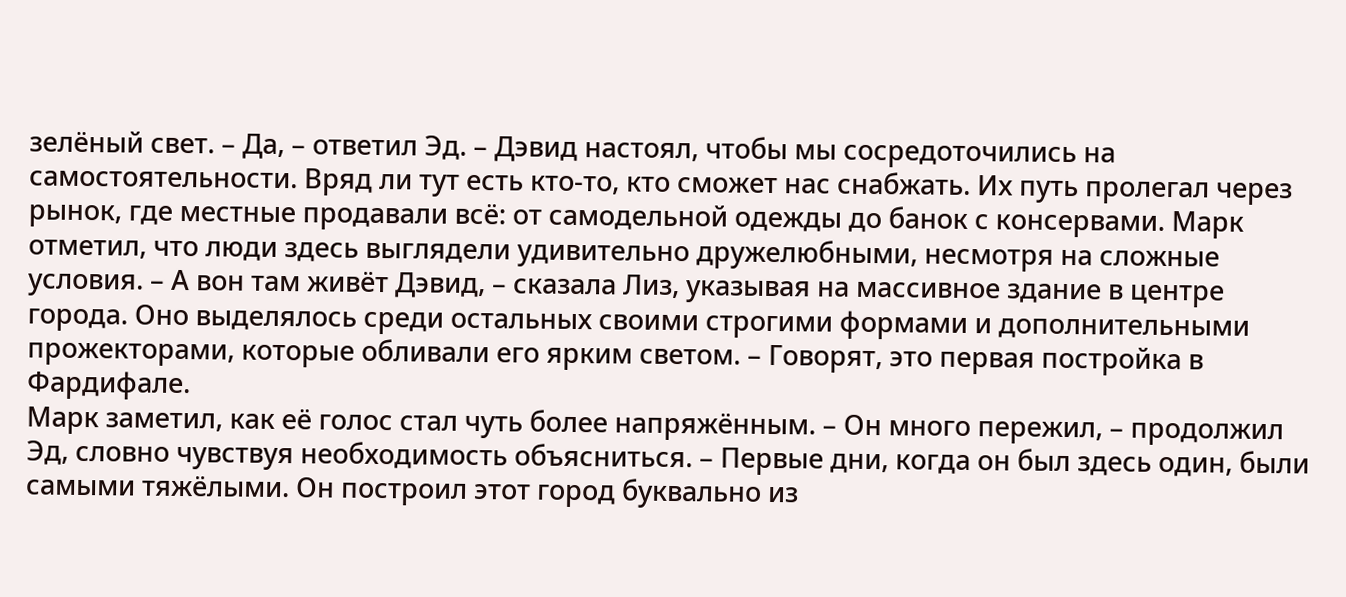зелёный свет. – Да, – ответил Эд. – Дэвид настоял, чтобы мы сосредоточились на самостоятельности. Вряд ли тут есть кто-то, кто сможет нас снабжать. Их путь пролегал через рынок, где местные продавали всё: от самодельной одежды до банок с консервами. Марк отметил, что люди здесь выглядели удивительно дружелюбными, несмотря на сложные условия. – А вон там живёт Дэвид, – сказала Лиз, указывая на массивное здание в центре города. Оно выделялось среди остальных своими строгими формами и дополнительными прожекторами, которые обливали его ярким светом. – Говорят, это первая постройка в Фардифале.
Марк заметил, как её голос стал чуть более напряжённым. – Он много пережил, – продолжил Эд, словно чувствуя необходимость объясниться. – Первые дни, когда он был здесь один, были самыми тяжёлыми. Он построил этот город буквально из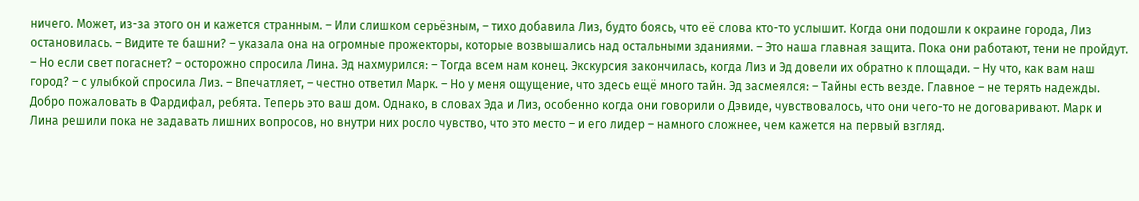ничего. Может, из-за этого он и кажется странным. – Или слишком серьёзным, – тихо добавила Лиз, будто боясь, что её слова кто-то услышит. Когда они подошли к окраине города, Лиз остановилась. – Видите те башни? – указала она на огромные прожекторы, которые возвышались над остальными зданиями. – Это наша главная защита. Пока они работают, тени не пройдут. – Но если свет погаснет? – осторожно спросила Лина. Эд нахмурился: – Тогда всем нам конец. Экскурсия закончилась, когда Лиз и Эд довели их обратно к площади. – Ну что, как вам наш город? – с улыбкой спросила Лиз. – Впечатляет, – честно ответил Марк. – Но у меня ощущение, что здесь ещё много тайн. Эд засмеялся: – Тайны есть везде. Главное – не терять надежды. Добро пожаловать в Фардифал, ребята. Теперь это ваш дом. Однако, в словах Эда и Лиз, особенно когда они говорили о Дэвиде, чувствовалось, что они чего-то не договаривают. Марк и Лина решили пока не задавать лишних вопросов, но внутри них росло чувство, что это место – и его лидер – намного сложнее, чем кажется на первый взгляд.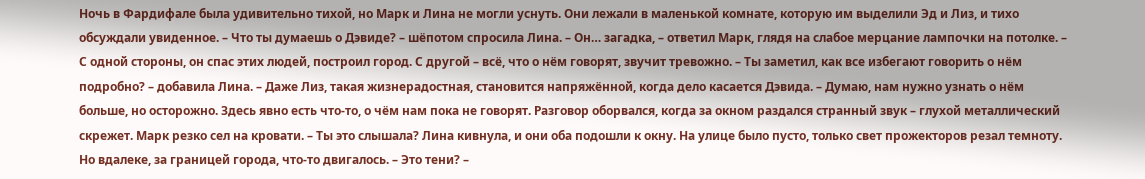Ночь в Фардифале была удивительно тихой, но Марк и Лина не могли уснуть. Они лежали в маленькой комнате, которую им выделили Эд и Лиз, и тихо обсуждали увиденное. – Что ты думаешь о Дэвиде? – шёпотом спросила Лина. – Он… загадка, – ответил Марк, глядя на слабое мерцание лампочки на потолке. – С одной стороны, он спас этих людей, построил город. С другой – всё, что о нём говорят, звучит тревожно. – Ты заметил, как все избегают говорить о нём подробно? – добавила Лина. – Даже Лиз, такая жизнерадостная, становится напряжённой, когда дело касается Дэвида. – Думаю, нам нужно узнать о нём больше, но осторожно. Здесь явно есть что-то, о чём нам пока не говорят. Разговор оборвался, когда за окном раздался странный звук – глухой металлический скрежет. Марк резко сел на кровати. – Ты это слышала? Лина кивнула, и они оба подошли к окну. На улице было пусто, только свет прожекторов резал темноту. Но вдалеке, за границей города, что-то двигалось. – Это тени? –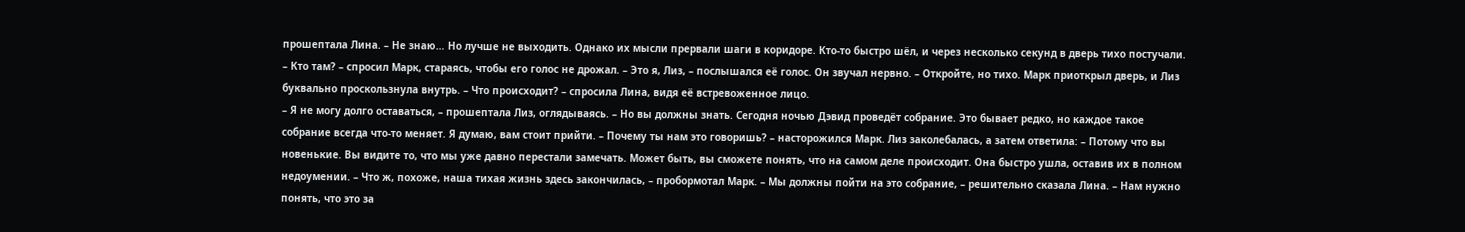прошептала Лина. – Не знаю… Но лучше не выходить. Однако их мысли прервали шаги в коридоре. Кто-то быстро шёл, и через несколько секунд в дверь тихо постучали. – Кто там? – спросил Марк, стараясь, чтобы его голос не дрожал. – Это я, Лиз, – послышался её голос. Он звучал нервно. – Откройте, но тихо. Марк приоткрыл дверь, и Лиз буквально проскользнула внутрь. – Что происходит? – спросила Лина, видя её встревоженное лицо.
– Я не могу долго оставаться, – прошептала Лиз, оглядываясь. – Но вы должны знать. Сегодня ночью Дэвид проведёт собрание. Это бывает редко, но каждое такое собрание всегда что-то меняет. Я думаю, вам стоит прийти. – Почему ты нам это говоришь? – насторожился Марк. Лиз заколебалась, а затем ответила: – Потому что вы новенькие. Вы видите то, что мы уже давно перестали замечать. Может быть, вы сможете понять, что на самом деле происходит. Она быстро ушла, оставив их в полном недоумении. – Что ж, похоже, наша тихая жизнь здесь закончилась, – пробормотал Марк. – Мы должны пойти на это собрание, – решительно сказала Лина. – Нам нужно понять, что это за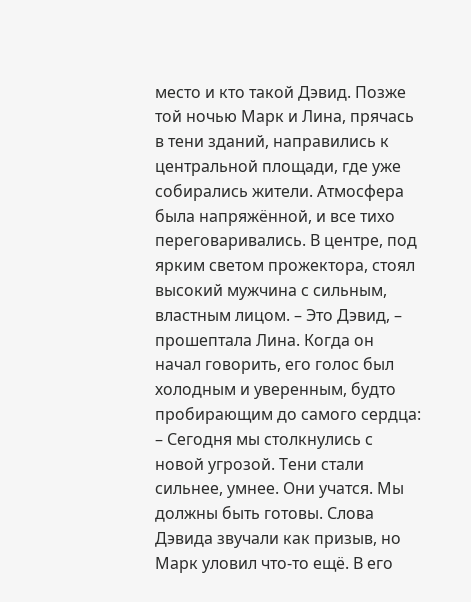место и кто такой Дэвид. Позже той ночью Марк и Лина, прячась в тени зданий, направились к центральной площади, где уже собирались жители. Атмосфера была напряжённой, и все тихо переговаривались. В центре, под ярким светом прожектора, стоял высокий мужчина с сильным, властным лицом. – Это Дэвид, – прошептала Лина. Когда он начал говорить, его голос был холодным и уверенным, будто пробирающим до самого сердца: – Сегодня мы столкнулись с новой угрозой. Тени стали сильнее, умнее. Они учатся. Мы должны быть готовы. Слова Дэвида звучали как призыв, но Марк уловил что-то ещё. В его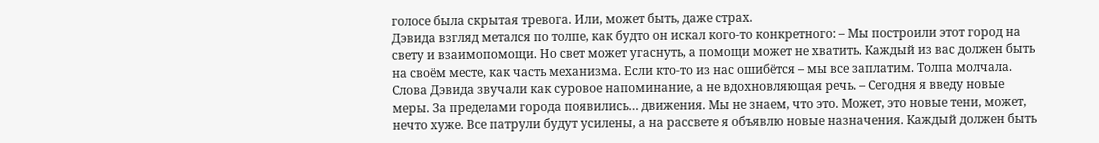голосе была скрытая тревога. Или, может быть, даже страх.
Дэвида взгляд метался по толпе, как будто он искал кого-то конкретного: – Мы построили этот город на свету и взаимопомощи. Но свет может угаснуть, а помощи может не хватить. Каждый из вас должен быть на своём месте, как часть механизма. Если кто-то из нас ошибётся – мы все заплатим. Толпа молчала. Слова Дэвида звучали как суровое напоминание, а не вдохновляющая речь. – Сегодня я введу новые меры. За пределами города появились… движения. Мы не знаем, что это. Может, это новые тени, может, нечто хуже. Все патрули будут усилены, а на рассвете я объявлю новые назначения. Каждый должен быть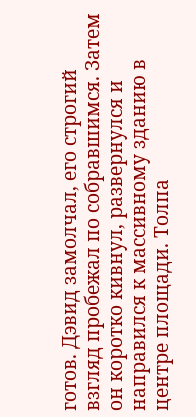готов. Дэвид замолчал, его строгий взгляд пробежал по собравшимся. Затем он коротко кивнул, развернулся и направился к массивному зданию в центре площади. Толпа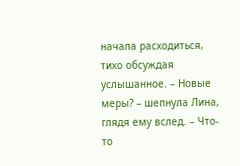начала расходиться, тихо обсуждая услышанное. – Новые меры? – шепнула Лина, глядя ему вслед. – Что-то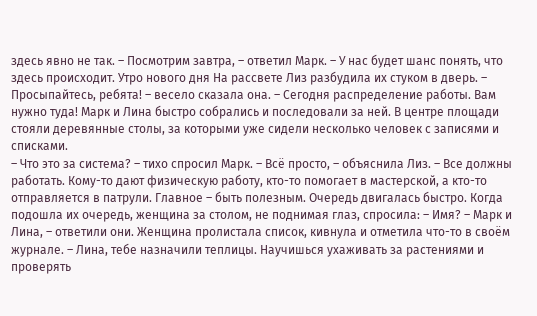здесь явно не так. – Посмотрим завтра, – ответил Марк. – У нас будет шанс понять, что здесь происходит. Утро нового дня На рассвете Лиз разбудила их стуком в дверь. – Просыпайтесь, ребята! – весело сказала она. – Сегодня распределение работы. Вам нужно туда! Марк и Лина быстро собрались и последовали за ней. В центре площади стояли деревянные столы, за которыми уже сидели несколько человек с записями и списками.
– Что это за система? – тихо спросил Марк. – Всё просто, – объяснила Лиз. – Все должны работать. Кому-то дают физическую работу, кто-то помогает в мастерской, а кто-то отправляется в патрули. Главное – быть полезным. Очередь двигалась быстро. Когда подошла их очередь, женщина за столом, не поднимая глаз, спросила: – Имя? – Марк и Лина, – ответили они. Женщина пролистала список, кивнула и отметила что-то в своём журнале. – Лина, тебе назначили теплицы. Научишься ухаживать за растениями и проверять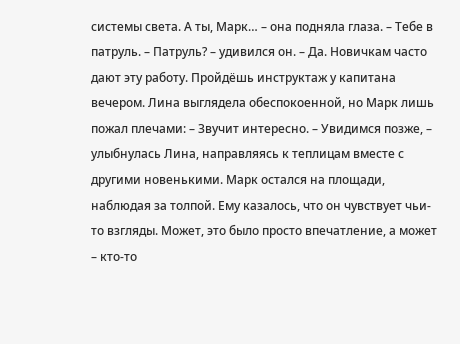системы света. А ты, Марк… – она подняла глаза. – Тебе в патруль. – Патруль? – удивился он. – Да. Новичкам часто дают эту работу. Пройдёшь инструктаж у капитана вечером. Лина выглядела обеспокоенной, но Марк лишь пожал плечами: – Звучит интересно. – Увидимся позже, – улыбнулась Лина, направляясь к теплицам вместе с другими новенькими. Марк остался на площади, наблюдая за толпой. Ему казалось, что он чувствует чьи-то взгляды. Может, это было просто впечатление, а может – кто-то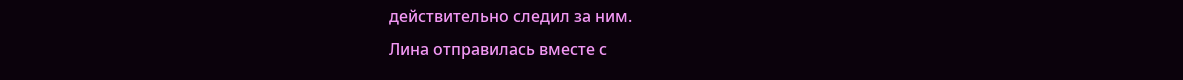действительно следил за ним.
Лина отправилась вместе с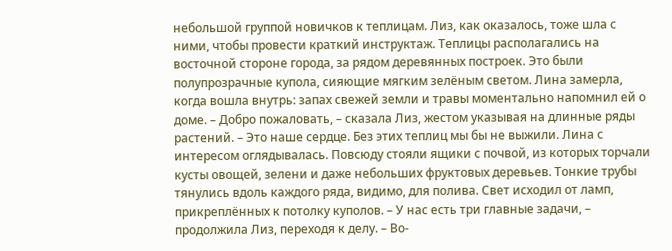небольшой группой новичков к теплицам. Лиз, как оказалось, тоже шла с ними, чтобы провести краткий инструктаж. Теплицы располагались на восточной стороне города, за рядом деревянных построек. Это были полупрозрачные купола, сияющие мягким зелёным светом. Лина замерла, когда вошла внутрь: запах свежей земли и травы моментально напомнил ей о доме. – Добро пожаловать, – сказала Лиз, жестом указывая на длинные ряды растений. – Это наше сердце. Без этих теплиц мы бы не выжили. Лина с интересом оглядывалась. Повсюду стояли ящики с почвой, из которых торчали кусты овощей, зелени и даже небольших фруктовых деревьев. Тонкие трубы тянулись вдоль каждого ряда, видимо, для полива. Свет исходил от ламп, прикреплённых к потолку куполов. – У нас есть три главные задачи, – продолжила Лиз, переходя к делу. – Во-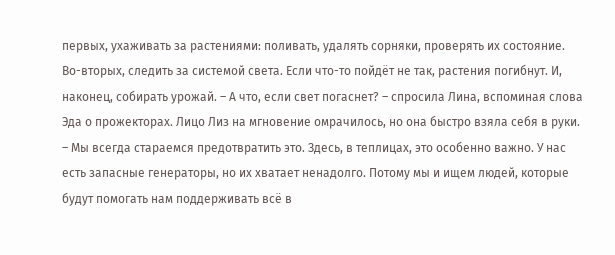первых, ухаживать за растениями: поливать, удалять сорняки, проверять их состояние. Во-вторых, следить за системой света. Если что-то пойдёт не так, растения погибнут. И, наконец, собирать урожай. – А что, если свет погаснет? – спросила Лина, вспоминая слова Эда о прожекторах. Лицо Лиз на мгновение омрачилось, но она быстро взяла себя в руки. – Мы всегда стараемся предотвратить это. Здесь, в теплицах, это особенно важно. У нас есть запасные генераторы, но их хватает ненадолго. Потому мы и ищем людей, которые будут помогать нам поддерживать всё в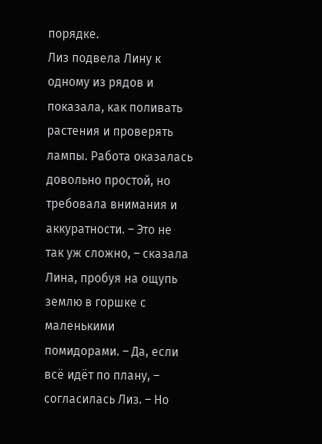порядке.
Лиз подвела Лину к одному из рядов и показала, как поливать растения и проверять лампы. Работа оказалась довольно простой, но требовала внимания и аккуратности. – Это не так уж сложно, – сказала Лина, пробуя на ощупь землю в горшке с маленькими помидорами. – Да, если всё идёт по плану, – согласилась Лиз. – Но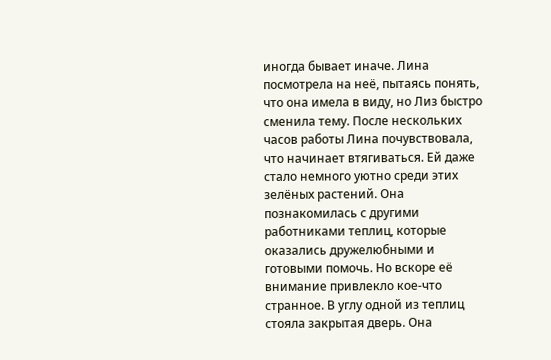иногда бывает иначе. Лина посмотрела на неё, пытаясь понять, что она имела в виду, но Лиз быстро сменила тему. После нескольких часов работы Лина почувствовала, что начинает втягиваться. Ей даже стало немного уютно среди этих зелёных растений. Она познакомилась с другими работниками теплиц, которые оказались дружелюбными и готовыми помочь. Но вскоре её внимание привлекло кое-что странное. В углу одной из теплиц стояла закрытая дверь. Она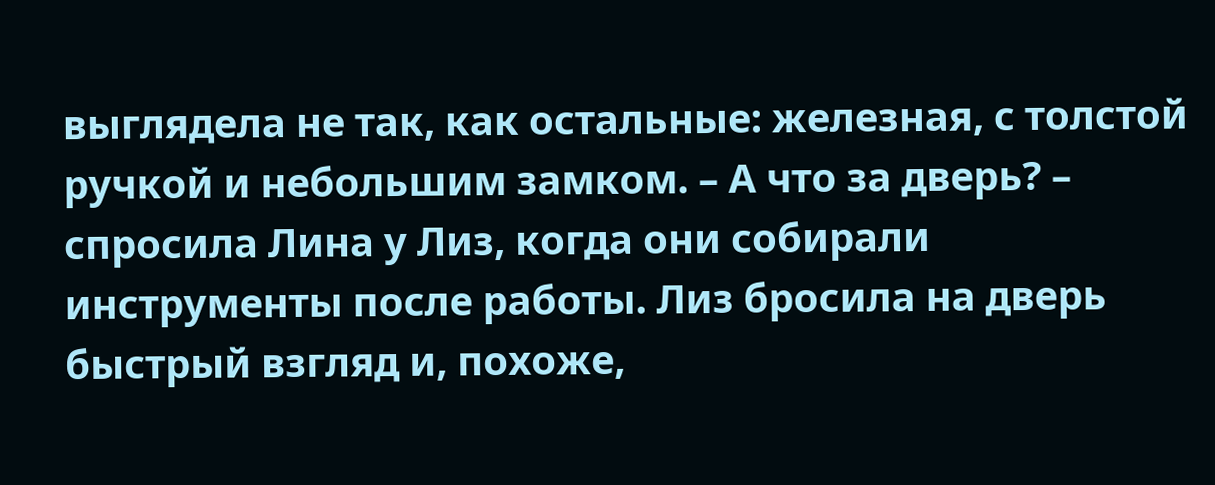выглядела не так, как остальные: железная, с толстой ручкой и небольшим замком. – А что за дверь? – спросила Лина у Лиз, когда они собирали инструменты после работы. Лиз бросила на дверь быстрый взгляд и, похоже,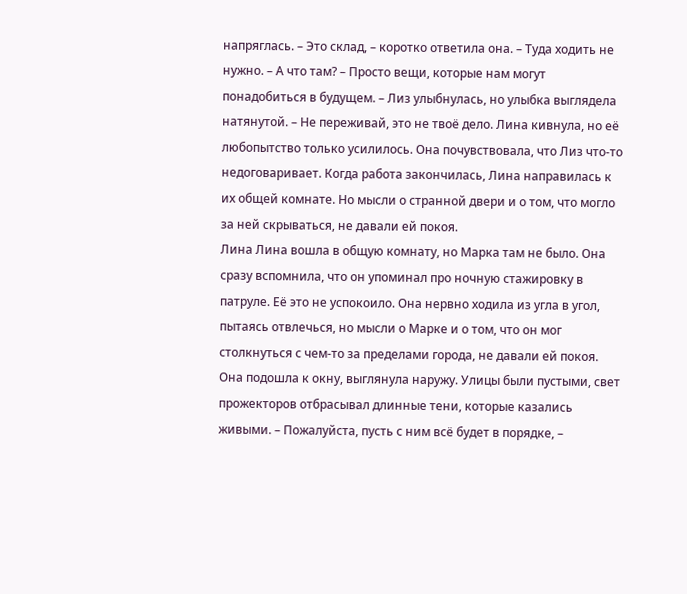напряглась. – Это склад, – коротко ответила она. – Туда ходить не нужно. – А что там? – Просто вещи, которые нам могут понадобиться в будущем. – Лиз улыбнулась, но улыбка выглядела натянутой. – Не переживай, это не твоё дело. Лина кивнула, но её любопытство только усилилось. Она почувствовала, что Лиз что-то недоговаривает. Когда работа закончилась, Лина направилась к их общей комнате. Но мысли о странной двери и о том, что могло за ней скрываться, не давали ей покоя.
Лина Лина вошла в общую комнату, но Марка там не было. Она сразу вспомнила, что он упоминал про ночную стажировку в патруле. Её это не успокоило. Она нервно ходила из угла в угол, пытаясь отвлечься, но мысли о Марке и о том, что он мог столкнуться с чем-то за пределами города, не давали ей покоя. Она подошла к окну, выглянула наружу. Улицы были пустыми, свет прожекторов отбрасывал длинные тени, которые казались живыми. – Пожалуйста, пусть с ним всё будет в порядке, –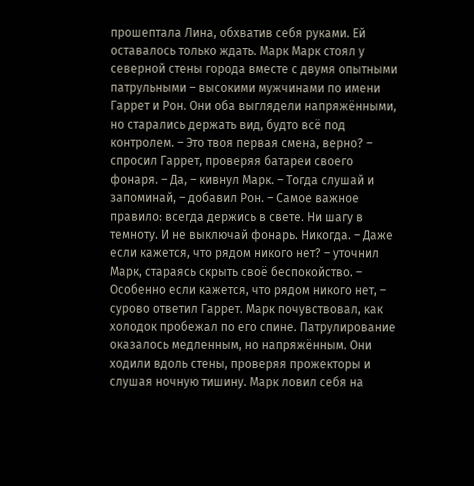прошептала Лина, обхватив себя руками. Ей оставалось только ждать. Марк Марк стоял у северной стены города вместе с двумя опытными патрульными – высокими мужчинами по имени Гаррет и Рон. Они оба выглядели напряжёнными, но старались держать вид, будто всё под контролем. – Это твоя первая смена, верно? – спросил Гаррет, проверяя батареи своего фонаря. – Да, – кивнул Марк. – Тогда слушай и запоминай, – добавил Рон. – Самое важное правило: всегда держись в свете. Ни шагу в темноту. И не выключай фонарь. Никогда. – Даже если кажется, что рядом никого нет? – уточнил Марк, стараясь скрыть своё беспокойство. – Особенно если кажется, что рядом никого нет, – сурово ответил Гаррет. Марк почувствовал, как холодок пробежал по его спине. Патрулирование оказалось медленным, но напряжённым. Они ходили вдоль стены, проверяя прожекторы и слушая ночную тишину. Марк ловил себя на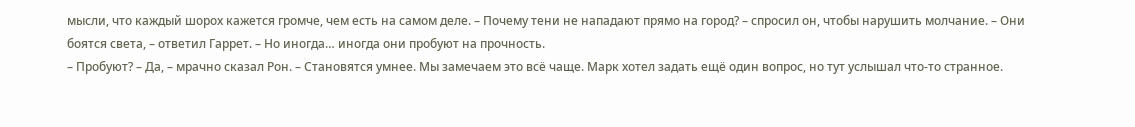мысли, что каждый шорох кажется громче, чем есть на самом деле. – Почему тени не нападают прямо на город? – спросил он, чтобы нарушить молчание. – Они боятся света, – ответил Гаррет. – Но иногда… иногда они пробуют на прочность.
– Пробуют? – Да, – мрачно сказал Рон. – Становятся умнее. Мы замечаем это всё чаще. Марк хотел задать ещё один вопрос, но тут услышал что-то странное.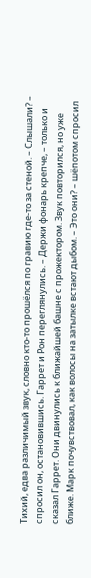Тихий, едва различимый звук, словно кто-то прошёлся по гравию где-то за стеной. – Слышали? – спросил он, остановившись. Гаррет и Рон переглянулись. – Держи фонарь крепче, – только и сказал Гаррет. Они двинулись к ближайшей башне с прожектором. Звук повторился, но уже ближе. Марк почувствовал, как волосы на затылке встают дыбом. – Это они? – шёпотом спросил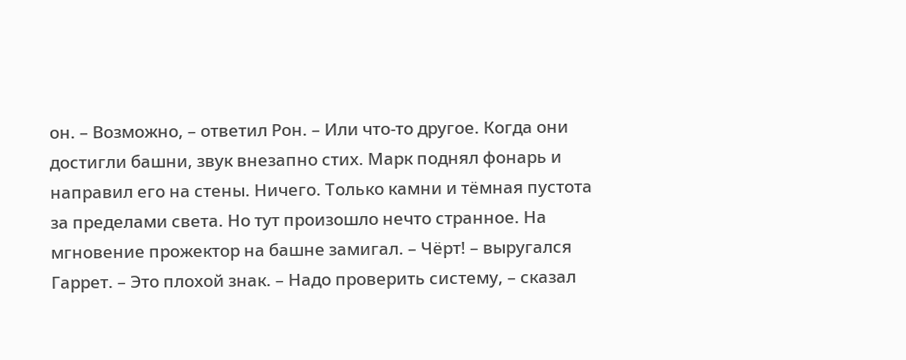он. – Возможно, – ответил Рон. – Или что-то другое. Когда они достигли башни, звук внезапно стих. Марк поднял фонарь и направил его на стены. Ничего. Только камни и тёмная пустота за пределами света. Но тут произошло нечто странное. На мгновение прожектор на башне замигал. – Чёрт! – выругался Гаррет. – Это плохой знак. – Надо проверить систему, – сказал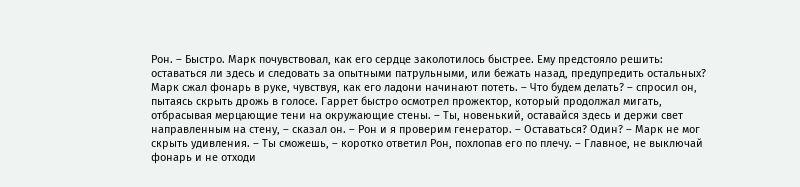Рон. – Быстро. Марк почувствовал, как его сердце заколотилось быстрее. Ему предстояло решить: оставаться ли здесь и следовать за опытными патрульными, или бежать назад, предупредить остальных?
Марк сжал фонарь в руке, чувствуя, как его ладони начинают потеть. – Что будем делать? – спросил он, пытаясь скрыть дрожь в голосе. Гаррет быстро осмотрел прожектор, который продолжал мигать, отбрасывая мерцающие тени на окружающие стены. – Ты, новенький, оставайся здесь и держи свет направленным на стену, – сказал он. – Рон и я проверим генератор. – Оставаться? Один? – Марк не мог скрыть удивления. – Ты сможешь, – коротко ответил Рон, похлопав его по плечу. – Главное, не выключай фонарь и не отходи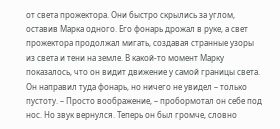от света прожектора. Они быстро скрылись за углом, оставив Марка одного. Его фонарь дрожал в руке, а свет прожектора продолжал мигать, создавая странные узоры из света и тени на земле. В какой-то момент Марку показалось, что он видит движение у самой границы света. Он направил туда фонарь, но ничего не увидел – только пустоту. – Просто воображение, – пробормотал он себе под нос. Но звук вернулся. Теперь он был громче, словно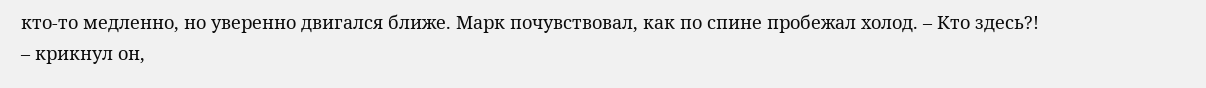кто-то медленно, но уверенно двигался ближе. Марк почувствовал, как по спине пробежал холод. – Кто здесь?! – крикнул он,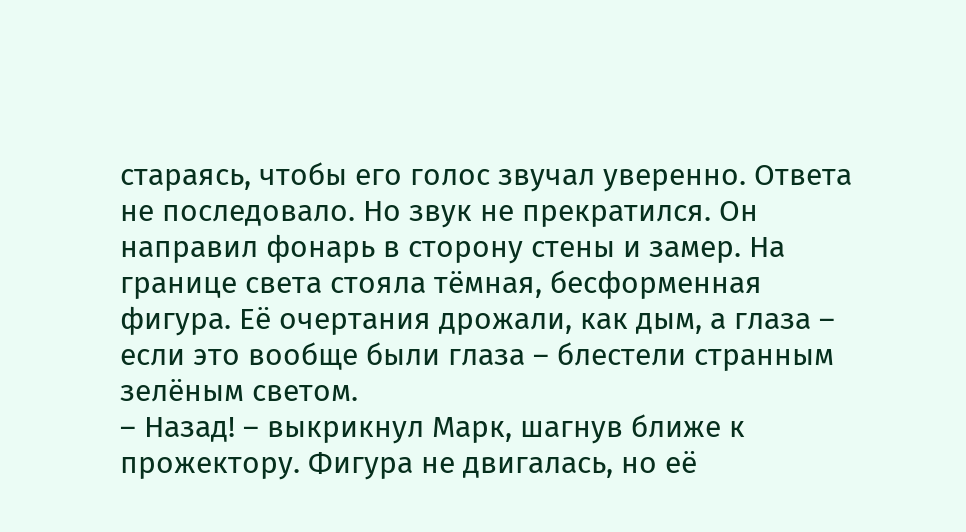стараясь, чтобы его голос звучал уверенно. Ответа не последовало. Но звук не прекратился. Он направил фонарь в сторону стены и замер. На границе света стояла тёмная, бесформенная фигура. Её очертания дрожали, как дым, а глаза – если это вообще были глаза – блестели странным зелёным светом.
– Назад! – выкрикнул Марк, шагнув ближе к прожектору. Фигура не двигалась, но её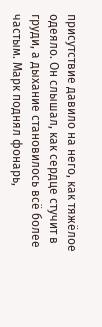присутствие давило на него, как тяжёлое одеяло. Он слышал, как сердце стучит в груди, а дыхание становилось всё более частым. Марк поднял фонарь,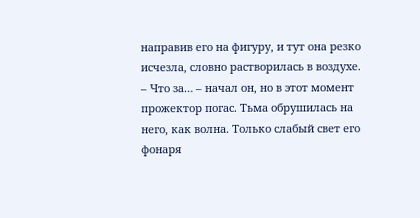направив его на фигуру, и тут она резко исчезла, словно растворилась в воздухе. – Что за… – начал он, но в этот момент прожектор погас. Тьма обрушилась на него, как волна. Только слабый свет его фонаря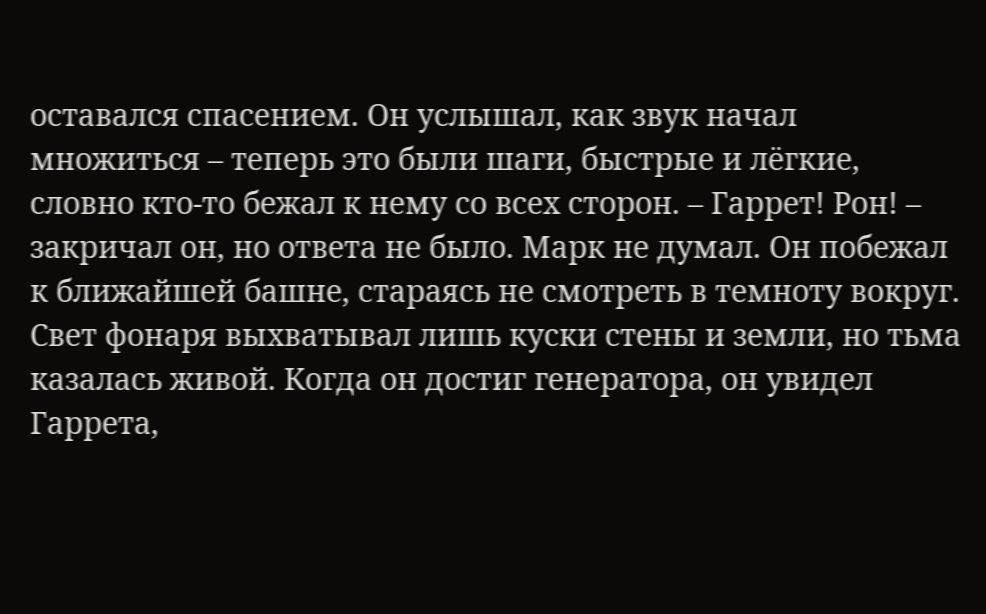оставался спасением. Он услышал, как звук начал множиться – теперь это были шаги, быстрые и лёгкие, словно кто-то бежал к нему со всех сторон. – Гаррет! Рон! – закричал он, но ответа не было. Марк не думал. Он побежал к ближайшей башне, стараясь не смотреть в темноту вокруг. Свет фонаря выхватывал лишь куски стены и земли, но тьма казалась живой. Когда он достиг генератора, он увидел Гаррета,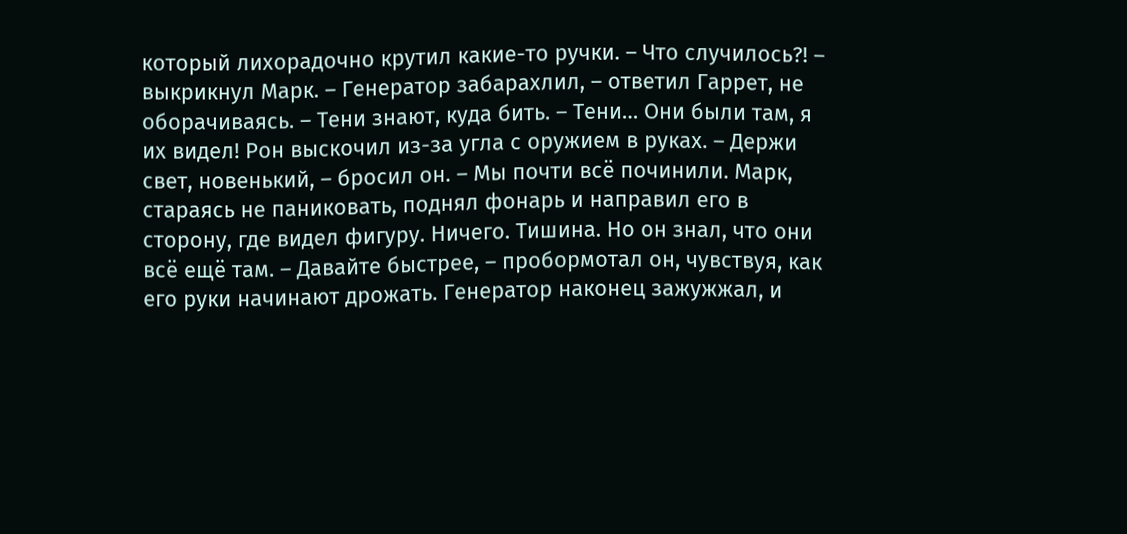который лихорадочно крутил какие-то ручки. – Что случилось?! – выкрикнул Марк. – Генератор забарахлил, – ответил Гаррет, не оборачиваясь. – Тени знают, куда бить. – Тени… Они были там, я их видел! Рон выскочил из-за угла с оружием в руках. – Держи свет, новенький, – бросил он. – Мы почти всё починили. Марк, стараясь не паниковать, поднял фонарь и направил его в сторону, где видел фигуру. Ничего. Тишина. Но он знал, что они всё ещё там. – Давайте быстрее, – пробормотал он, чувствуя, как его руки начинают дрожать. Генератор наконец зажужжал, и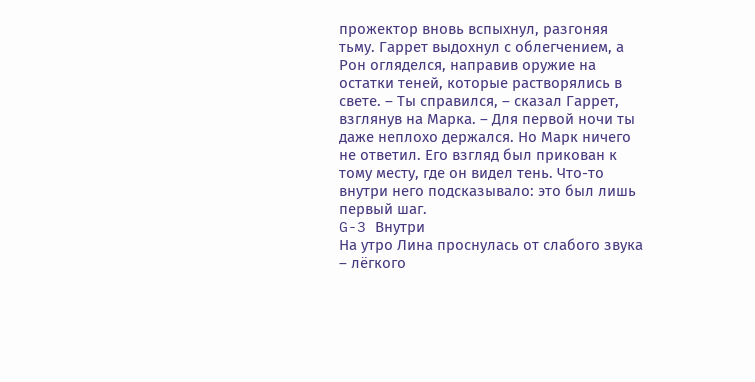прожектор вновь вспыхнул, разгоняя тьму. Гаррет выдохнул с облегчением, а Рон огляделся, направив оружие на остатки теней, которые растворялись в свете. – Ты справился, – сказал Гаррет, взглянув на Марка. – Для первой ночи ты даже неплохо держался. Но Марк ничего не ответил. Его взгляд был прикован к тому месту, где он видел тень. Что-то внутри него подсказывало: это был лишь первый шаг.
G-3 Внутри
На утро Лина проснулась от слабого звука – лёгкого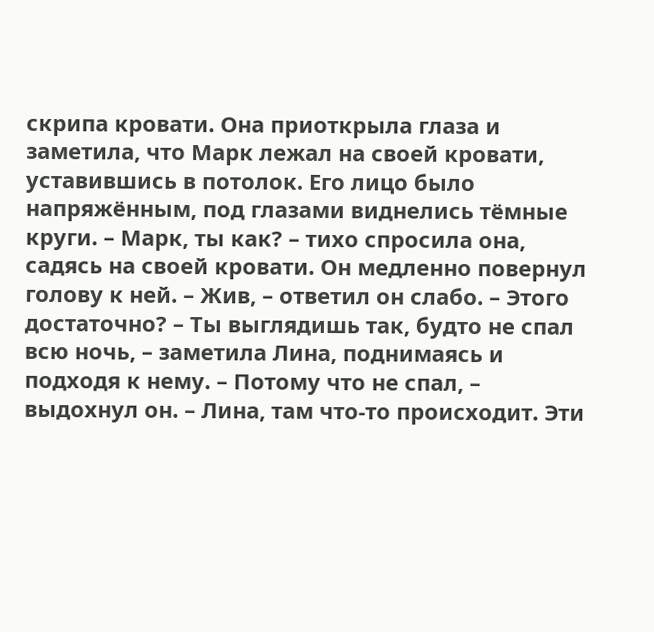скрипа кровати. Она приоткрыла глаза и заметила, что Марк лежал на своей кровати, уставившись в потолок. Его лицо было напряжённым, под глазами виднелись тёмные круги. – Марк, ты как? – тихо спросила она, садясь на своей кровати. Он медленно повернул голову к ней. – Жив, – ответил он слабо. – Этого достаточно? – Ты выглядишь так, будто не спал всю ночь, – заметила Лина, поднимаясь и подходя к нему. – Потому что не спал, – выдохнул он. – Лина, там что-то происходит. Эти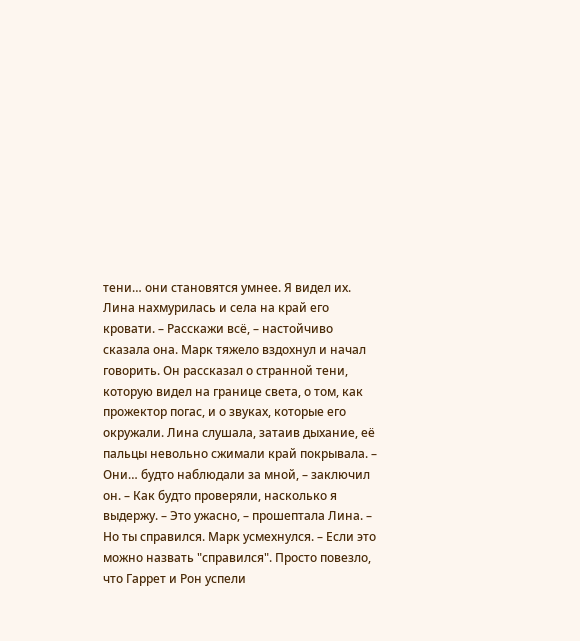тени… они становятся умнее. Я видел их. Лина нахмурилась и села на край его кровати. – Расскажи всё, – настойчиво сказала она. Марк тяжело вздохнул и начал говорить. Он рассказал о странной тени, которую видел на границе света, о том, как прожектор погас, и о звуках, которые его окружали. Лина слушала, затаив дыхание, её пальцы невольно сжимали край покрывала. – Они… будто наблюдали за мной, – заключил он. – Как будто проверяли, насколько я выдержу. – Это ужасно, – прошептала Лина. – Но ты справился. Марк усмехнулся. – Если это можно назвать "справился". Просто повезло, что Гаррет и Рон успели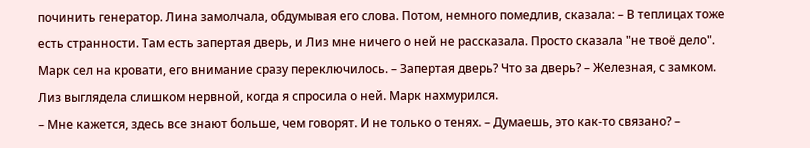починить генератор. Лина замолчала, обдумывая его слова. Потом, немного помедлив, сказала: – В теплицах тоже есть странности. Там есть запертая дверь, и Лиз мне ничего о ней не рассказала. Просто сказала "не твоё дело". Марк сел на кровати, его внимание сразу переключилось. – Запертая дверь? Что за дверь? – Железная, с замком. Лиз выглядела слишком нервной, когда я спросила о ней. Марк нахмурился.
– Мне кажется, здесь все знают больше, чем говорят. И не только о тенях. – Думаешь, это как-то связано? –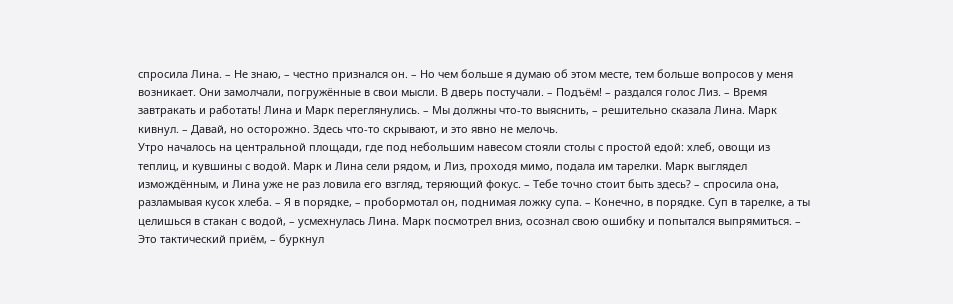спросила Лина. – Не знаю, – честно признался он. – Но чем больше я думаю об этом месте, тем больше вопросов у меня возникает. Они замолчали, погружённые в свои мысли. В дверь постучали. – Подъём! – раздался голос Лиз. – Время завтракать и работать! Лина и Марк переглянулись. – Мы должны что-то выяснить, – решительно сказала Лина. Марк кивнул. – Давай, но осторожно. Здесь что-то скрывают, и это явно не мелочь.
Утро началось на центральной площади, где под небольшим навесом стояли столы с простой едой: хлеб, овощи из теплиц, и кувшины с водой. Марк и Лина сели рядом, и Лиз, проходя мимо, подала им тарелки. Марк выглядел измождённым, и Лина уже не раз ловила его взгляд, теряющий фокус. – Тебе точно стоит быть здесь? – спросила она, разламывая кусок хлеба. – Я в порядке, – пробормотал он, поднимая ложку супа. – Конечно, в порядке. Суп в тарелке, а ты целишься в стакан с водой, – усмехнулась Лина. Марк посмотрел вниз, осознал свою ошибку и попытался выпрямиться. – Это тактический приём, – буркнул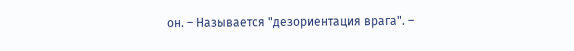он. – Называется "дезориентация врага". –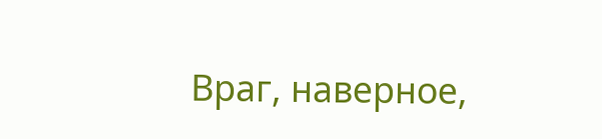Враг, наверное,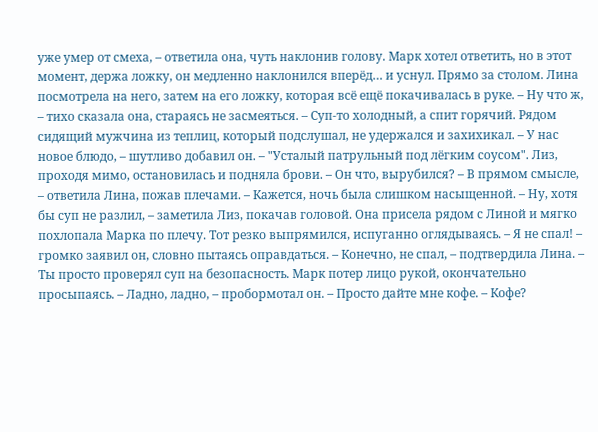уже умер от смеха, – ответила она, чуть наклонив голову. Марк хотел ответить, но в этот момент, держа ложку, он медленно наклонился вперёд… и уснул. Прямо за столом. Лина посмотрела на него, затем на его ложку, которая всё ещё покачивалась в руке. – Ну что ж, – тихо сказала она, стараясь не засмеяться. – Суп-то холодный, а спит горячий. Рядом сидящий мужчина из теплиц, который подслушал, не удержался и захихикал. – У нас новое блюдо, – шутливо добавил он. – "Усталый патрульный под лёгким соусом". Лиз, проходя мимо, остановилась и подняла брови. – Он что, вырубился? – В прямом смысле, – ответила Лина, пожав плечами. – Кажется, ночь была слишком насыщенной. – Ну, хотя бы суп не разлил, – заметила Лиз, покачав головой. Она присела рядом с Линой и мягко похлопала Марка по плечу. Тот резко выпрямился, испуганно оглядываясь. – Я не спал! – громко заявил он, словно пытаясь оправдаться. – Конечно, не спал, – подтвердила Лина. – Ты просто проверял суп на безопасность. Марк потер лицо рукой, окончательно просыпаясь. – Ладно, ладно, – пробормотал он. – Просто дайте мне кофе. – Кофе?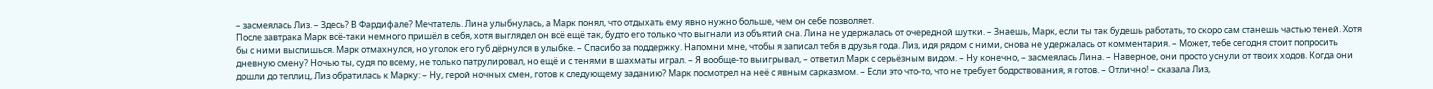– засмеялась Лиз. – Здесь? В Фардифале? Мечтатель. Лина улыбнулась, а Марк понял, что отдыхать ему явно нужно больше, чем он себе позволяет.
После завтрака Марк всё-таки немного пришёл в себя, хотя выглядел он всё ещё так, будто его только что выгнали из объятий сна. Лина не удержалась от очередной шутки. – Знаешь, Марк, если ты так будешь работать, то скоро сам станешь частью теней. Хотя бы с ними выспишься. Марк отмахнулся, но уголок его губ дёрнулся в улыбке. – Спасибо за поддержку. Напомни мне, чтобы я записал тебя в друзья года. Лиз, идя рядом с ними, снова не удержалась от комментария. – Может, тебе сегодня стоит попросить дневную смену? Ночью ты, судя по всему, не только патрулировал, но ещё и с тенями в шахматы играл. – Я вообще-то выигрывал, – ответил Марк с серьёзным видом. – Ну конечно, – засмеялась Лина. – Наверное, они просто уснули от твоих ходов. Когда они дошли до теплиц, Лиз обратилась к Марку: – Ну, герой ночных смен, готов к следующему заданию? Марк посмотрел на неё с явным сарказмом. – Если это что-то, что не требует бодрствования, я готов. – Отлично! – сказала Лиз,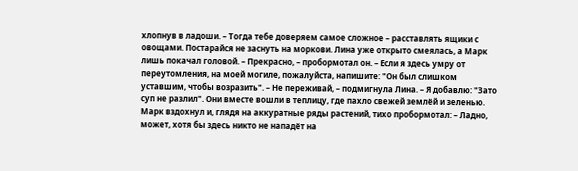хлопнув в ладоши. – Тогда тебе доверяем самое сложное – расставлять ящики с овощами. Постарайся не заснуть на моркови. Лина уже открыто смеялась, а Марк лишь покачал головой. – Прекрасно, – пробормотал он. – Если я здесь умру от переутомления, на моей могиле, пожалуйста, напишите: "Он был слишком уставшим, чтобы возразить". – Не переживай, – подмигнула Лина. – Я добавлю: "Зато суп не разлил". Они вместе вошли в теплицу, где пахло свежей землёй и зеленью. Марк вздохнул и, глядя на аккуратные ряды растений, тихо пробормотал: – Ладно, может, хотя бы здесь никто не нападёт на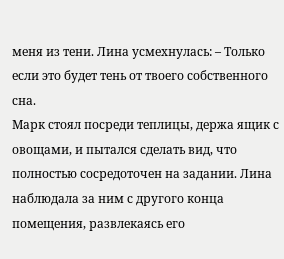меня из тени. Лина усмехнулась: – Только если это будет тень от твоего собственного сна.
Марк стоял посреди теплицы, держа ящик с овощами, и пытался сделать вид, что полностью сосредоточен на задании. Лина наблюдала за ним с другого конца помещения, развлекаясь его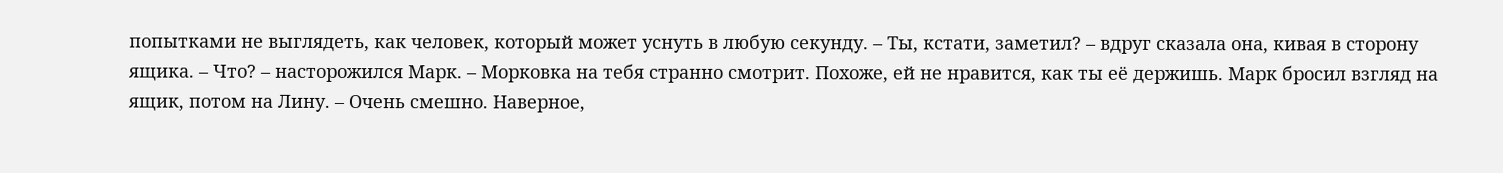попытками не выглядеть, как человек, который может уснуть в любую секунду. – Ты, кстати, заметил? – вдруг сказала она, кивая в сторону ящика. – Что? – насторожился Марк. – Морковка на тебя странно смотрит. Похоже, ей не нравится, как ты её держишь. Марк бросил взгляд на ящик, потом на Лину. – Очень смешно. Наверное,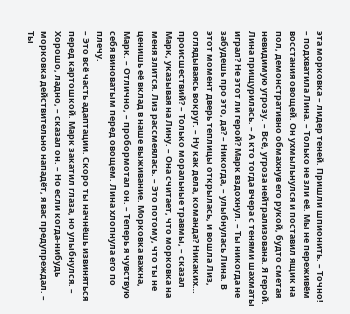эта морковка – лидер теней. Пришли шпионить. – Точно! – подхватила Лина. – Только не зли её. Мы не переживём восстания овощей. Он ухмыльнулся и поставил ящик на пол, демонстративно обмахнув его рукой, будто сметая невидимую угрозу. – Всё, угроза нейтрализована. Я герой. Лина прищурилась. – А кто тогда вчера с тенями шахматы играл? Не этот ли герой? Марк вздохнул. – Ты никогда не забудешь про это, да? – Никогда, – улыбнулась Лина. В этот момент дверь теплицы открылась, и вошла Лиз, оглядываясь вокруг. – Ну как дела, команда? Никаких… происшествий? – Только моральные травмы, – сказал Марк, указывая на Лину. – Она считает, что морковка на меня злится. Лиз рассмеялась. – Это потому, что ты не ценишь её вклад в наше выживание. Морковка важна, Марк. – Отлично, – пробормотал он. – Теперь я чувствую себя виноватым перед овощем. Лина хлопнула его по плечу.
– Это всё часть адаптации. Скоро ты начнёшь извиняться перед картошкой. Марк закатил глаза, но улыбнулся. – Хорошо, ладно, – сказал он. – Но если когда-нибудь морковка действительно нападёт, я вас предупреждал. – Ты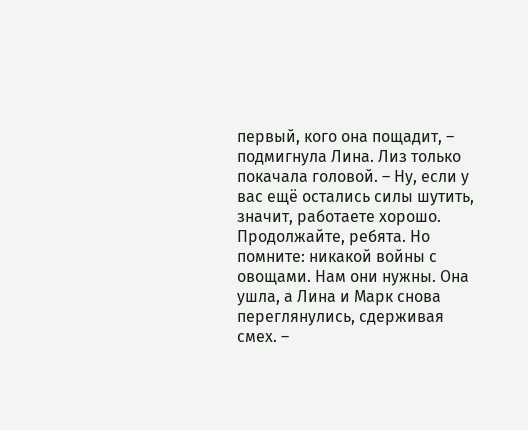первый, кого она пощадит, – подмигнула Лина. Лиз только покачала головой. – Ну, если у вас ещё остались силы шутить, значит, работаете хорошо. Продолжайте, ребята. Но помните: никакой войны с овощами. Нам они нужны. Она ушла, а Лина и Марк снова переглянулись, сдерживая смех. –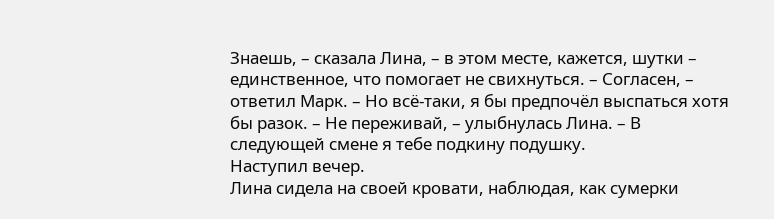Знаешь, – сказала Лина, – в этом месте, кажется, шутки – единственное, что помогает не свихнуться. – Согласен, – ответил Марк. – Но всё-таки, я бы предпочёл выспаться хотя бы разок. – Не переживай, – улыбнулась Лина. – В следующей смене я тебе подкину подушку.
Наступил вечер.
Лина сидела на своей кровати, наблюдая, как сумерки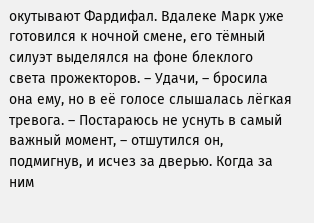окутывают Фардифал. Вдалеке Марк уже готовился к ночной смене, его тёмный силуэт выделялся на фоне блеклого света прожекторов. – Удачи, – бросила она ему, но в её голосе слышалась лёгкая тревога. – Постараюсь не уснуть в самый важный момент, – отшутился он, подмигнув, и исчез за дверью. Когда за ним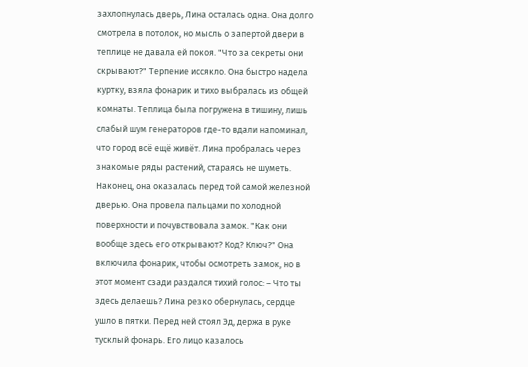захлопнулась дверь, Лина осталась одна. Она долго смотрела в потолок, но мысль о запертой двери в теплице не давала ей покоя. "Что за секреты они скрывают?" Терпение иссякло. Она быстро надела куртку, взяла фонарик и тихо выбралась из общей комнаты. Теплица была погружена в тишину, лишь слабый шум генераторов где-то вдали напоминал, что город всё ещё живёт. Лина пробралась через знакомые ряды растений, стараясь не шуметь. Наконец, она оказалась перед той самой железной дверью. Она провела пальцами по холодной поверхности и почувствовала замок. "Как они вообще здесь его открывают? Код? Ключ?" Она включила фонарик, чтобы осмотреть замок, но в этот момент сзади раздался тихий голос: – Что ты здесь делаешь? Лина резко обернулась, сердце ушло в пятки. Перед ней стоял Эд, держа в руке тусклый фонарь. Его лицо казалось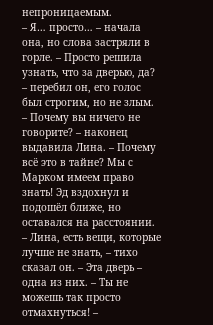непроницаемым.
– Я… просто… – начала она, но слова застряли в горле. – Просто решила узнать, что за дверью, да? – перебил он, его голос был строгим, но не злым. – Почему вы ничего не говорите? – наконец выдавила Лина. – Почему всё это в тайне? Мы с Марком имеем право знать! Эд вздохнул и подошёл ближе, но оставался на расстоянии. – Лина, есть вещи, которые лучше не знать, – тихо сказал он. – Эта дверь – одна из них. – Ты не можешь так просто отмахнуться! –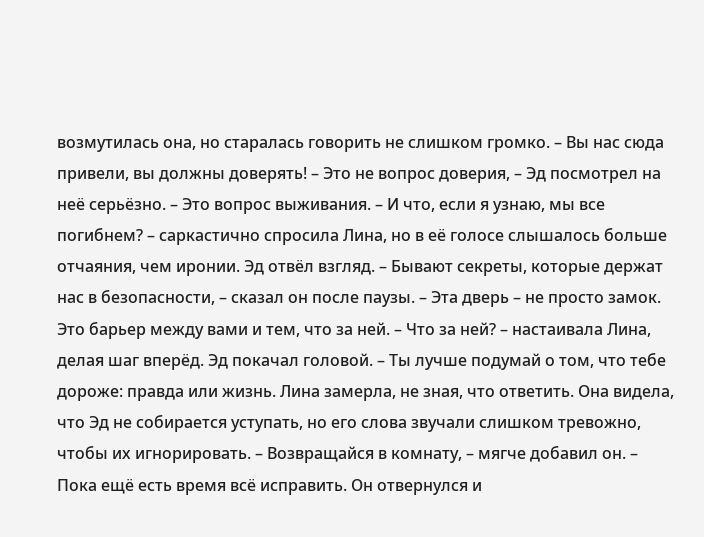возмутилась она, но старалась говорить не слишком громко. – Вы нас сюда привели, вы должны доверять! – Это не вопрос доверия, – Эд посмотрел на неё серьёзно. – Это вопрос выживания. – И что, если я узнаю, мы все погибнем? – саркастично спросила Лина, но в её голосе слышалось больше отчаяния, чем иронии. Эд отвёл взгляд. – Бывают секреты, которые держат нас в безопасности, – сказал он после паузы. – Эта дверь – не просто замок. Это барьер между вами и тем, что за ней. – Что за ней? – настаивала Лина, делая шаг вперёд. Эд покачал головой. – Ты лучше подумай о том, что тебе дороже: правда или жизнь. Лина замерла, не зная, что ответить. Она видела, что Эд не собирается уступать, но его слова звучали слишком тревожно, чтобы их игнорировать. – Возвращайся в комнату, – мягче добавил он. – Пока ещё есть время всё исправить. Он отвернулся и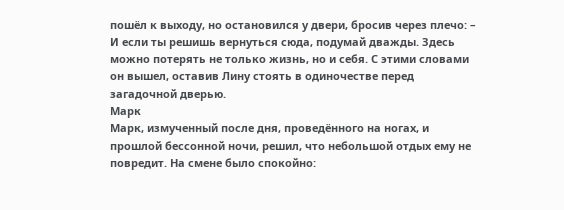пошёл к выходу, но остановился у двери, бросив через плечо: – И если ты решишь вернуться сюда, подумай дважды. Здесь можно потерять не только жизнь, но и себя. С этими словами он вышел, оставив Лину стоять в одиночестве перед загадочной дверью.
Марк
Марк, измученный после дня, проведённого на ногах, и прошлой бессонной ночи, решил, что небольшой отдых ему не повредит. На смене было спокойно: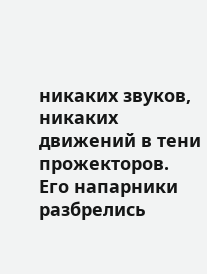никаких звуков, никаких движений в тени прожекторов. Его напарники разбрелись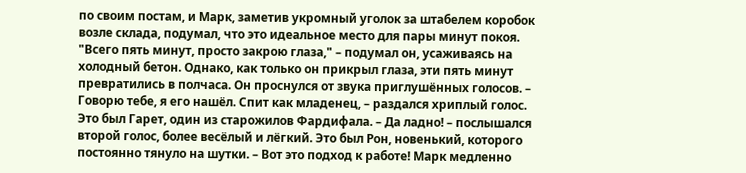по своим постам, и Марк, заметив укромный уголок за штабелем коробок возле склада, подумал, что это идеальное место для пары минут покоя. "Всего пять минут, просто закрою глаза," – подумал он, усаживаясь на холодный бетон. Однако, как только он прикрыл глаза, эти пять минут превратились в полчаса. Он проснулся от звука приглушённых голосов. – Говорю тебе, я его нашёл. Спит как младенец, – раздался хриплый голос. Это был Гарет, один из старожилов Фардифала. – Да ладно! – послышался второй голос, более весёлый и лёгкий. Это был Рон, новенький, которого постоянно тянуло на шутки. – Вот это подход к работе! Марк медленно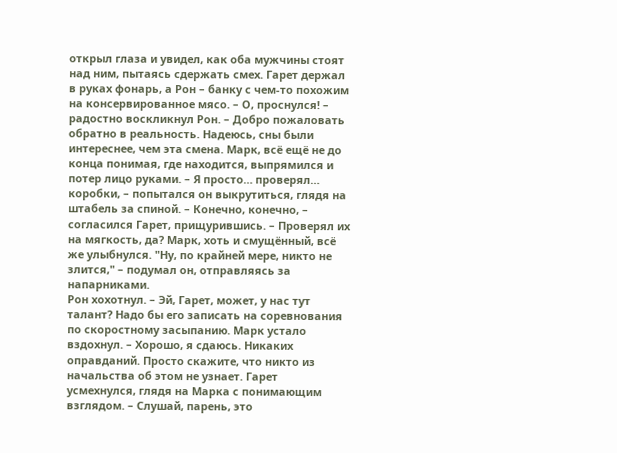открыл глаза и увидел, как оба мужчины стоят над ним, пытаясь сдержать смех. Гарет держал в руках фонарь, а Рон – банку с чем-то похожим на консервированное мясо. – О, проснулся! – радостно воскликнул Рон. – Добро пожаловать обратно в реальность. Надеюсь, сны были интереснее, чем эта смена. Марк, всё ещё не до конца понимая, где находится, выпрямился и потер лицо руками. – Я просто… проверял… коробки, – попытался он выкрутиться, глядя на штабель за спиной. – Конечно, конечно, – согласился Гарет, прищурившись. – Проверял их на мягкость, да? Марк, хоть и смущённый, всё же улыбнулся. "Ну, по крайней мере, никто не злится," – подумал он, отправляясь за напарниками.
Рон хохотнул. – Эй, Гарет, может, у нас тут талант? Надо бы его записать на соревнования по скоростному засыпанию. Марк устало вздохнул. – Хорошо, я сдаюсь. Никаких оправданий. Просто скажите, что никто из начальства об этом не узнает. Гарет усмехнулся, глядя на Марка с понимающим взглядом. – Слушай, парень, это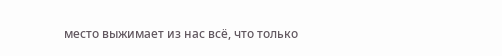место выжимает из нас всё, что только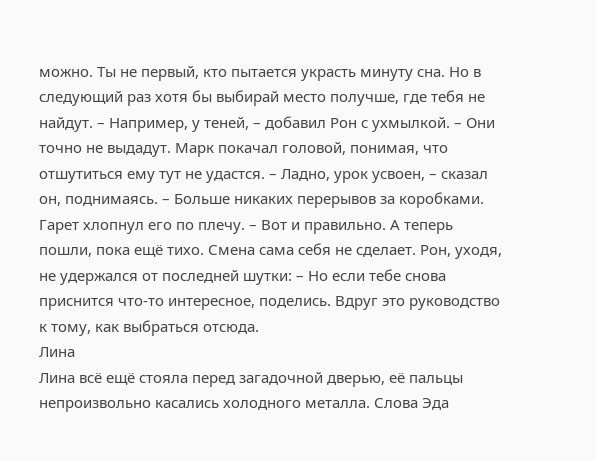можно. Ты не первый, кто пытается украсть минуту сна. Но в следующий раз хотя бы выбирай место получше, где тебя не найдут. – Например, у теней, – добавил Рон с ухмылкой. – Они точно не выдадут. Марк покачал головой, понимая, что отшутиться ему тут не удастся. – Ладно, урок усвоен, – сказал он, поднимаясь. – Больше никаких перерывов за коробками. Гарет хлопнул его по плечу. – Вот и правильно. А теперь пошли, пока ещё тихо. Смена сама себя не сделает. Рон, уходя, не удержался от последней шутки: – Но если тебе снова приснится что-то интересное, поделись. Вдруг это руководство к тому, как выбраться отсюда.
Лина
Лина всё ещё стояла перед загадочной дверью, её пальцы непроизвольно касались холодного металла. Слова Эда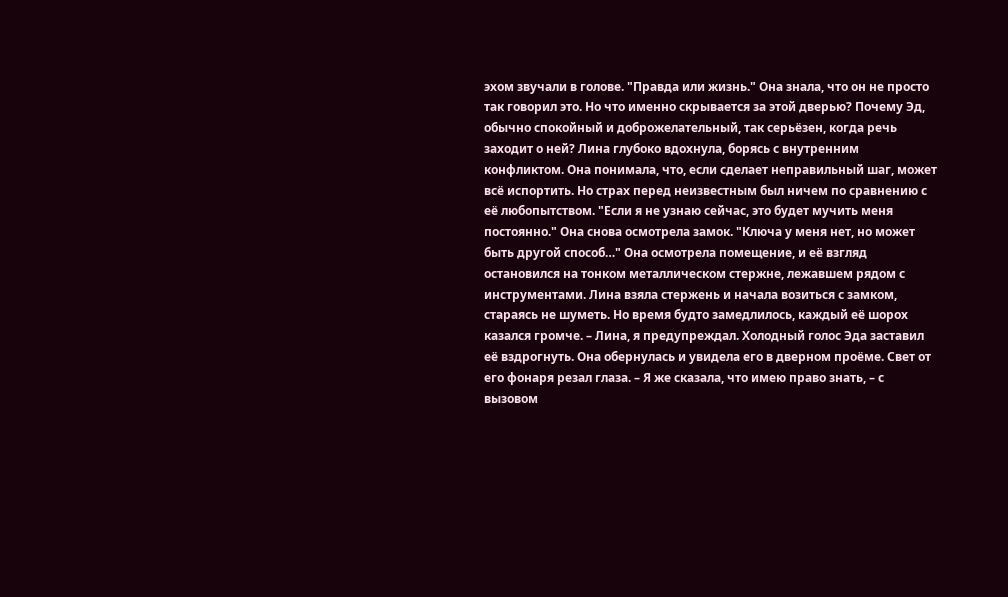эхом звучали в голове. "Правда или жизнь." Она знала, что он не просто так говорил это. Но что именно скрывается за этой дверью? Почему Эд, обычно спокойный и доброжелательный, так серьёзен, когда речь заходит о ней? Лина глубоко вдохнула, борясь с внутренним конфликтом. Она понимала, что, если сделает неправильный шаг, может всё испортить. Но страх перед неизвестным был ничем по сравнению с её любопытством. "Если я не узнаю сейчас, это будет мучить меня постоянно." Она снова осмотрела замок. "Ключа у меня нет, но может быть другой способ…" Она осмотрела помещение, и её взгляд остановился на тонком металлическом стержне, лежавшем рядом с инструментами. Лина взяла стержень и начала возиться с замком, стараясь не шуметь. Но время будто замедлилось, каждый её шорох казался громче. – Лина, я предупреждал. Холодный голос Эда заставил её вздрогнуть. Она обернулась и увидела его в дверном проёме. Свет от его фонаря резал глаза. – Я же сказала, что имею право знать, – с вызовом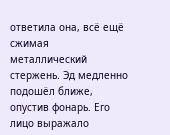ответила она, всё ещё сжимая металлический стержень. Эд медленно подошёл ближе, опустив фонарь. Его лицо выражало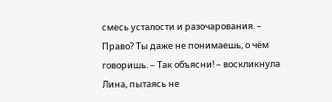смесь усталости и разочарования. – Право? Ты даже не понимаешь, о чём говоришь. – Так объясни! – воскликнула Лина, пытаясь не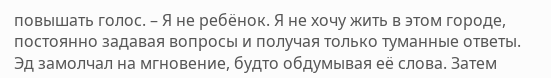повышать голос. – Я не ребёнок. Я не хочу жить в этом городе, постоянно задавая вопросы и получая только туманные ответы. Эд замолчал на мгновение, будто обдумывая её слова. Затем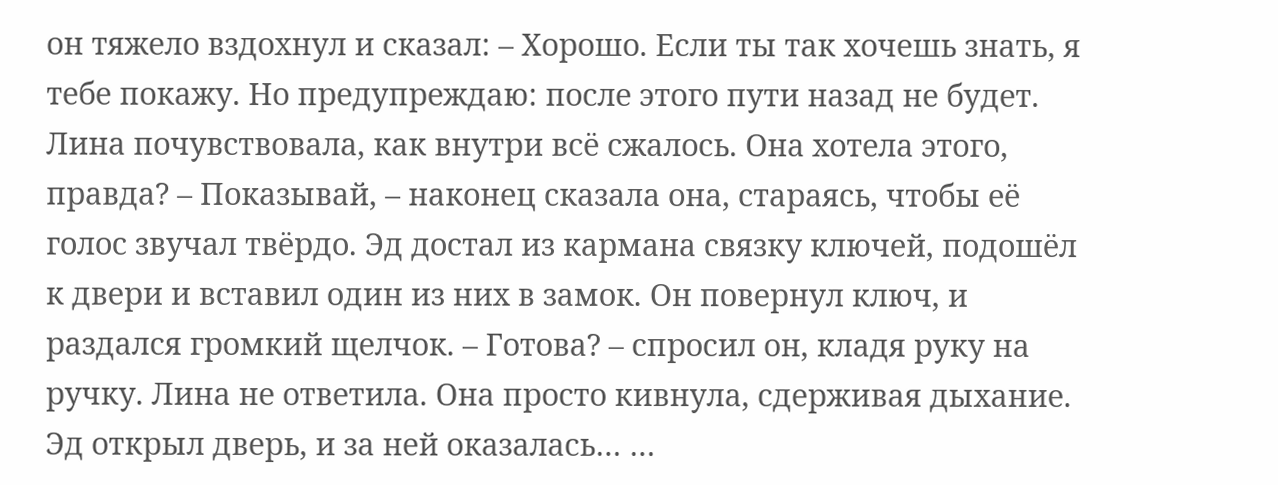он тяжело вздохнул и сказал: – Хорошо. Если ты так хочешь знать, я тебе покажу. Но предупреждаю: после этого пути назад не будет.
Лина почувствовала, как внутри всё сжалось. Она хотела этого, правда? – Показывай, – наконец сказала она, стараясь, чтобы её голос звучал твёрдо. Эд достал из кармана связку ключей, подошёл к двери и вставил один из них в замок. Он повернул ключ, и раздался громкий щелчок. – Готова? – спросил он, кладя руку на ручку. Лина не ответила. Она просто кивнула, сдерживая дыхание. Эд открыл дверь, и за ней оказалась… …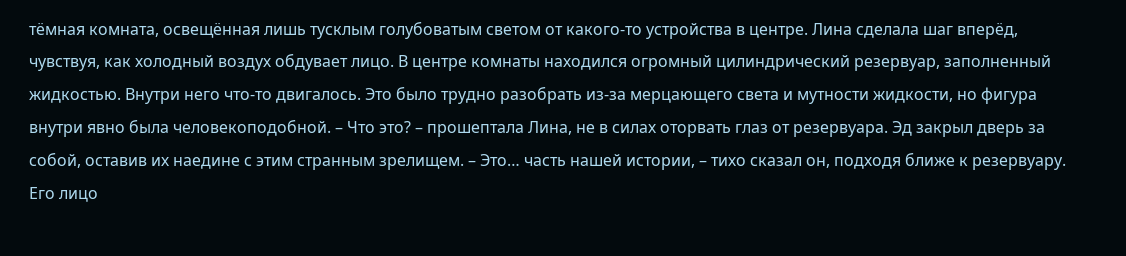тёмная комната, освещённая лишь тусклым голубоватым светом от какого-то устройства в центре. Лина сделала шаг вперёд, чувствуя, как холодный воздух обдувает лицо. В центре комнаты находился огромный цилиндрический резервуар, заполненный жидкостью. Внутри него что-то двигалось. Это было трудно разобрать из-за мерцающего света и мутности жидкости, но фигура внутри явно была человекоподобной. – Что это? – прошептала Лина, не в силах оторвать глаз от резервуара. Эд закрыл дверь за собой, оставив их наедине с этим странным зрелищем. – Это… часть нашей истории, – тихо сказал он, подходя ближе к резервуару. Его лицо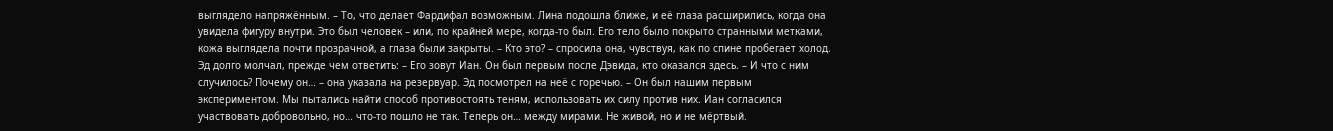выглядело напряжённым. – То, что делает Фардифал возможным. Лина подошла ближе, и её глаза расширились, когда она увидела фигуру внутри. Это был человек – или, по крайней мере, когда-то был. Его тело было покрыто странными метками, кожа выглядела почти прозрачной, а глаза были закрыты. – Кто это? – спросила она, чувствуя, как по спине пробегает холод. Эд долго молчал, прежде чем ответить: – Его зовут Иан. Он был первым после Дэвида, кто оказался здесь. – И что с ним случилось? Почему он… – она указала на резервуар. Эд посмотрел на неё с горечью. – Он был нашим первым экспериментом. Мы пытались найти способ противостоять теням, использовать их силу против них. Иан согласился участвовать добровольно, но… что-то пошло не так. Теперь он… между мирами. Не живой, но и не мёртвый.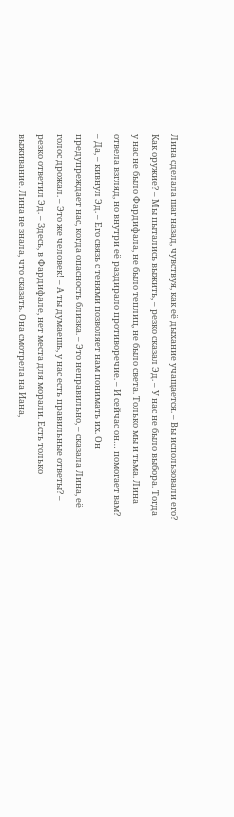Лина сделала шаг назад, чувствуя, как её дыхание учащается. – Вы использовали его? Как оружие? – Мы пытались выжить, – резко сказал Эд. – У нас не было выбора. Тогда у нас не было Фардифала, не было теплиц, не было света. Только мы и тьма. Лина отвела взгляд, но внутри её раздирало противоречие. – И сейчас он… помогает вам? – Да, – кивнул Эд. – Его связь с тенями позволяет нам понимать их. Он предупреждает нас, когда опасность близка. – Это неправильно, – сказала Лина, её голос дрожал. – Это же человек! – А ты думаешь, у нас есть правильные ответы? – резко ответил Эд. – Здесь, в Фардифале, нет места для морали. Есть только выживание. Лина не знала, что сказать. Она смотрела на Иана,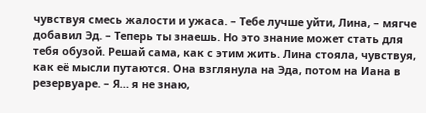чувствуя смесь жалости и ужаса. – Тебе лучше уйти, Лина, – мягче добавил Эд. – Теперь ты знаешь. Но это знание может стать для тебя обузой. Решай сама, как с этим жить. Лина стояла, чувствуя, как её мысли путаются. Она взглянула на Эда, потом на Иана в резервуаре. – Я… я не знаю,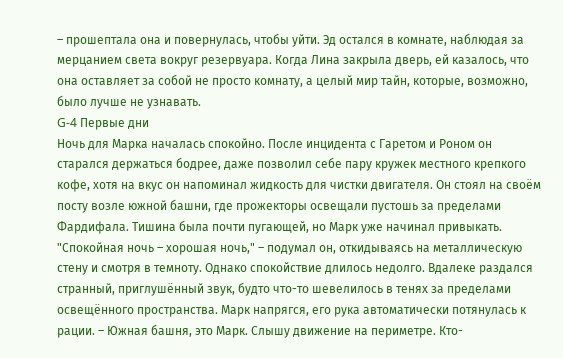– прошептала она и повернулась, чтобы уйти. Эд остался в комнате, наблюдая за мерцанием света вокруг резервуара. Когда Лина закрыла дверь, ей казалось, что она оставляет за собой не просто комнату, а целый мир тайн, которые, возможно, было лучше не узнавать.
G-4 Первые дни
Ночь для Марка началась спокойно. После инцидента с Гаретом и Роном он старался держаться бодрее, даже позволил себе пару кружек местного крепкого кофе, хотя на вкус он напоминал жидкость для чистки двигателя. Он стоял на своём посту возле южной башни, где прожекторы освещали пустошь за пределами Фардифала. Тишина была почти пугающей, но Марк уже начинал привыкать. "Спокойная ночь – хорошая ночь," – подумал он, откидываясь на металлическую стену и смотря в темноту. Однако спокойствие длилось недолго. Вдалеке раздался странный, приглушённый звук, будто что-то шевелилось в тенях за пределами освещённого пространства. Марк напрягся, его рука автоматически потянулась к рации. – Южная башня, это Марк. Слышу движение на периметре. Кто-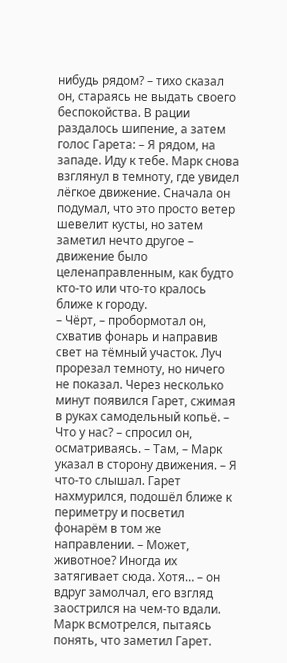нибудь рядом? – тихо сказал он, стараясь не выдать своего беспокойства. В рации раздалось шипение, а затем голос Гарета: – Я рядом, на западе. Иду к тебе. Марк снова взглянул в темноту, где увидел лёгкое движение. Сначала он подумал, что это просто ветер шевелит кусты, но затем заметил нечто другое – движение было целенаправленным, как будто кто-то или что-то кралось ближе к городу.
– Чёрт, – пробормотал он, схватив фонарь и направив свет на тёмный участок. Луч прорезал темноту, но ничего не показал. Через несколько минут появился Гарет, сжимая в руках самодельный копьё. – Что у нас? – спросил он, осматриваясь. – Там, – Марк указал в сторону движения. – Я что-то слышал. Гарет нахмурился, подошёл ближе к периметру и посветил фонарём в том же направлении. – Может, животное? Иногда их затягивает сюда. Хотя… – он вдруг замолчал, его взгляд заострился на чем-то вдали. Марк всмотрелся, пытаясь понять, что заметил Гарет.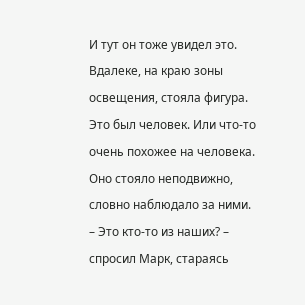И тут он тоже увидел это. Вдалеке, на краю зоны освещения, стояла фигура. Это был человек. Или что-то очень похожее на человека. Оно стояло неподвижно, словно наблюдало за ними. – Это кто-то из наших? – спросил Марк, стараясь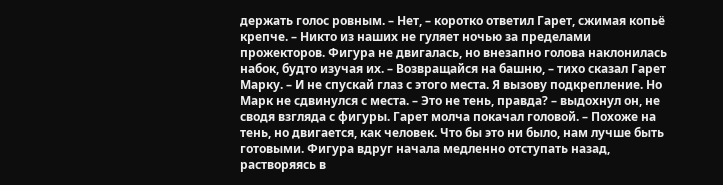держать голос ровным. – Нет, – коротко ответил Гарет, сжимая копьё крепче. – Никто из наших не гуляет ночью за пределами прожекторов. Фигура не двигалась, но внезапно голова наклонилась набок, будто изучая их. – Возвращайся на башню, – тихо сказал Гарет Марку. – И не спускай глаз с этого места. Я вызову подкрепление. Но Марк не сдвинулся с места. – Это не тень, правда? – выдохнул он, не сводя взгляда с фигуры. Гарет молча покачал головой. – Похоже на тень, но двигается, как человек. Что бы это ни было, нам лучше быть готовыми. Фигура вдруг начала медленно отступать назад, растворяясь в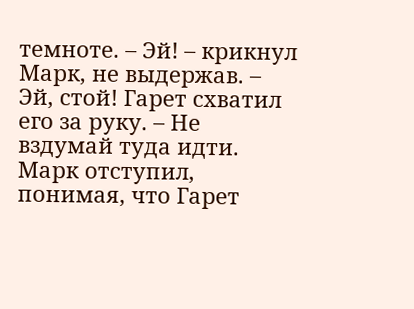темноте. – Эй! – крикнул Марк, не выдержав. – Эй, стой! Гарет схватил его за руку. – Не вздумай туда идти. Марк отступил, понимая, что Гарет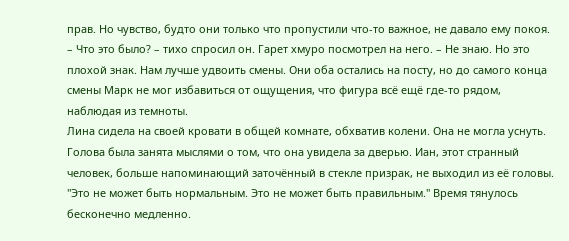прав. Но чувство, будто они только что пропустили что-то важное, не давало ему покоя. – Что это было? – тихо спросил он. Гарет хмуро посмотрел на него. – Не знаю. Но это плохой знак. Нам лучше удвоить смены. Они оба остались на посту, но до самого конца смены Марк не мог избавиться от ощущения, что фигура всё ещё где-то рядом, наблюдая из темноты.
Лина сидела на своей кровати в общей комнате, обхватив колени. Она не могла уснуть. Голова была занята мыслями о том, что она увидела за дверью. Иан, этот странный человек, больше напоминающий заточённый в стекле призрак, не выходил из её головы. "Это не может быть нормальным. Это не может быть правильным." Время тянулось бесконечно медленно.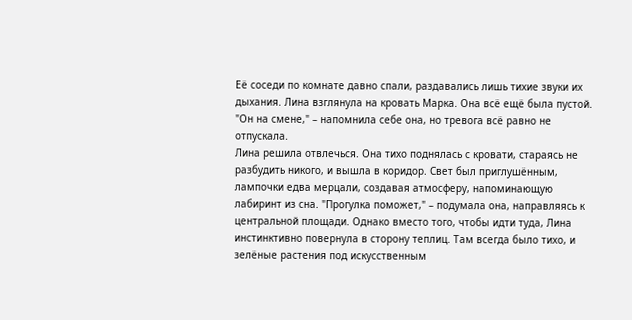Её соседи по комнате давно спали, раздавались лишь тихие звуки их дыхания. Лина взглянула на кровать Марка. Она всё ещё была пустой. "Он на смене," – напомнила себе она, но тревога всё равно не отпускала.
Лина решила отвлечься. Она тихо поднялась с кровати, стараясь не разбудить никого, и вышла в коридор. Свет был приглушённым, лампочки едва мерцали, создавая атмосферу, напоминающую лабиринт из сна. "Прогулка поможет," – подумала она, направляясь к центральной площади. Однако вместо того, чтобы идти туда, Лина инстинктивно повернула в сторону теплиц. Там всегда было тихо, и зелёные растения под искусственным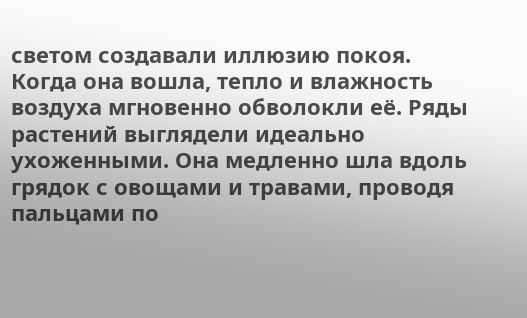светом создавали иллюзию покоя. Когда она вошла, тепло и влажность воздуха мгновенно обволокли её. Ряды растений выглядели идеально ухоженными. Она медленно шла вдоль грядок с овощами и травами, проводя пальцами по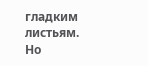гладким листьям. Но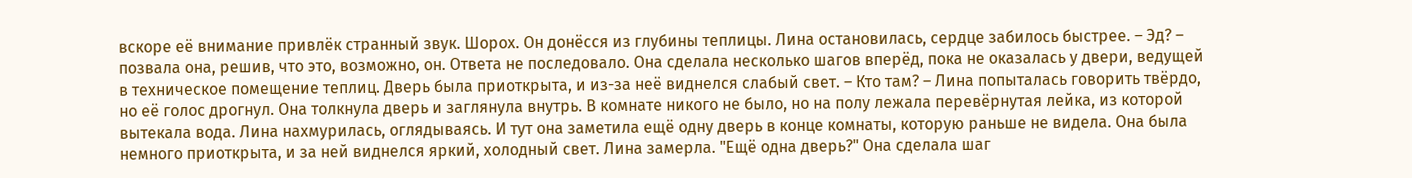вскоре её внимание привлёк странный звук. Шорох. Он донёсся из глубины теплицы. Лина остановилась, сердце забилось быстрее. – Эд? – позвала она, решив, что это, возможно, он. Ответа не последовало. Она сделала несколько шагов вперёд, пока не оказалась у двери, ведущей в техническое помещение теплиц. Дверь была приоткрыта, и из-за неё виднелся слабый свет. – Кто там? – Лина попыталась говорить твёрдо, но её голос дрогнул. Она толкнула дверь и заглянула внутрь. В комнате никого не было, но на полу лежала перевёрнутая лейка, из которой вытекала вода. Лина нахмурилась, оглядываясь. И тут она заметила ещё одну дверь в конце комнаты, которую раньше не видела. Она была немного приоткрыта, и за ней виднелся яркий, холодный свет. Лина замерла. "Ещё одна дверь?" Она сделала шаг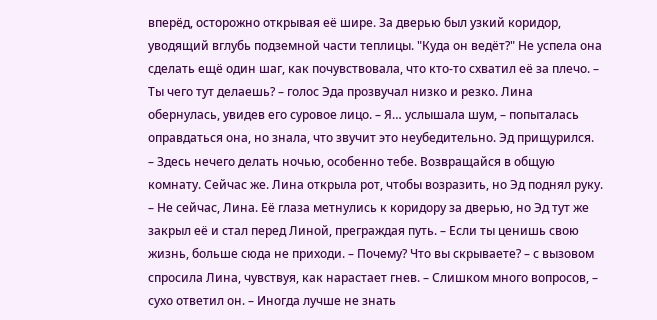вперёд, осторожно открывая её шире. За дверью был узкий коридор, уводящий вглубь подземной части теплицы. "Куда он ведёт?" Не успела она сделать ещё один шаг, как почувствовала, что кто-то схватил её за плечо. – Ты чего тут делаешь? – голос Эда прозвучал низко и резко. Лина обернулась, увидев его суровое лицо. – Я… услышала шум, – попыталась оправдаться она, но знала, что звучит это неубедительно. Эд прищурился.
– Здесь нечего делать ночью, особенно тебе. Возвращайся в общую комнату. Сейчас же. Лина открыла рот, чтобы возразить, но Эд поднял руку. – Не сейчас, Лина. Её глаза метнулись к коридору за дверью, но Эд тут же закрыл её и стал перед Линой, преграждая путь. – Если ты ценишь свою жизнь, больше сюда не приходи. – Почему? Что вы скрываете? – с вызовом спросила Лина, чувствуя, как нарастает гнев. – Слишком много вопросов, – сухо ответил он. – Иногда лучше не знать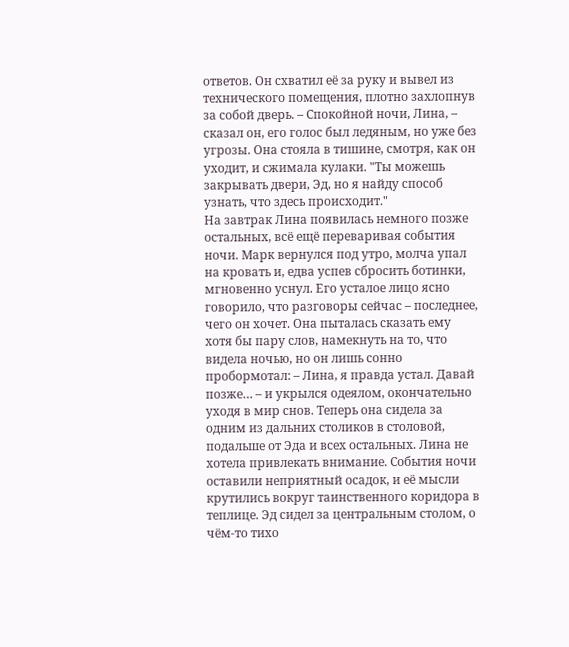ответов. Он схватил её за руку и вывел из технического помещения, плотно захлопнув за собой дверь. – Спокойной ночи, Лина, – сказал он, его голос был ледяным, но уже без угрозы. Она стояла в тишине, смотря, как он уходит, и сжимала кулаки. "Ты можешь закрывать двери, Эд, но я найду способ узнать, что здесь происходит."
На завтрак Лина появилась немного позже остальных, всё ещё переваривая события ночи. Марк вернулся под утро, молча упал на кровать и, едва успев сбросить ботинки, мгновенно уснул. Его усталое лицо ясно говорило, что разговоры сейчас – последнее, чего он хочет. Она пыталась сказать ему хотя бы пару слов, намекнуть на то, что видела ночью, но он лишь сонно пробормотал: – Лина, я правда устал. Давай позже… – и укрылся одеялом, окончательно уходя в мир снов. Теперь она сидела за одним из дальних столиков в столовой, подальше от Эда и всех остальных. Лина не хотела привлекать внимание. События ночи оставили неприятный осадок, и её мысли крутились вокруг таинственного коридора в теплице. Эд сидел за центральным столом, о чём-то тихо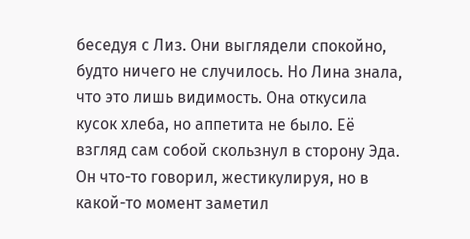беседуя с Лиз. Они выглядели спокойно, будто ничего не случилось. Но Лина знала, что это лишь видимость. Она откусила кусок хлеба, но аппетита не было. Её взгляд сам собой скользнул в сторону Эда. Он что-то говорил, жестикулируя, но в какой-то момент заметил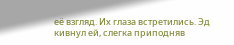её взгляд. Их глаза встретились. Эд кивнул ей, слегка приподняв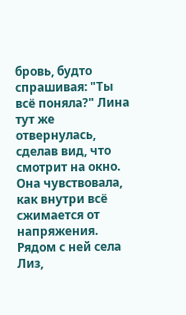бровь, будто спрашивая: "Ты всё поняла?" Лина тут же отвернулась, сделав вид, что смотрит на окно. Она чувствовала, как внутри всё сжимается от напряжения. Рядом с ней села Лиз,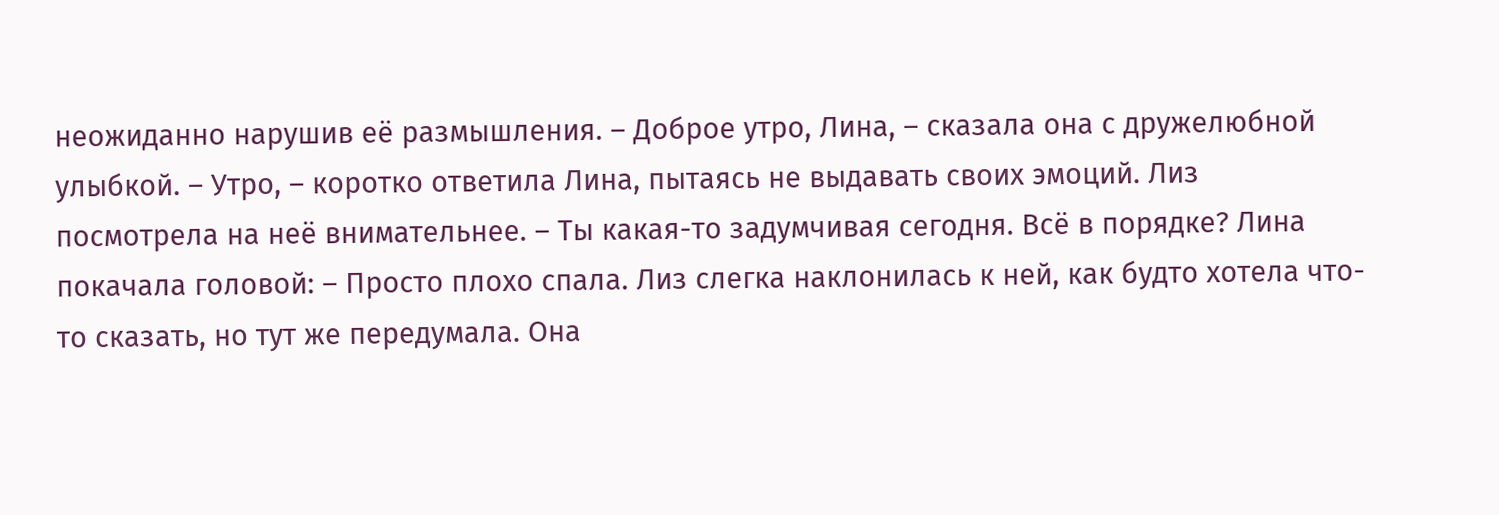неожиданно нарушив её размышления. – Доброе утро, Лина, – сказала она с дружелюбной улыбкой. – Утро, – коротко ответила Лина, пытаясь не выдавать своих эмоций. Лиз посмотрела на неё внимательнее. – Ты какая-то задумчивая сегодня. Всё в порядке? Лина покачала головой: – Просто плохо спала. Лиз слегка наклонилась к ней, как будто хотела что-то сказать, но тут же передумала. Она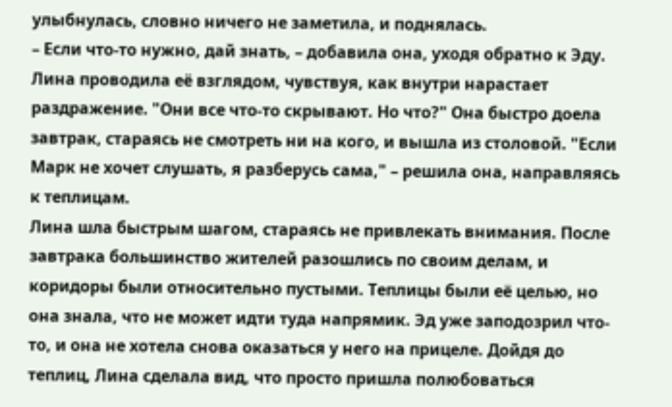улыбнулась, словно ничего не заметила, и поднялась.
– Если что-то нужно, дай знать, – добавила она, уходя обратно к Эду. Лина проводила её взглядом, чувствуя, как внутри нарастает раздражение. "Они все что-то скрывают. Но что?" Она быстро доела завтрак, стараясь не смотреть ни на кого, и вышла из столовой. "Если Марк не хочет слушать, я разберусь сама," – решила она, направляясь к теплицам.
Лина шла быстрым шагом, стараясь не привлекать внимания. После завтрака большинство жителей разошлись по своим делам, и коридоры были относительно пустыми. Теплицы были её целью, но она знала, что не может идти туда напрямик. Эд уже заподозрил что-то, и она не хотела снова оказаться у него на прицеле. Дойдя до теплиц, Лина сделала вид, что просто пришла полюбоваться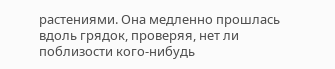растениями. Она медленно прошлась вдоль грядок, проверяя, нет ли поблизости кого-нибудь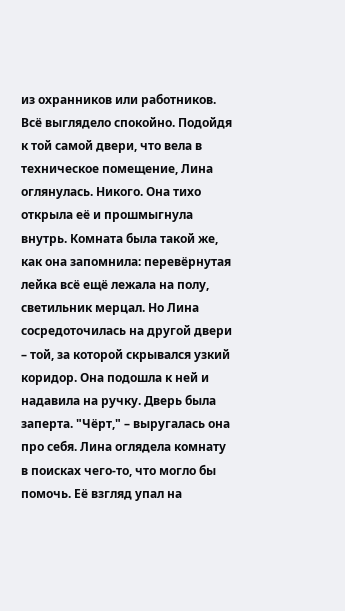из охранников или работников. Всё выглядело спокойно. Подойдя к той самой двери, что вела в техническое помещение, Лина оглянулась. Никого. Она тихо открыла её и прошмыгнула внутрь. Комната была такой же, как она запомнила: перевёрнутая лейка всё ещё лежала на полу, светильник мерцал. Но Лина сосредоточилась на другой двери – той, за которой скрывался узкий коридор. Она подошла к ней и надавила на ручку. Дверь была заперта. "Чёрт," – выругалась она про себя. Лина оглядела комнату в поисках чего-то, что могло бы помочь. Её взгляд упал на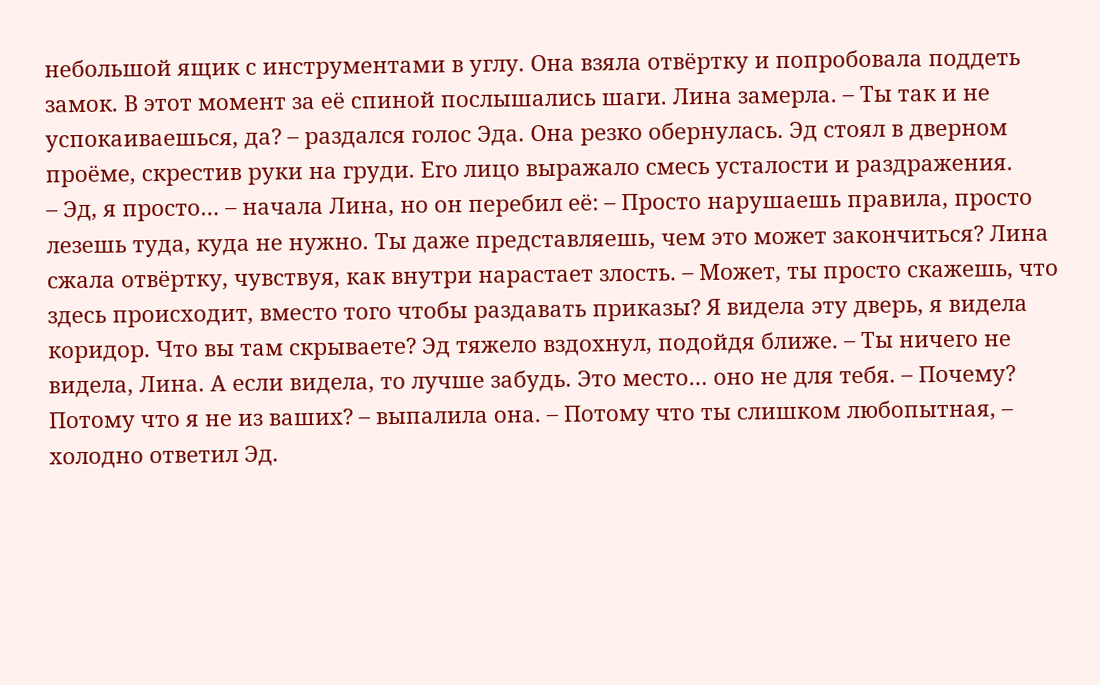небольшой ящик с инструментами в углу. Она взяла отвёртку и попробовала поддеть замок. В этот момент за её спиной послышались шаги. Лина замерла. – Ты так и не успокаиваешься, да? – раздался голос Эда. Она резко обернулась. Эд стоял в дверном проёме, скрестив руки на груди. Его лицо выражало смесь усталости и раздражения.
– Эд, я просто… – начала Лина, но он перебил её: – Просто нарушаешь правила, просто лезешь туда, куда не нужно. Ты даже представляешь, чем это может закончиться? Лина сжала отвёртку, чувствуя, как внутри нарастает злость. – Может, ты просто скажешь, что здесь происходит, вместо того чтобы раздавать приказы? Я видела эту дверь, я видела коридор. Что вы там скрываете? Эд тяжело вздохнул, подойдя ближе. – Ты ничего не видела, Лина. А если видела, то лучше забудь. Это место… оно не для тебя. – Почему? Потому что я не из ваших? – выпалила она. – Потому что ты слишком любопытная, – холодно ответил Эд.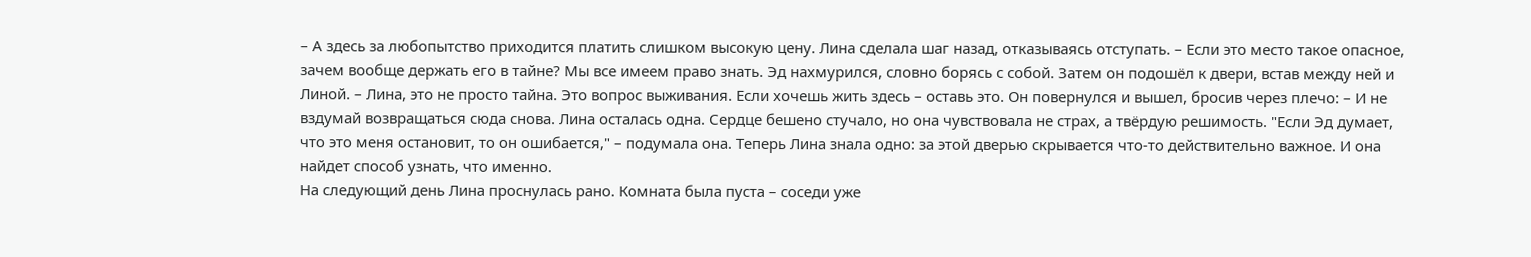– А здесь за любопытство приходится платить слишком высокую цену. Лина сделала шаг назад, отказываясь отступать. – Если это место такое опасное, зачем вообще держать его в тайне? Мы все имеем право знать. Эд нахмурился, словно борясь с собой. Затем он подошёл к двери, встав между ней и Линой. – Лина, это не просто тайна. Это вопрос выживания. Если хочешь жить здесь – оставь это. Он повернулся и вышел, бросив через плечо: – И не вздумай возвращаться сюда снова. Лина осталась одна. Сердце бешено стучало, но она чувствовала не страх, а твёрдую решимость. "Если Эд думает, что это меня остановит, то он ошибается," – подумала она. Теперь Лина знала одно: за этой дверью скрывается что-то действительно важное. И она найдет способ узнать, что именно.
На следующий день Лина проснулась рано. Комната была пуста – соседи уже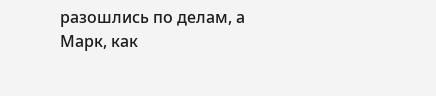разошлись по делам, а Марк, как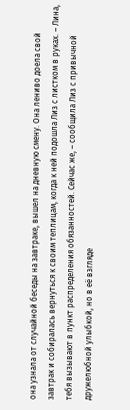она узнала от случайной беседы на завтраке, вышел на дневную смену. Она лениво доела свой завтрак и собиралась вернуться к своим теплицам, когда к ней подошла Лиз с листком в руках. – Лина, тебя вызывают в пункт распределения обязанностей. Сейчас же, – сообщила Лиз с привычной дружелюбной улыбкой, но в её взгляде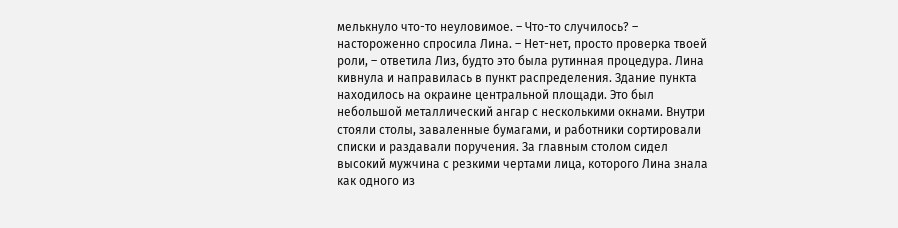мелькнуло что-то неуловимое. – Что-то случилось? – настороженно спросила Лина. – Нет-нет, просто проверка твоей роли, – ответила Лиз, будто это была рутинная процедура. Лина кивнула и направилась в пункт распределения. Здание пункта находилось на окраине центральной площади. Это был небольшой металлический ангар с несколькими окнами. Внутри стояли столы, заваленные бумагами, и работники сортировали списки и раздавали поручения. За главным столом сидел высокий мужчина с резкими чертами лица, которого Лина знала как одного из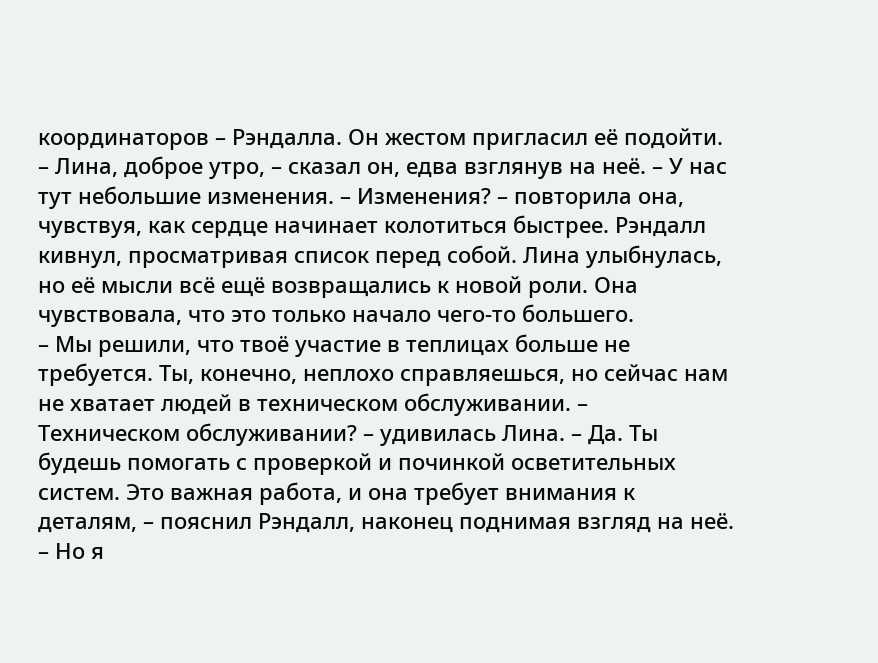координаторов – Рэндалла. Он жестом пригласил её подойти. – Лина, доброе утро, – сказал он, едва взглянув на неё. – У нас тут небольшие изменения. – Изменения? – повторила она, чувствуя, как сердце начинает колотиться быстрее. Рэндалл кивнул, просматривая список перед собой. Лина улыбнулась, но её мысли всё ещё возвращались к новой роли. Она чувствовала, что это только начало чего-то большего.
– Мы решили, что твоё участие в теплицах больше не требуется. Ты, конечно, неплохо справляешься, но сейчас нам не хватает людей в техническом обслуживании. – Техническом обслуживании? – удивилась Лина. – Да. Ты будешь помогать с проверкой и починкой осветительных систем. Это важная работа, и она требует внимания к деталям, – пояснил Рэндалл, наконец поднимая взгляд на неё. – Но я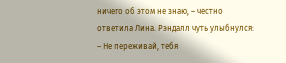ничего об этом не знаю, – честно ответила Лина. Рэндалл чуть улыбнулся: – Не переживай, тебя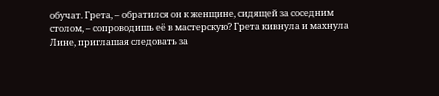обучат. Грета, – обратился он к женщине, сидящей за соседним столом, – сопроводишь её в мастерскую? Грета кивнула и махнула Лине, приглашая следовать за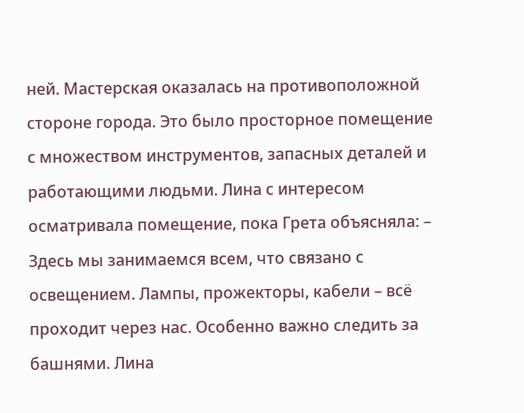ней. Мастерская оказалась на противоположной стороне города. Это было просторное помещение с множеством инструментов, запасных деталей и работающими людьми. Лина с интересом осматривала помещение, пока Грета объясняла: – Здесь мы занимаемся всем, что связано с освещением. Лампы, прожекторы, кабели – всё проходит через нас. Особенно важно следить за башнями. Лина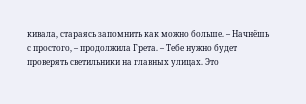кивала, стараясь запомнить как можно больше. – Начнёшь с простого, – продолжила Грета. – Тебе нужно будет проверять светильники на главных улицах. Это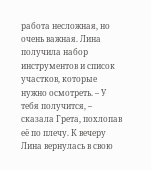работа несложная, но очень важная. Лина получила набор инструментов и список участков, которые нужно осмотреть. – У тебя получится, – сказала Грета, похлопав её по плечу. К вечеру Лина вернулась в свою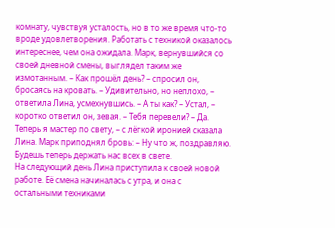комнату, чувствуя усталость, но в то же время что-то вроде удовлетворения. Работать с техникой оказалось интереснее, чем она ожидала. Марк, вернувшийся со своей дневной смены, выглядел таким же измотанным. – Как прошёл день? – спросил он, бросаясь на кровать. – Удивительно, но неплохо, – ответила Лина, усмехнувшись. – А ты как? – Устал, – коротко ответил он, зевая. – Тебя перевели? – Да. Теперь я мастер по свету, – с лёгкой иронией сказала Лина. Марк приподнял бровь: – Ну что ж, поздравляю. Будешь теперь держать нас всех в свете.
На следующий день Лина приступила к своей новой работе. Её смена начиналась с утра, и она с остальными техниками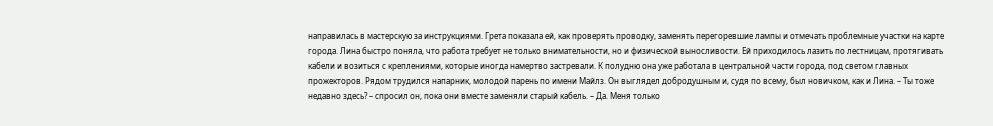направилась в мастерскую за инструкциями. Грета показала ей, как проверять проводку, заменять перегоревшие лампы и отмечать проблемные участки на карте города. Лина быстро поняла, что работа требует не только внимательности, но и физической выносливости. Ей приходилось лазить по лестницам, протягивать кабели и возиться с креплениями, которые иногда намертво застревали. К полудню она уже работала в центральной части города, под светом главных прожекторов. Рядом трудился напарник, молодой парень по имени Майлз. Он выглядел добродушным и, судя по всему, был новичком, как и Лина. – Ты тоже недавно здесь? – спросил он, пока они вместе заменяли старый кабель. – Да. Меня только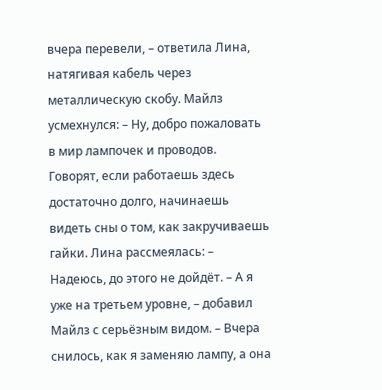вчера перевели, – ответила Лина, натягивая кабель через металлическую скобу. Майлз усмехнулся: – Ну, добро пожаловать в мир лампочек и проводов. Говорят, если работаешь здесь достаточно долго, начинаешь видеть сны о том, как закручиваешь гайки. Лина рассмеялась: – Надеюсь, до этого не дойдёт. – А я уже на третьем уровне, – добавил Майлз с серьёзным видом. – Вчера снилось, как я заменяю лампу, а она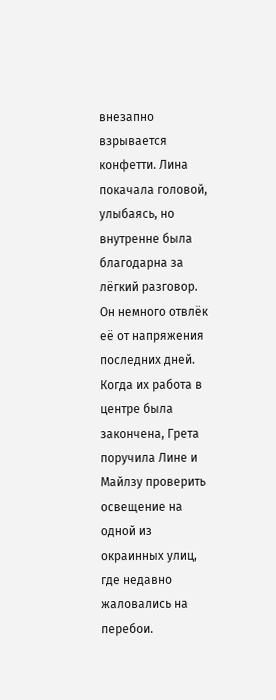внезапно взрывается конфетти. Лина покачала головой, улыбаясь, но внутренне была благодарна за лёгкий разговор. Он немного отвлёк её от напряжения последних дней. Когда их работа в центре была закончена, Грета поручила Лине и Майлзу проверить освещение на одной из окраинных улиц, где недавно жаловались на перебои.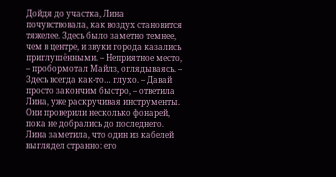Дойдя до участка, Лина почувствовала, как воздух становится тяжелее. Здесь было заметно темнее, чем в центре, и звуки города казались приглушёнными. – Неприятное место, – пробормотал Майлз, оглядываясь. – Здесь всегда как-то… глухо. – Давай просто закончим быстро, – ответила Лина, уже раскручивая инструменты. Они проверили несколько фонарей, пока не добрались до последнего. Лина заметила, что один из кабелей выглядел странно: его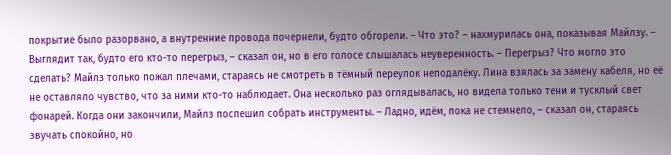покрытие было разорвано, а внутренние провода почернели, будто обгорели. – Что это? – нахмурилась она, показывая Майлзу. – Выглядит так, будто его кто-то перегрыз, – сказал он, но в его голосе слышалась неуверенность. – Перегрыз? Что могло это сделать? Майлз только пожал плечами, стараясь не смотреть в тёмный переулок неподалёку. Лина взялась за замену кабеля, но её не оставляло чувство, что за ними кто-то наблюдает. Она несколько раз оглядывалась, но видела только тени и тусклый свет фонарей. Когда они закончили, Майлз поспешил собрать инструменты. – Ладно, идём, пока не стемнело, – сказал он, стараясь звучать спокойно, но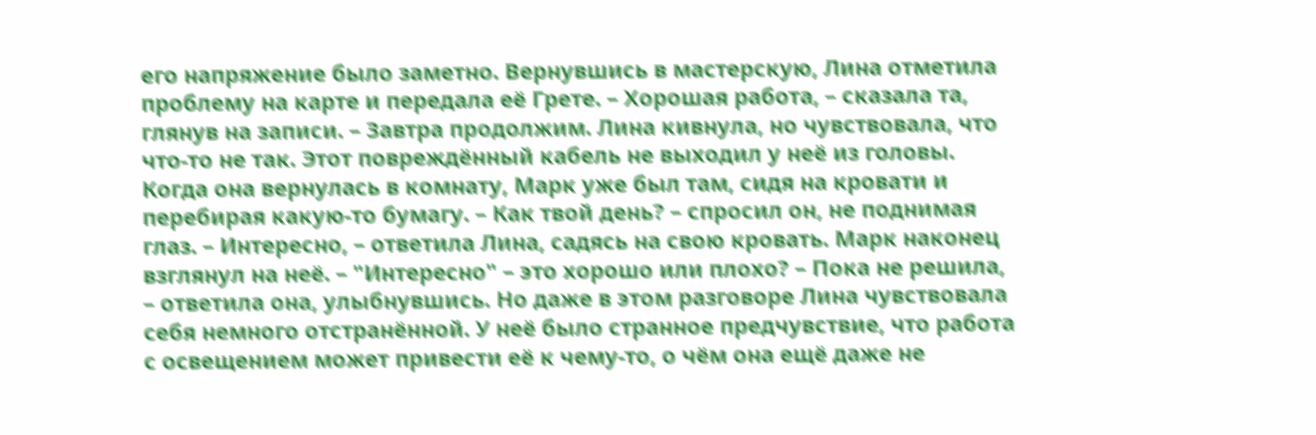его напряжение было заметно. Вернувшись в мастерскую, Лина отметила проблему на карте и передала её Грете. – Хорошая работа, – сказала та, глянув на записи. – Завтра продолжим. Лина кивнула, но чувствовала, что что-то не так. Этот повреждённый кабель не выходил у неё из головы. Когда она вернулась в комнату, Марк уже был там, сидя на кровати и перебирая какую-то бумагу. – Как твой день? – спросил он, не поднимая глаз. – Интересно, – ответила Лина, садясь на свою кровать. Марк наконец взглянул на неё. – "Интересно" – это хорошо или плохо? – Пока не решила, – ответила она, улыбнувшись. Но даже в этом разговоре Лина чувствовала себя немного отстранённой. У неё было странное предчувствие, что работа с освещением может привести её к чему-то, о чём она ещё даже не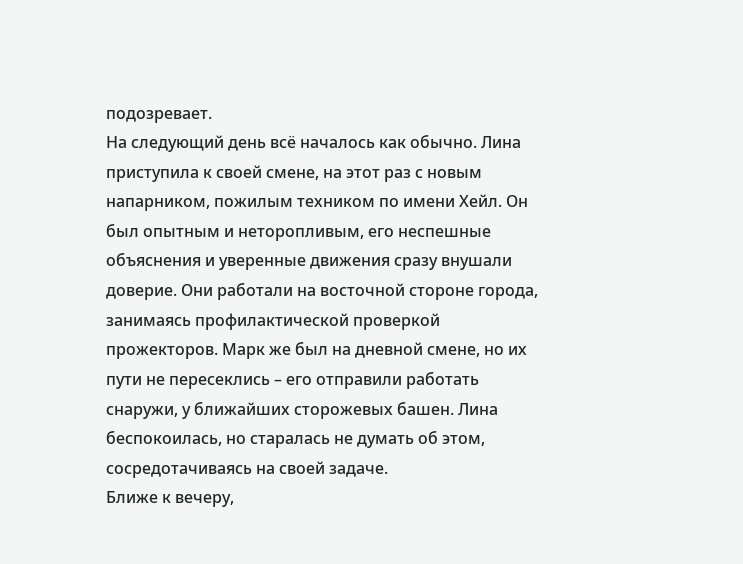подозревает.
На следующий день всё началось как обычно. Лина приступила к своей смене, на этот раз с новым напарником, пожилым техником по имени Хейл. Он был опытным и неторопливым, его неспешные объяснения и уверенные движения сразу внушали доверие. Они работали на восточной стороне города, занимаясь профилактической проверкой прожекторов. Марк же был на дневной смене, но их пути не пересеклись – его отправили работать снаружи, у ближайших сторожевых башен. Лина беспокоилась, но старалась не думать об этом, сосредотачиваясь на своей задаче.
Ближе к вечеру,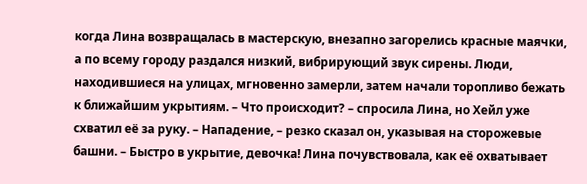когда Лина возвращалась в мастерскую, внезапно загорелись красные маячки, а по всему городу раздался низкий, вибрирующий звук сирены. Люди, находившиеся на улицах, мгновенно замерли, затем начали торопливо бежать к ближайшим укрытиям. – Что происходит? – спросила Лина, но Хейл уже схватил её за руку. – Нападение, – резко сказал он, указывая на сторожевые башни. – Быстро в укрытие, девочка! Лина почувствовала, как её охватывает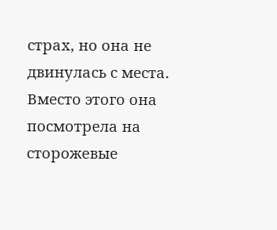страх, но она не двинулась с места. Вместо этого она посмотрела на сторожевые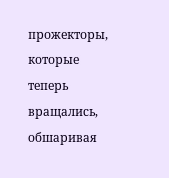прожекторы, которые теперь вращались, обшаривая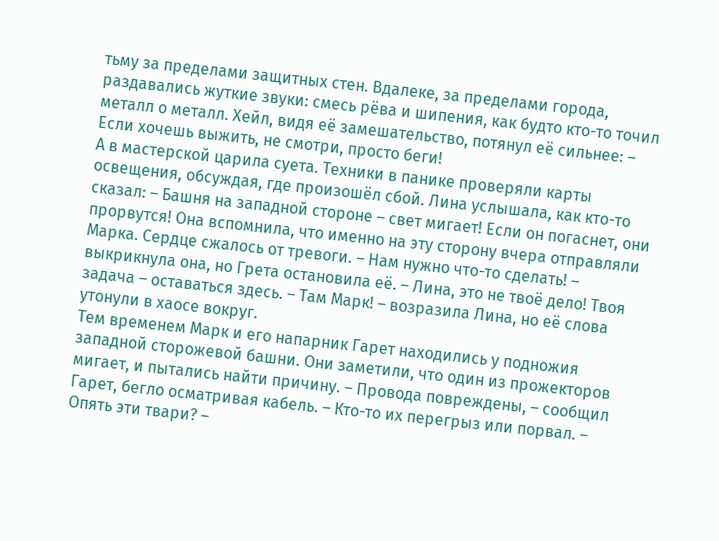тьму за пределами защитных стен. Вдалеке, за пределами города, раздавались жуткие звуки: смесь рёва и шипения, как будто кто-то точил металл о металл. Хейл, видя её замешательство, потянул её сильнее: – Если хочешь выжить, не смотри, просто беги!
А в мастерской царила суета. Техники в панике проверяли карты освещения, обсуждая, где произошёл сбой. Лина услышала, как кто-то сказал: – Башня на западной стороне – свет мигает! Если он погаснет, они прорвутся! Она вспомнила, что именно на эту сторону вчера отправляли Марка. Сердце сжалось от тревоги. – Нам нужно что-то сделать! – выкрикнула она, но Грета остановила её. – Лина, это не твоё дело! Твоя задача – оставаться здесь. – Там Марк! – возразила Лина, но её слова утонули в хаосе вокруг.
Тем временем Марк и его напарник Гарет находились у подножия западной сторожевой башни. Они заметили, что один из прожекторов мигает, и пытались найти причину. – Провода повреждены, – сообщил Гарет, бегло осматривая кабель. – Кто-то их перегрыз или порвал. – Опять эти твари? –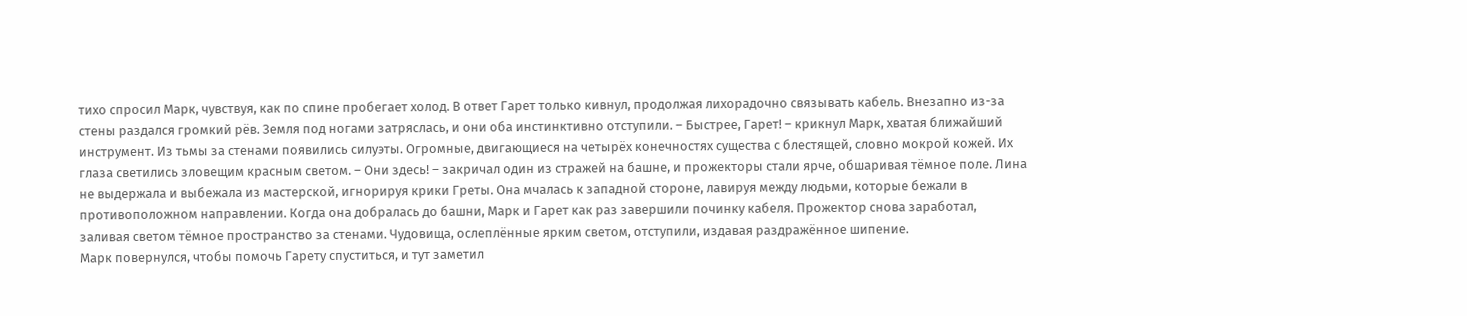тихо спросил Марк, чувствуя, как по спине пробегает холод. В ответ Гарет только кивнул, продолжая лихорадочно связывать кабель. Внезапно из-за стены раздался громкий рёв. Земля под ногами затряслась, и они оба инстинктивно отступили. – Быстрее, Гарет! – крикнул Марк, хватая ближайший инструмент. Из тьмы за стенами появились силуэты. Огромные, двигающиеся на четырёх конечностях существа с блестящей, словно мокрой кожей. Их глаза светились зловещим красным светом. – Они здесь! – закричал один из стражей на башне, и прожекторы стали ярче, обшаривая тёмное поле. Лина не выдержала и выбежала из мастерской, игнорируя крики Греты. Она мчалась к западной стороне, лавируя между людьми, которые бежали в противоположном направлении. Когда она добралась до башни, Марк и Гарет как раз завершили починку кабеля. Прожектор снова заработал, заливая светом тёмное пространство за стенами. Чудовища, ослеплённые ярким светом, отступили, издавая раздражённое шипение.
Марк повернулся, чтобы помочь Гарету спуститься, и тут заметил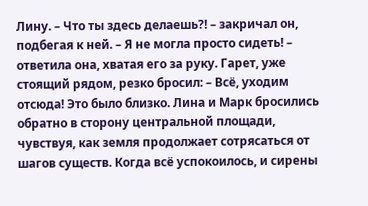Лину. – Что ты здесь делаешь?! – закричал он, подбегая к ней. – Я не могла просто сидеть! – ответила она, хватая его за руку. Гарет, уже стоящий рядом, резко бросил: – Всё, уходим отсюда! Это было близко. Лина и Марк бросились обратно в сторону центральной площади, чувствуя, как земля продолжает сотрясаться от шагов существ. Когда всё успокоилось, и сирены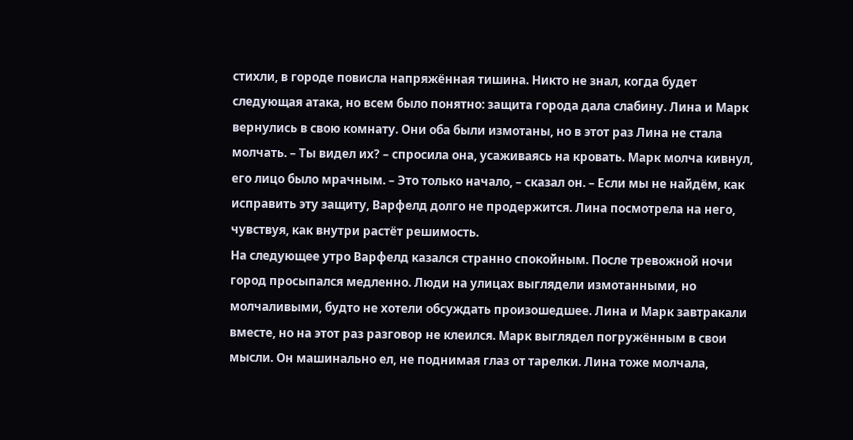стихли, в городе повисла напряжённая тишина. Никто не знал, когда будет следующая атака, но всем было понятно: защита города дала слабину. Лина и Марк вернулись в свою комнату. Они оба были измотаны, но в этот раз Лина не стала молчать. – Ты видел их? – спросила она, усаживаясь на кровать. Марк молча кивнул, его лицо было мрачным. – Это только начало, – сказал он. – Если мы не найдём, как исправить эту защиту, Варфелд долго не продержится. Лина посмотрела на него, чувствуя, как внутри растёт решимость.
На следующее утро Варфелд казался странно спокойным. После тревожной ночи город просыпался медленно. Люди на улицах выглядели измотанными, но молчаливыми, будто не хотели обсуждать произошедшее. Лина и Марк завтракали вместе, но на этот раз разговор не клеился. Марк выглядел погружённым в свои мысли. Он машинально ел, не поднимая глаз от тарелки. Лина тоже молчала,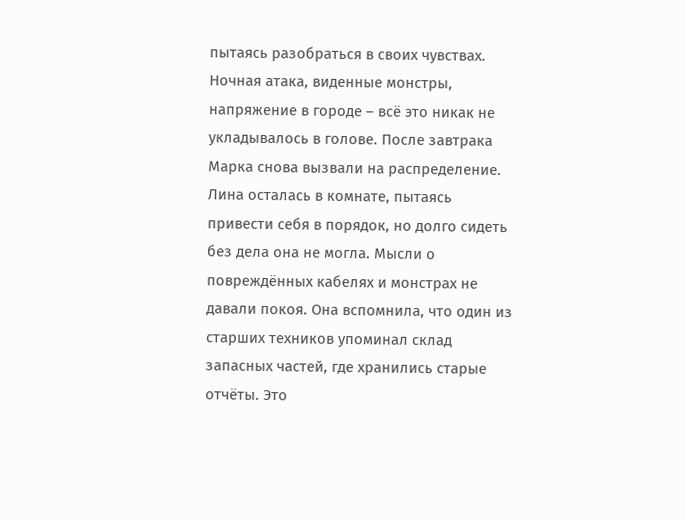пытаясь разобраться в своих чувствах. Ночная атака, виденные монстры, напряжение в городе – всё это никак не укладывалось в голове. После завтрака Марка снова вызвали на распределение. Лина осталась в комнате, пытаясь привести себя в порядок, но долго сидеть без дела она не могла. Мысли о повреждённых кабелях и монстрах не давали покоя. Она вспомнила, что один из старших техников упоминал склад запасных частей, где хранились старые отчёты. Это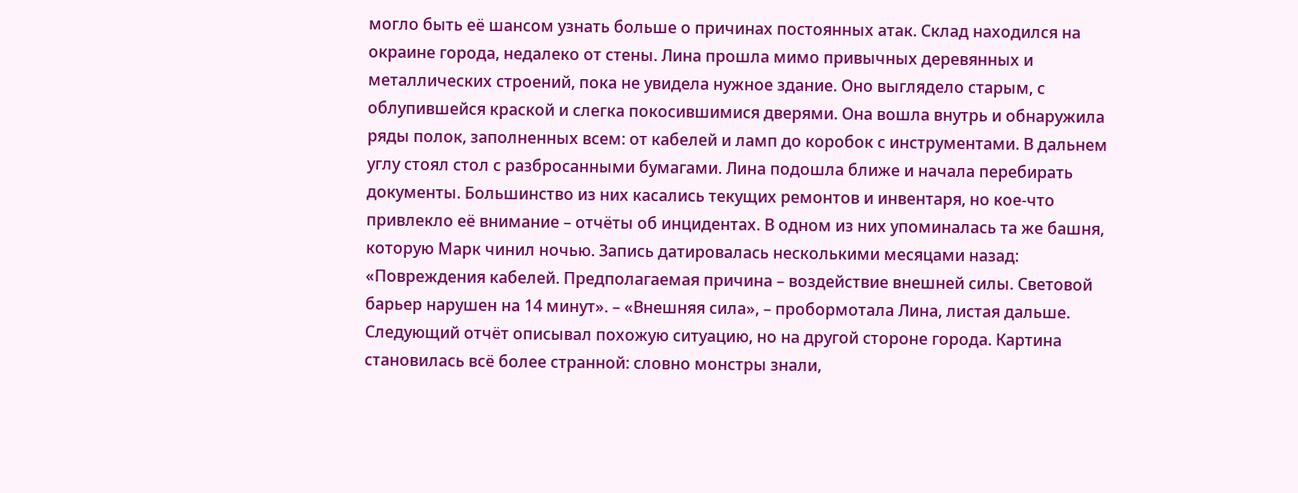могло быть её шансом узнать больше о причинах постоянных атак. Склад находился на окраине города, недалеко от стены. Лина прошла мимо привычных деревянных и металлических строений, пока не увидела нужное здание. Оно выглядело старым, с облупившейся краской и слегка покосившимися дверями. Она вошла внутрь и обнаружила ряды полок, заполненных всем: от кабелей и ламп до коробок с инструментами. В дальнем углу стоял стол с разбросанными бумагами. Лина подошла ближе и начала перебирать документы. Большинство из них касались текущих ремонтов и инвентаря, но кое-что привлекло её внимание – отчёты об инцидентах. В одном из них упоминалась та же башня, которую Марк чинил ночью. Запись датировалась несколькими месяцами назад: «Повреждения кабелей. Предполагаемая причина – воздействие внешней силы. Световой барьер нарушен на 14 минут». – «Внешняя сила», – пробормотала Лина, листая дальше. Следующий отчёт описывал похожую ситуацию, но на другой стороне города. Картина становилась всё более странной: словно монстры знали,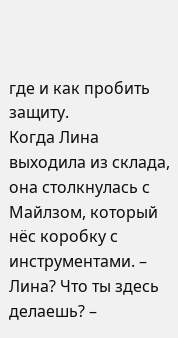где и как пробить защиту.
Когда Лина выходила из склада, она столкнулась с Майлзом, который нёс коробку с инструментами. – Лина? Что ты здесь делаешь? –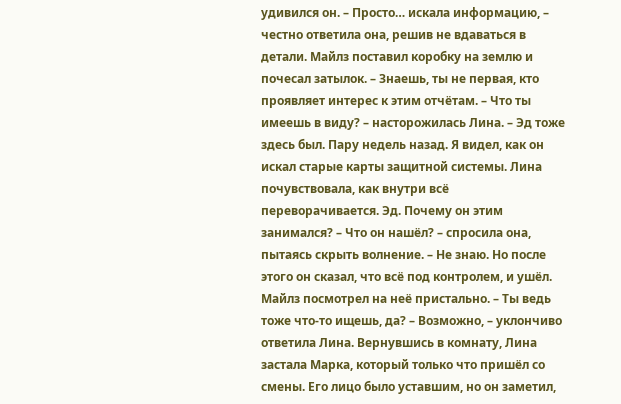удивился он. – Просто… искала информацию, – честно ответила она, решив не вдаваться в детали. Майлз поставил коробку на землю и почесал затылок. – Знаешь, ты не первая, кто проявляет интерес к этим отчётам. – Что ты имеешь в виду? – насторожилась Лина. – Эд тоже здесь был. Пару недель назад. Я видел, как он искал старые карты защитной системы. Лина почувствовала, как внутри всё переворачивается. Эд. Почему он этим занимался? – Что он нашёл? – спросила она, пытаясь скрыть волнение. – Не знаю. Но после этого он сказал, что всё под контролем, и ушёл. Майлз посмотрел на неё пристально. – Ты ведь тоже что-то ищешь, да? – Возможно, – уклончиво ответила Лина. Вернувшись в комнату, Лина застала Марка, который только что пришёл со смены. Его лицо было уставшим, но он заметил,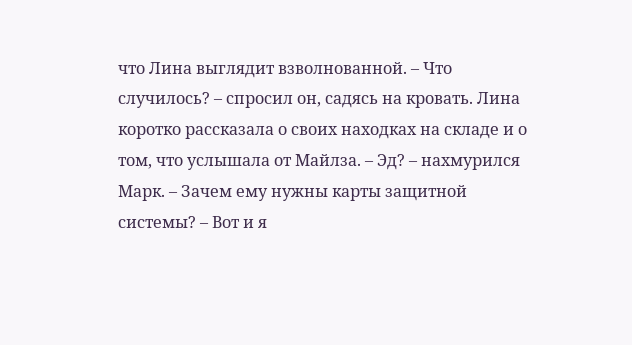что Лина выглядит взволнованной. – Что случилось? – спросил он, садясь на кровать. Лина коротко рассказала о своих находках на складе и о том, что услышала от Майлза. – Эд? – нахмурился Марк. – Зачем ему нужны карты защитной системы? – Вот и я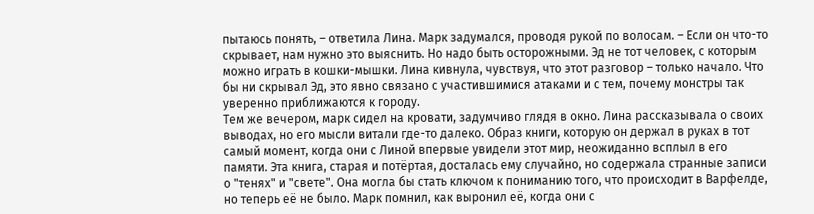пытаюсь понять, – ответила Лина. Марк задумался, проводя рукой по волосам. – Если он что-то скрывает, нам нужно это выяснить. Но надо быть осторожными. Эд не тот человек, с которым можно играть в кошки-мышки. Лина кивнула, чувствуя, что этот разговор – только начало. Что бы ни скрывал Эд, это явно связано с участившимися атаками и с тем, почему монстры так уверенно приближаются к городу.
Тем же вечером, марк сидел на кровати, задумчиво глядя в окно. Лина рассказывала о своих выводах, но его мысли витали где-то далеко. Образ книги, которую он держал в руках в тот самый момент, когда они с Линой впервые увидели этот мир, неожиданно всплыл в его памяти. Эта книга, старая и потёртая, досталась ему случайно, но содержала странные записи о "тенях" и "свете". Она могла бы стать ключом к пониманию того, что происходит в Варфелде, но теперь её не было. Марк помнил, как выронил её, когда они с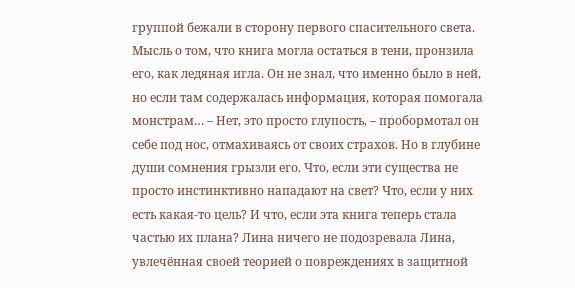группой бежали в сторону первого спасительного света. Мысль о том, что книга могла остаться в тени, пронзила его, как ледяная игла. Он не знал, что именно было в ней, но если там содержалась информация, которая помогала монстрам… – Нет, это просто глупость, – пробормотал он себе под нос, отмахиваясь от своих страхов. Но в глубине души сомнения грызли его. Что, если эти существа не просто инстинктивно нападают на свет? Что, если у них есть какая-то цель? И что, если эта книга теперь стала частью их плана? Лина ничего не подозревала Лина, увлечённая своей теорией о повреждениях в защитной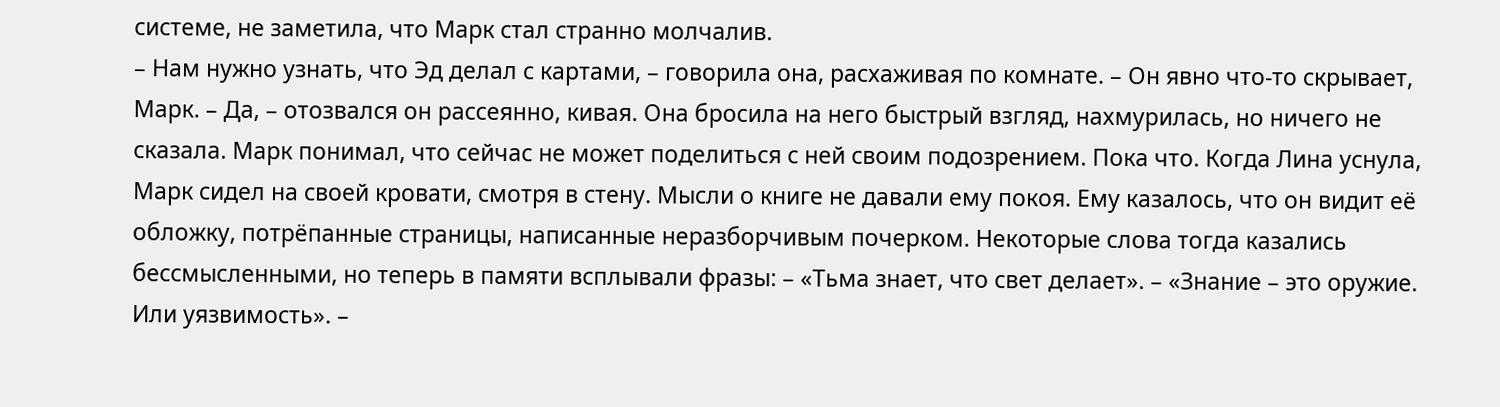системе, не заметила, что Марк стал странно молчалив.
– Нам нужно узнать, что Эд делал с картами, – говорила она, расхаживая по комнате. – Он явно что-то скрывает, Марк. – Да, – отозвался он рассеянно, кивая. Она бросила на него быстрый взгляд, нахмурилась, но ничего не сказала. Марк понимал, что сейчас не может поделиться с ней своим подозрением. Пока что. Когда Лина уснула, Марк сидел на своей кровати, смотря в стену. Мысли о книге не давали ему покоя. Ему казалось, что он видит её обложку, потрёпанные страницы, написанные неразборчивым почерком. Некоторые слова тогда казались бессмысленными, но теперь в памяти всплывали фразы: – «Тьма знает, что свет делает». – «Знание – это оружие. Или уязвимость». –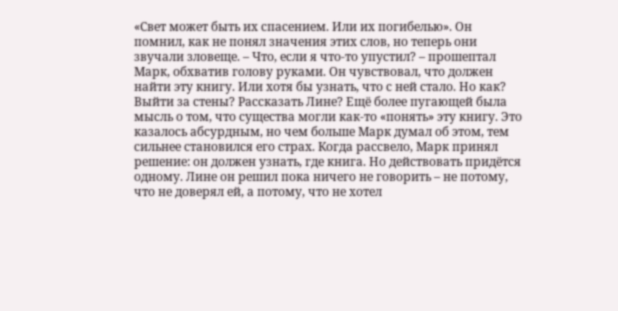«Свет может быть их спасением. Или их погибелью». Он помнил, как не понял значения этих слов, но теперь они звучали зловеще. – Что, если я что-то упустил? – прошептал Марк, обхватив голову руками. Он чувствовал, что должен найти эту книгу. Или хотя бы узнать, что с ней стало. Но как? Выйти за стены? Рассказать Лине? Ещё более пугающей была мысль о том, что существа могли как-то «понять» эту книгу. Это казалось абсурдным, но чем больше Марк думал об этом, тем сильнее становился его страх. Когда рассвело, Марк принял решение: он должен узнать, где книга. Но действовать придётся одному. Лине он решил пока ничего не говорить – не потому, что не доверял ей, а потому, что не хотел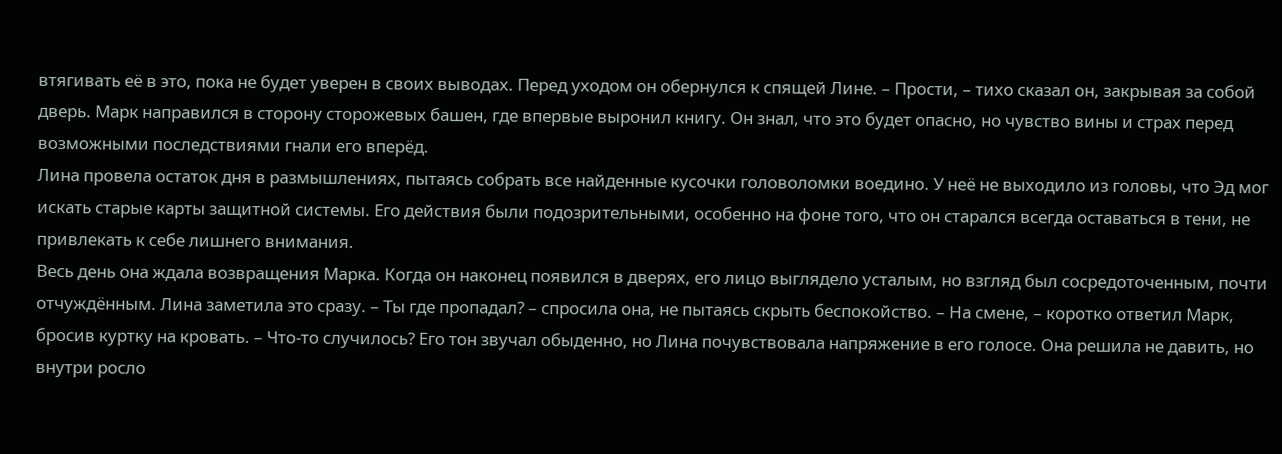втягивать её в это, пока не будет уверен в своих выводах. Перед уходом он обернулся к спящей Лине. – Прости, – тихо сказал он, закрывая за собой дверь. Марк направился в сторону сторожевых башен, где впервые выронил книгу. Он знал, что это будет опасно, но чувство вины и страх перед возможными последствиями гнали его вперёд.
Лина провела остаток дня в размышлениях, пытаясь собрать все найденные кусочки головоломки воедино. У неё не выходило из головы, что Эд мог искать старые карты защитной системы. Его действия были подозрительными, особенно на фоне того, что он старался всегда оставаться в тени, не привлекать к себе лишнего внимания.
Весь день она ждала возвращения Марка. Когда он наконец появился в дверях, его лицо выглядело усталым, но взгляд был сосредоточенным, почти отчуждённым. Лина заметила это сразу. – Ты где пропадал? – спросила она, не пытаясь скрыть беспокойство. – На смене, – коротко ответил Марк, бросив куртку на кровать. – Что-то случилось? Его тон звучал обыденно, но Лина почувствовала напряжение в его голосе. Она решила не давить, но внутри росло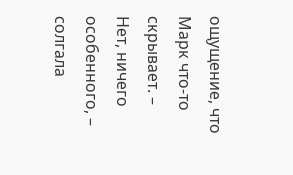ощущение, что Марк что-то скрывает. – Нет, ничего особенного, – солгала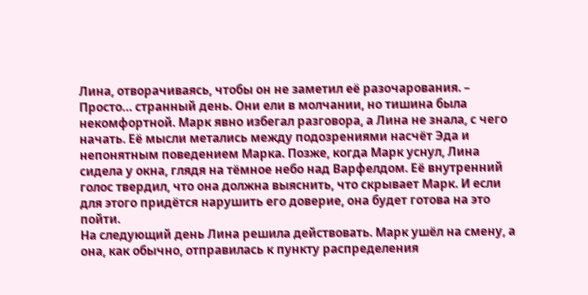Лина, отворачиваясь, чтобы он не заметил её разочарования. – Просто… странный день. Они ели в молчании, но тишина была некомфортной. Марк явно избегал разговора, а Лина не знала, с чего начать. Её мысли метались между подозрениями насчёт Эда и непонятным поведением Марка. Позже, когда Марк уснул, Лина сидела у окна, глядя на тёмное небо над Варфелдом. Её внутренний голос твердил, что она должна выяснить, что скрывает Марк. И если для этого придётся нарушить его доверие, она будет готова на это пойти.
На следующий день Лина решила действовать. Марк ушёл на смену, а она, как обычно, отправилась к пункту распределения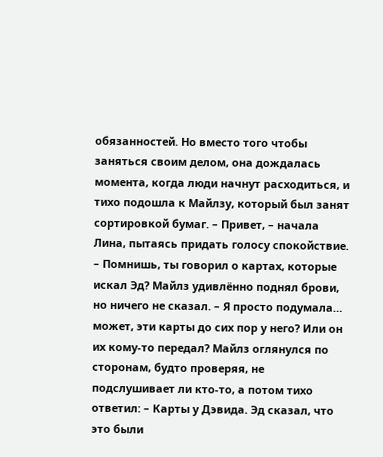обязанностей. Но вместо того чтобы заняться своим делом, она дождалась момента, когда люди начнут расходиться, и тихо подошла к Майлзу, который был занят сортировкой бумаг. – Привет, – начала Лина, пытаясь придать голосу спокойствие. – Помнишь, ты говорил о картах, которые искал Эд? Майлз удивлённо поднял брови, но ничего не сказал. – Я просто подумала… может, эти карты до сих пор у него? Или он их кому-то передал? Майлз оглянулся по сторонам, будто проверяя, не подслушивает ли кто-то, а потом тихо ответил: – Карты у Дэвида. Эд сказал, что это были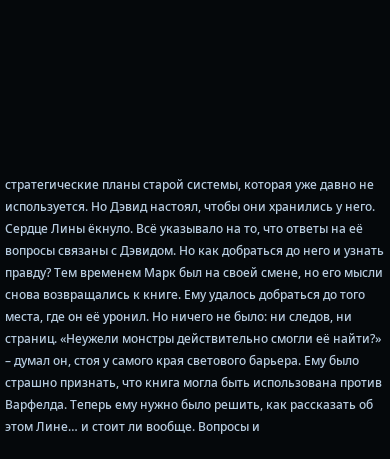стратегические планы старой системы, которая уже давно не используется. Но Дэвид настоял, чтобы они хранились у него. Сердце Лины ёкнуло. Всё указывало на то, что ответы на её вопросы связаны с Дэвидом. Но как добраться до него и узнать правду? Тем временем Марк был на своей смене, но его мысли снова возвращались к книге. Ему удалось добраться до того места, где он её уронил. Но ничего не было: ни следов, ни страниц. «Неужели монстры действительно смогли её найти?» – думал он, стоя у самого края светового барьера. Ему было страшно признать, что книга могла быть использована против Варфелда. Теперь ему нужно было решить, как рассказать об этом Лине… и стоит ли вообще. Вопросы и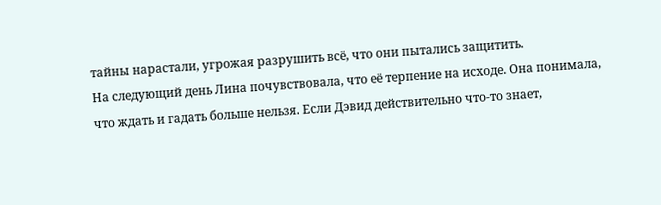тайны нарастали, угрожая разрушить всё, что они пытались защитить.
На следующий день Лина почувствовала, что её терпение на исходе. Она понимала, что ждать и гадать больше нельзя. Если Дэвид действительно что-то знает,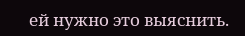ей нужно это выяснить.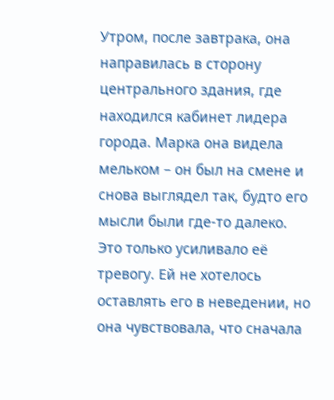Утром, после завтрака, она направилась в сторону центрального здания, где находился кабинет лидера города. Марка она видела мельком – он был на смене и снова выглядел так, будто его мысли были где-то далеко. Это только усиливало её тревогу. Ей не хотелось оставлять его в неведении, но она чувствовала, что сначала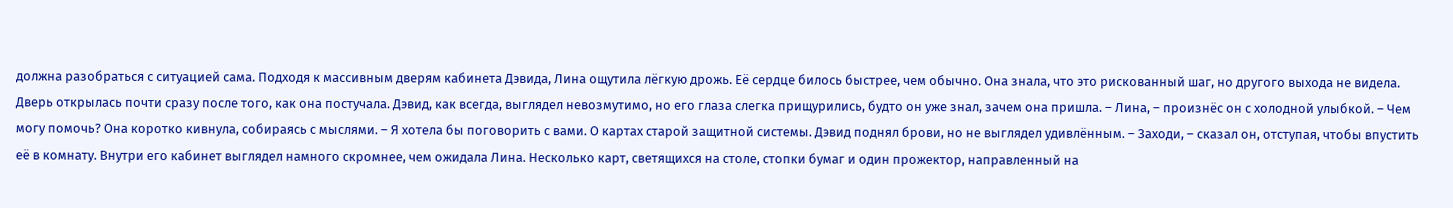должна разобраться с ситуацией сама. Подходя к массивным дверям кабинета Дэвида, Лина ощутила лёгкую дрожь. Её сердце билось быстрее, чем обычно. Она знала, что это рискованный шаг, но другого выхода не видела. Дверь открылась почти сразу после того, как она постучала. Дэвид, как всегда, выглядел невозмутимо, но его глаза слегка прищурились, будто он уже знал, зачем она пришла. – Лина, – произнёс он с холодной улыбкой. – Чем могу помочь? Она коротко кивнула, собираясь с мыслями. – Я хотела бы поговорить с вами. О картах старой защитной системы. Дэвид поднял брови, но не выглядел удивлённым. – Заходи, – сказал он, отступая, чтобы впустить её в комнату. Внутри его кабинет выглядел намного скромнее, чем ожидала Лина. Несколько карт, светящихся на столе, стопки бумаг и один прожектор, направленный на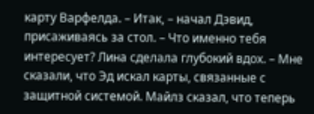карту Варфелда. – Итак, – начал Дэвид, присаживаясь за стол. – Что именно тебя интересует? Лина сделала глубокий вдох. – Мне сказали, что Эд искал карты, связанные с защитной системой. Майлз сказал, что теперь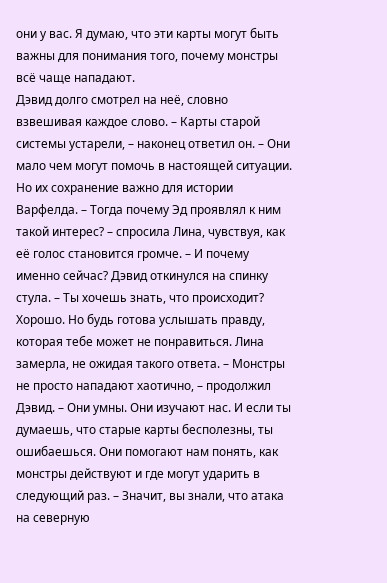они у вас. Я думаю, что эти карты могут быть важны для понимания того, почему монстры всё чаще нападают.
Дэвид долго смотрел на неё, словно взвешивая каждое слово. – Карты старой системы устарели, – наконец ответил он. – Они мало чем могут помочь в настоящей ситуации. Но их сохранение важно для истории Варфелда. – Тогда почему Эд проявлял к ним такой интерес? – спросила Лина, чувствуя, как её голос становится громче. – И почему именно сейчас? Дэвид откинулся на спинку стула. – Ты хочешь знать, что происходит? Хорошо. Но будь готова услышать правду, которая тебе может не понравиться. Лина замерла, не ожидая такого ответа. – Монстры не просто нападают хаотично, – продолжил Дэвид. – Они умны. Они изучают нас. И если ты думаешь, что старые карты бесполезны, ты ошибаешься. Они помогают нам понять, как монстры действуют и где могут ударить в следующий раз. – Значит, вы знали, что атака на северную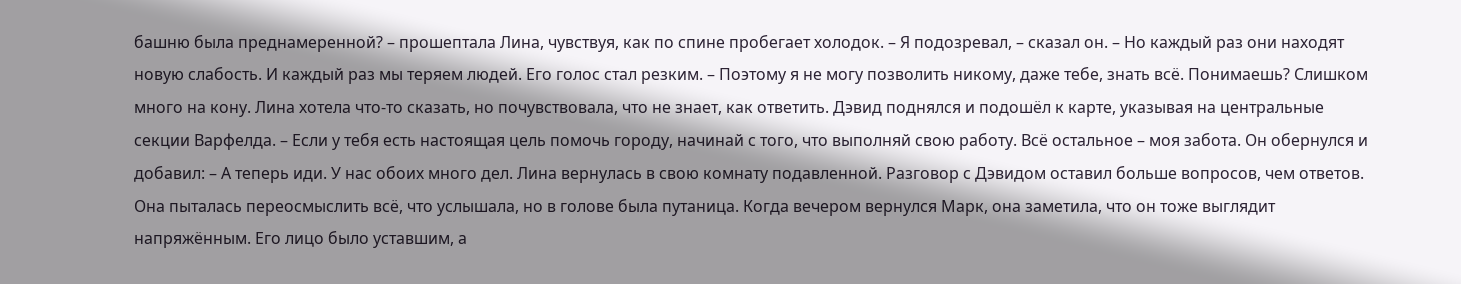башню была преднамеренной? – прошептала Лина, чувствуя, как по спине пробегает холодок. – Я подозревал, – сказал он. – Но каждый раз они находят новую слабость. И каждый раз мы теряем людей. Его голос стал резким. – Поэтому я не могу позволить никому, даже тебе, знать всё. Понимаешь? Слишком много на кону. Лина хотела что-то сказать, но почувствовала, что не знает, как ответить. Дэвид поднялся и подошёл к карте, указывая на центральные секции Варфелда. – Если у тебя есть настоящая цель помочь городу, начинай с того, что выполняй свою работу. Всё остальное – моя забота. Он обернулся и добавил: – А теперь иди. У нас обоих много дел. Лина вернулась в свою комнату подавленной. Разговор с Дэвидом оставил больше вопросов, чем ответов. Она пыталась переосмыслить всё, что услышала, но в голове была путаница. Когда вечером вернулся Марк, она заметила, что он тоже выглядит напряжённым. Его лицо было уставшим, а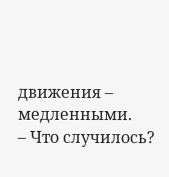движения – медленными.
– Что случилось?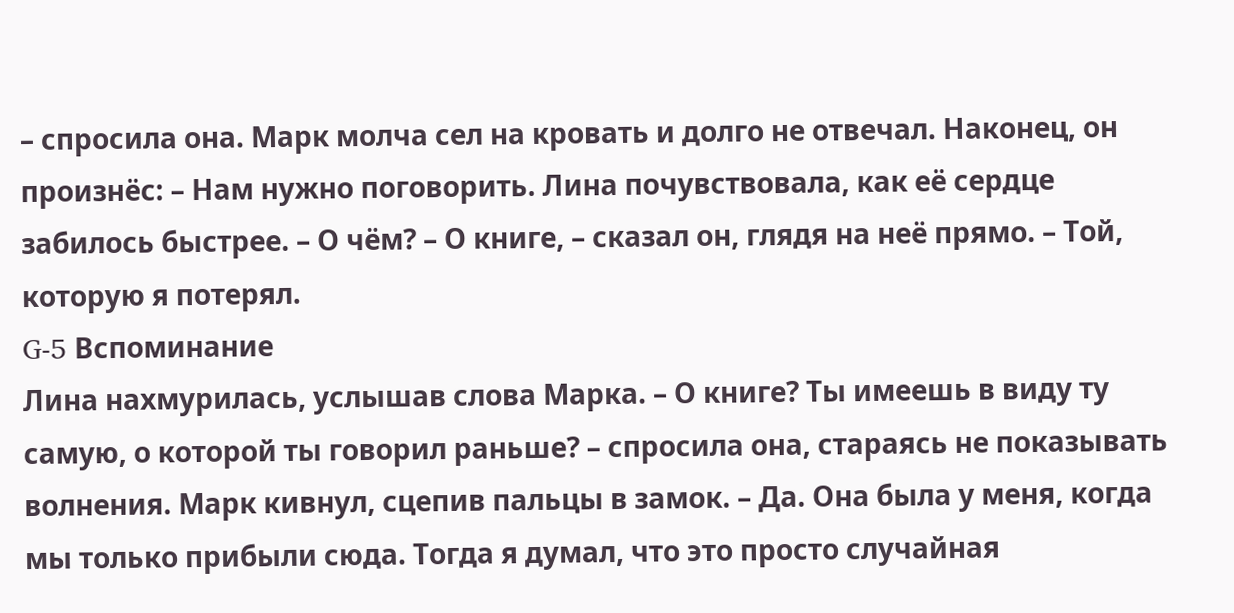– спросила она. Марк молча сел на кровать и долго не отвечал. Наконец, он произнёс: – Нам нужно поговорить. Лина почувствовала, как её сердце забилось быстрее. – О чём? – О книге, – сказал он, глядя на неё прямо. – Той, которую я потерял.
G-5 Вспоминание
Лина нахмурилась, услышав слова Марка. – О книге? Ты имеешь в виду ту самую, о которой ты говорил раньше? – спросила она, стараясь не показывать волнения. Марк кивнул, сцепив пальцы в замок. – Да. Она была у меня, когда мы только прибыли сюда. Тогда я думал, что это просто случайная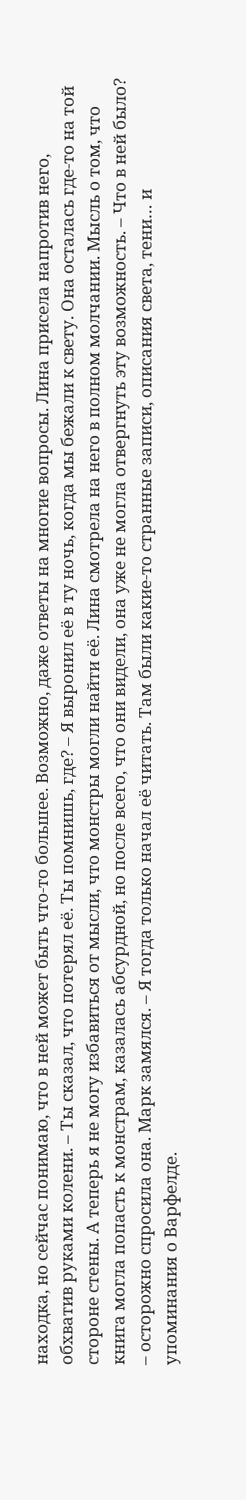находка, но сейчас понимаю, что в ней может быть что-то большее. Возможно, даже ответы на многие вопросы. Лина присела напротив него, обхватив руками колени. – Ты сказал, что потерял её. Ты помнишь, где? – Я выронил её в ту ночь, когда мы бежали к свету. Она осталась где-то на той стороне стены. А теперь я не могу избавиться от мысли, что монстры могли найти её. Лина смотрела на него в полном молчании. Мысль о том, что книга могла попасть к монстрам, казалась абсурдной, но после всего, что они видели, она уже не могла отвергнуть эту возможность. – Что в ней было? – осторожно спросила она. Марк замялся. – Я тогда только начал её читать. Там были какие-то странные записи, описания света, тени… и упоминания о Варфелде.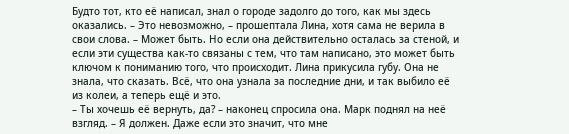Будто тот, кто её написал, знал о городе задолго до того, как мы здесь оказались. – Это невозможно, – прошептала Лина, хотя сама не верила в свои слова. – Может быть. Но если она действительно осталась за стеной, и если эти существа как-то связаны с тем, что там написано, это может быть ключом к пониманию того, что происходит. Лина прикусила губу. Она не знала, что сказать. Всё, что она узнала за последние дни, и так выбило её из колеи, а теперь ещё и это.
– Ты хочешь её вернуть, да? – наконец спросила она. Марк поднял на неё взгляд. – Я должен. Даже если это значит, что мне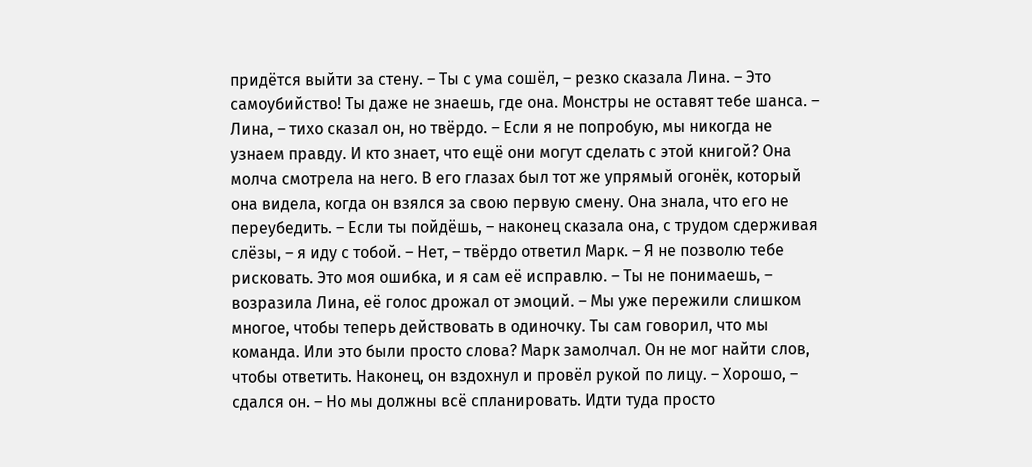придётся выйти за стену. – Ты с ума сошёл, – резко сказала Лина. – Это самоубийство! Ты даже не знаешь, где она. Монстры не оставят тебе шанса. – Лина, – тихо сказал он, но твёрдо. – Если я не попробую, мы никогда не узнаем правду. И кто знает, что ещё они могут сделать с этой книгой? Она молча смотрела на него. В его глазах был тот же упрямый огонёк, который она видела, когда он взялся за свою первую смену. Она знала, что его не переубедить. – Если ты пойдёшь, – наконец сказала она, с трудом сдерживая слёзы, – я иду с тобой. – Нет, – твёрдо ответил Марк. – Я не позволю тебе рисковать. Это моя ошибка, и я сам её исправлю. – Ты не понимаешь, – возразила Лина, её голос дрожал от эмоций. – Мы уже пережили слишком многое, чтобы теперь действовать в одиночку. Ты сам говорил, что мы команда. Или это были просто слова? Марк замолчал. Он не мог найти слов, чтобы ответить. Наконец, он вздохнул и провёл рукой по лицу. – Хорошо, – сдался он. – Но мы должны всё спланировать. Идти туда просто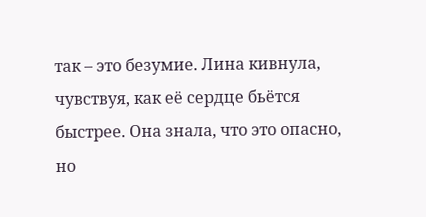так – это безумие. Лина кивнула, чувствуя, как её сердце бьётся быстрее. Она знала, что это опасно, но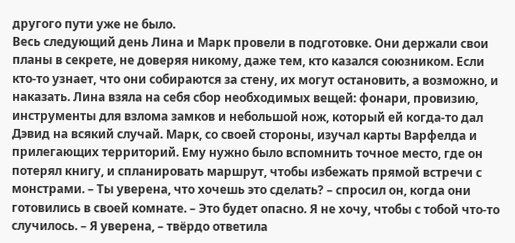другого пути уже не было.
Весь следующий день Лина и Марк провели в подготовке. Они держали свои планы в секрете, не доверяя никому, даже тем, кто казался союзником. Если кто-то узнает, что они собираются за стену, их могут остановить, а возможно, и наказать. Лина взяла на себя сбор необходимых вещей: фонари, провизию, инструменты для взлома замков и небольшой нож, который ей когда-то дал Дэвид на всякий случай. Марк, со своей стороны, изучал карты Варфелда и прилегающих территорий. Ему нужно было вспомнить точное место, где он потерял книгу, и спланировать маршрут, чтобы избежать прямой встречи с монстрами. – Ты уверена, что хочешь это сделать? – спросил он, когда они готовились в своей комнате. – Это будет опасно. Я не хочу, чтобы с тобой что-то случилось. – Я уверена, – твёрдо ответила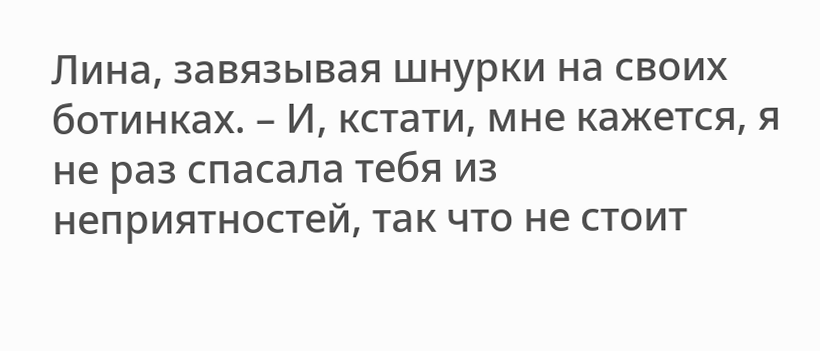Лина, завязывая шнурки на своих ботинках. – И, кстати, мне кажется, я не раз спасала тебя из неприятностей, так что не стоит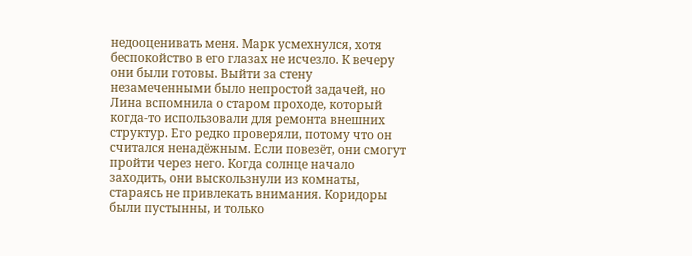недооценивать меня. Марк усмехнулся, хотя беспокойство в его глазах не исчезло. К вечеру они были готовы. Выйти за стену незамеченными было непростой задачей, но Лина вспомнила о старом проходе, который когда-то использовали для ремонта внешних структур. Его редко проверяли, потому что он считался ненадёжным. Если повезёт, они смогут пройти через него. Когда солнце начало заходить, они выскользнули из комнаты, стараясь не привлекать внимания. Коридоры были пустынны, и только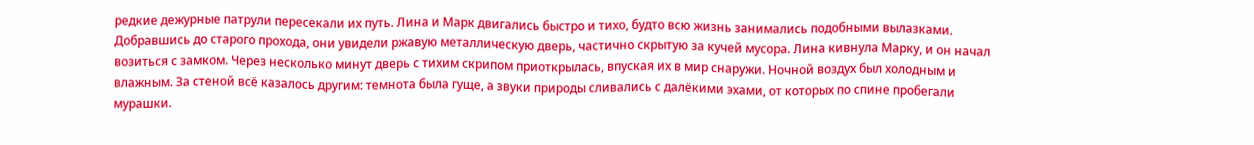редкие дежурные патрули пересекали их путь. Лина и Марк двигались быстро и тихо, будто всю жизнь занимались подобными вылазками. Добравшись до старого прохода, они увидели ржавую металлическую дверь, частично скрытую за кучей мусора. Лина кивнула Марку, и он начал возиться с замком. Через несколько минут дверь с тихим скрипом приоткрылась, впуская их в мир снаружи. Ночной воздух был холодным и влажным. За стеной всё казалось другим: темнота была гуще, а звуки природы сливались с далёкими эхами, от которых по спине пробегали мурашки.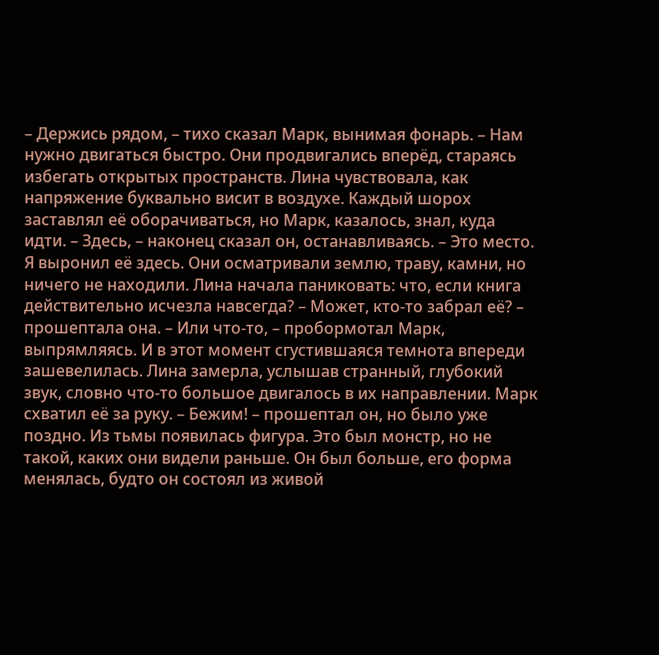– Держись рядом, – тихо сказал Марк, вынимая фонарь. – Нам нужно двигаться быстро. Они продвигались вперёд, стараясь избегать открытых пространств. Лина чувствовала, как напряжение буквально висит в воздухе. Каждый шорох заставлял её оборачиваться, но Марк, казалось, знал, куда идти. – Здесь, – наконец сказал он, останавливаясь. – Это место. Я выронил её здесь. Они осматривали землю, траву, камни, но ничего не находили. Лина начала паниковать: что, если книга действительно исчезла навсегда? – Может, кто-то забрал её? – прошептала она. – Или что-то, – пробормотал Марк, выпрямляясь. И в этот момент сгустившаяся темнота впереди зашевелилась. Лина замерла, услышав странный, глубокий звук, словно что-то большое двигалось в их направлении. Марк схватил её за руку. – Бежим! – прошептал он, но было уже поздно. Из тьмы появилась фигура. Это был монстр, но не такой, каких они видели раньше. Он был больше, его форма менялась, будто он состоял из живой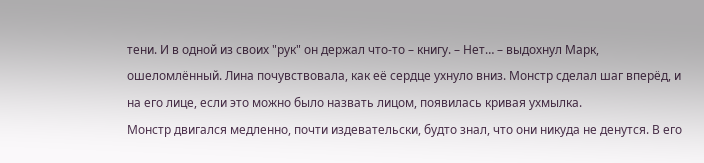тени. И в одной из своих "рук" он держал что-то – книгу. – Нет… – выдохнул Марк, ошеломлённый. Лина почувствовала, как её сердце ухнуло вниз. Монстр сделал шаг вперёд, и на его лице, если это можно было назвать лицом, появилась кривая ухмылка.
Монстр двигался медленно, почти издевательски, будто знал, что они никуда не денутся. В его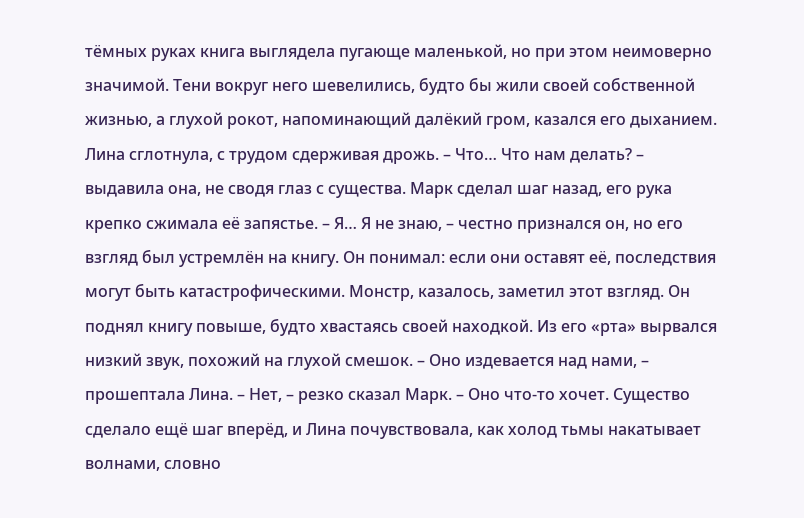тёмных руках книга выглядела пугающе маленькой, но при этом неимоверно значимой. Тени вокруг него шевелились, будто бы жили своей собственной жизнью, а глухой рокот, напоминающий далёкий гром, казался его дыханием. Лина сглотнула, с трудом сдерживая дрожь. – Что… Что нам делать? – выдавила она, не сводя глаз с существа. Марк сделал шаг назад, его рука крепко сжимала её запястье. – Я… Я не знаю, – честно признался он, но его взгляд был устремлён на книгу. Он понимал: если они оставят её, последствия могут быть катастрофическими. Монстр, казалось, заметил этот взгляд. Он поднял книгу повыше, будто хвастаясь своей находкой. Из его «рта» вырвался низкий звук, похожий на глухой смешок. – Оно издевается над нами, – прошептала Лина. – Нет, – резко сказал Марк. – Оно что-то хочет. Существо сделало ещё шаг вперёд, и Лина почувствовала, как холод тьмы накатывает волнами, словно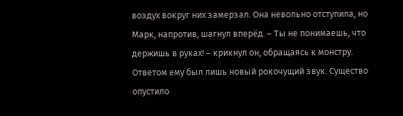воздух вокруг них замерзал. Она невольно отступила, но Марк, напротив, шагнул вперёд. – Ты не понимаешь, что держишь в руках! – крикнул он, обращаясь к монстру. Ответом ему был лишь новый рокочущий звук. Существо опустило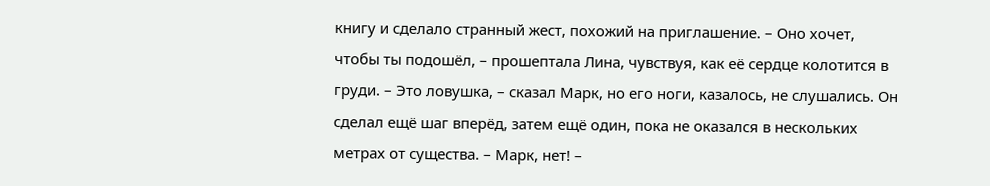книгу и сделало странный жест, похожий на приглашение. – Оно хочет, чтобы ты подошёл, – прошептала Лина, чувствуя, как её сердце колотится в груди. – Это ловушка, – сказал Марк, но его ноги, казалось, не слушались. Он сделал ещё шаг вперёд, затем ещё один, пока не оказался в нескольких метрах от существа. – Марк, нет! –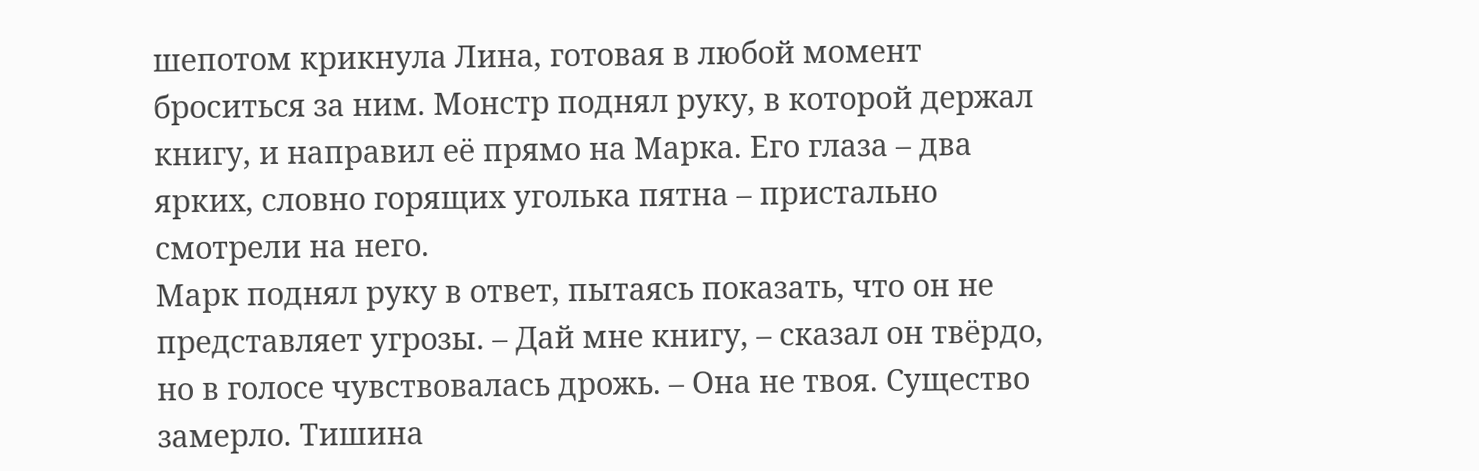шепотом крикнула Лина, готовая в любой момент броситься за ним. Монстр поднял руку, в которой держал книгу, и направил её прямо на Марка. Его глаза – два ярких, словно горящих уголька пятна – пристально смотрели на него.
Марк поднял руку в ответ, пытаясь показать, что он не представляет угрозы. – Дай мне книгу, – сказал он твёрдо, но в голосе чувствовалась дрожь. – Она не твоя. Существо замерло. Тишина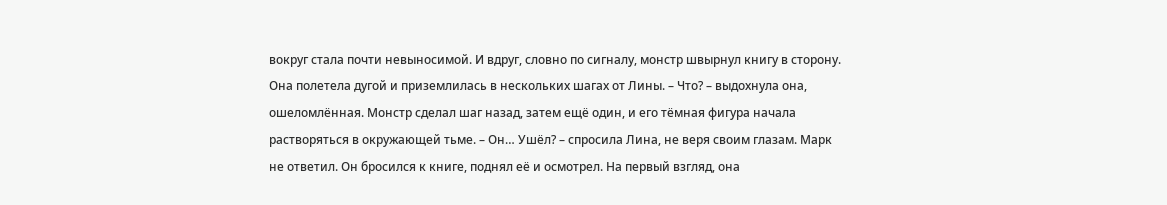вокруг стала почти невыносимой. И вдруг, словно по сигналу, монстр швырнул книгу в сторону. Она полетела дугой и приземлилась в нескольких шагах от Лины. – Что? – выдохнула она, ошеломлённая. Монстр сделал шаг назад, затем ещё один, и его тёмная фигура начала растворяться в окружающей тьме. – Он… Ушёл? – спросила Лина, не веря своим глазам. Марк не ответил. Он бросился к книге, поднял её и осмотрел. На первый взгляд, она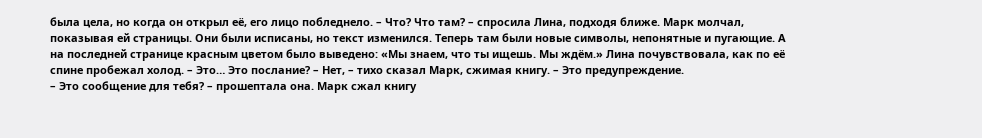была цела, но когда он открыл её, его лицо побледнело. – Что? Что там? – спросила Лина, подходя ближе. Марк молчал, показывая ей страницы. Они были исписаны, но текст изменился. Теперь там были новые символы, непонятные и пугающие. А на последней странице красным цветом было выведено: «Мы знаем, что ты ищешь. Мы ждём.» Лина почувствовала, как по её спине пробежал холод. – Это… Это послание? – Нет, – тихо сказал Марк, сжимая книгу. – Это предупреждение.
– Это сообщение для тебя? – прошептала она. Марк сжал книгу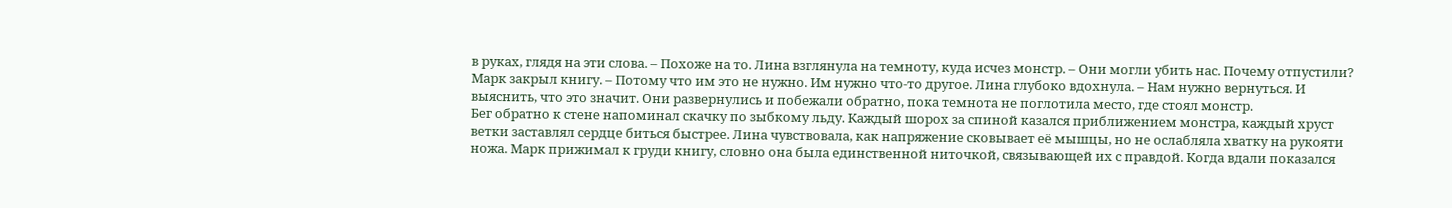в руках, глядя на эти слова. – Похоже на то. Лина взглянула на темноту, куда исчез монстр. – Они могли убить нас. Почему отпустили? Марк закрыл книгу. – Потому что им это не нужно. Им нужно что-то другое. Лина глубоко вдохнула. – Нам нужно вернуться. И выяснить, что это значит. Они развернулись и побежали обратно, пока темнота не поглотила место, где стоял монстр.
Бег обратно к стене напоминал скачку по зыбкому льду. Каждый шорох за спиной казался приближением монстра, каждый хруст ветки заставлял сердце биться быстрее. Лина чувствовала, как напряжение сковывает её мышцы, но не ослабляла хватку на рукояти ножа. Марк прижимал к груди книгу, словно она была единственной ниточкой, связывающей их с правдой. Когда вдали показался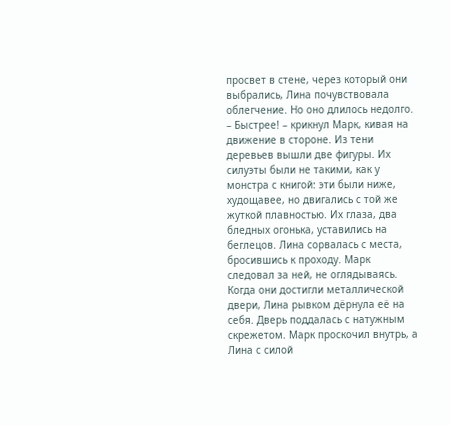просвет в стене, через который они выбрались, Лина почувствовала облегчение. Но оно длилось недолго. – Быстрее! – крикнул Марк, кивая на движение в стороне. Из тени деревьев вышли две фигуры. Их силуэты были не такими, как у монстра с книгой: эти были ниже, худощавее, но двигались с той же жуткой плавностью. Их глаза, два бледных огонька, уставились на беглецов. Лина сорвалась с места, бросившись к проходу. Марк следовал за ней, не оглядываясь. Когда они достигли металлической двери, Лина рывком дёрнула её на себя. Дверь поддалась с натужным скрежетом. Марк проскочил внутрь, а Лина с силой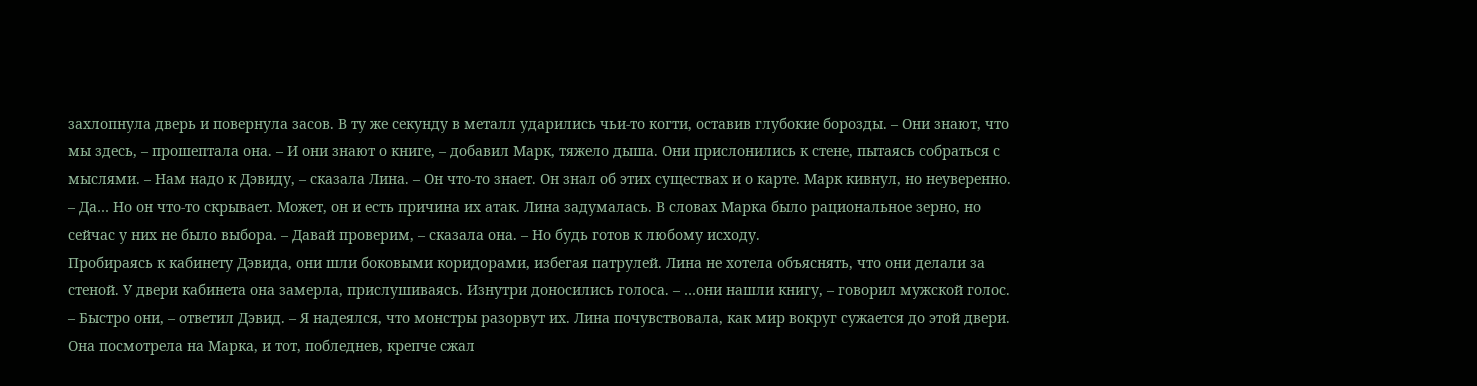захлопнула дверь и повернула засов. В ту же секунду в металл ударились чьи-то когти, оставив глубокие борозды. – Они знают, что мы здесь, – прошептала она. – И они знают о книге, – добавил Марк, тяжело дыша. Они прислонились к стене, пытаясь собраться с мыслями. – Нам надо к Дэвиду, – сказала Лина. – Он что-то знает. Он знал об этих существах и о карте. Марк кивнул, но неуверенно. – Да… Но он что-то скрывает. Может, он и есть причина их атак. Лина задумалась. В словах Марка было рациональное зерно, но сейчас у них не было выбора. – Давай проверим, – сказала она. – Но будь готов к любому исходу.
Пробираясь к кабинету Дэвида, они шли боковыми коридорами, избегая патрулей. Лина не хотела объяснять, что они делали за стеной. У двери кабинета она замерла, прислушиваясь. Изнутри доносились голоса. – …они нашли книгу, – говорил мужской голос. – Быстро они, – ответил Дэвид. – Я надеялся, что монстры разорвут их. Лина почувствовала, как мир вокруг сужается до этой двери. Она посмотрела на Марка, и тот, побледнев, крепче сжал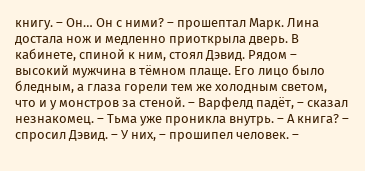книгу. – Он… Он с ними? – прошептал Марк. Лина достала нож и медленно приоткрыла дверь. В кабинете, спиной к ним, стоял Дэвид. Рядом – высокий мужчина в тёмном плаще. Его лицо было бледным, а глаза горели тем же холодным светом, что и у монстров за стеной. – Варфелд падёт, – сказал незнакомец. – Тьма уже проникла внутрь. – А книга? – спросил Дэвид. – У них, – прошипел человек. –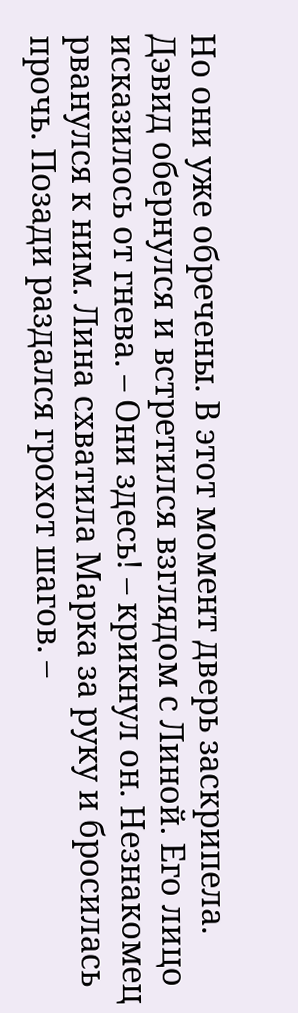Но они уже обречены. В этот момент дверь заскрипела. Дэвид обернулся и встретился взглядом с Линой. Его лицо исказилось от гнева. – Они здесь! – крикнул он. Незнакомец рванулся к ним. Лина схватила Марка за руку и бросилась прочь. Позади раздался грохот шагов. –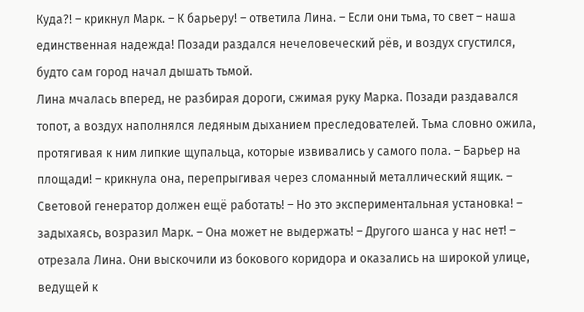Куда?! – крикнул Марк. – К барьеру! – ответила Лина. – Если они тьма, то свет – наша единственная надежда! Позади раздался нечеловеческий рёв, и воздух сгустился, будто сам город начал дышать тьмой.
Лина мчалась вперед, не разбирая дороги, сжимая руку Марка. Позади раздавался топот, а воздух наполнялся ледяным дыханием преследователей. Тьма словно ожила, протягивая к ним липкие щупальца, которые извивались у самого пола. – Барьер на площади! – крикнула она, перепрыгивая через сломанный металлический ящик. – Световой генератор должен ещё работать! – Но это экспериментальная установка! – задыхаясь, возразил Марк. – Она может не выдержать! – Другого шанса у нас нет! – отрезала Лина. Они выскочили из бокового коридора и оказались на широкой улице, ведущей к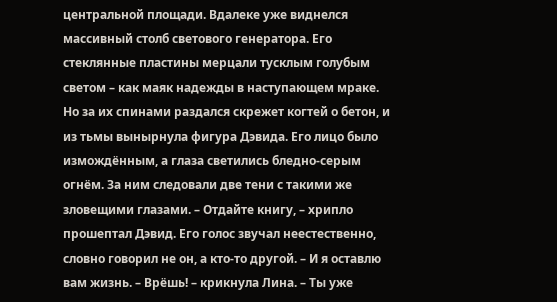центральной площади. Вдалеке уже виднелся массивный столб светового генератора. Его стеклянные пластины мерцали тусклым голубым светом – как маяк надежды в наступающем мраке. Но за их спинами раздался скрежет когтей о бетон, и из тьмы вынырнула фигура Дэвида. Его лицо было измождённым, а глаза светились бледно-серым огнём. За ним следовали две тени с такими же зловещими глазами. – Отдайте книгу, – хрипло прошептал Дэвид. Его голос звучал неестественно, словно говорил не он, а кто-то другой. – И я оставлю вам жизнь. – Врёшь! – крикнула Лина. – Ты уже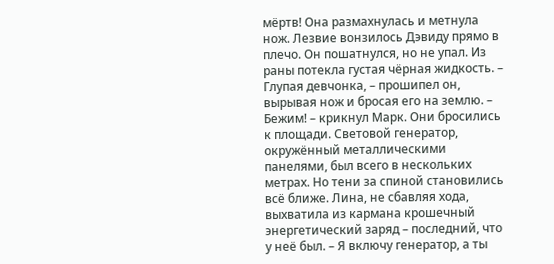мёртв! Она размахнулась и метнула нож. Лезвие вонзилось Дэвиду прямо в плечо. Он пошатнулся, но не упал. Из раны потекла густая чёрная жидкость. – Глупая девчонка, – прошипел он, вырывая нож и бросая его на землю. – Бежим! – крикнул Марк. Они бросились к площади. Световой генератор, окружённый металлическими панелями, был всего в нескольких метрах. Но тени за спиной становились всё ближе. Лина, не сбавляя хода, выхватила из кармана крошечный энергетический заряд – последний, что у неё был. – Я включу генератор, а ты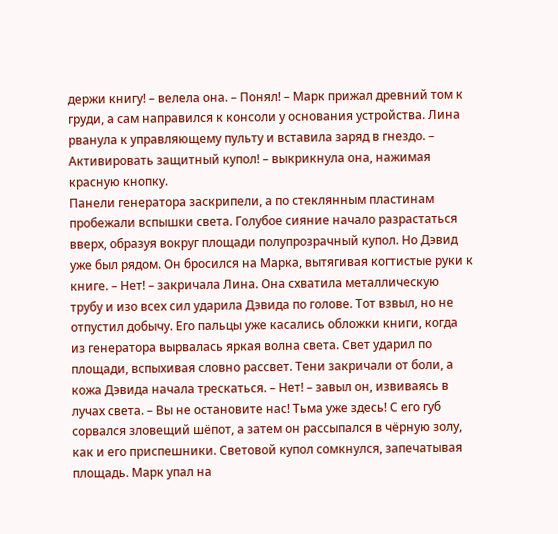держи книгу! – велела она. – Понял! – Марк прижал древний том к груди, а сам направился к консоли у основания устройства. Лина рванула к управляющему пульту и вставила заряд в гнездо. – Активировать защитный купол! – выкрикнула она, нажимая красную кнопку.
Панели генератора заскрипели, а по стеклянным пластинам пробежали вспышки света. Голубое сияние начало разрастаться вверх, образуя вокруг площади полупрозрачный купол. Но Дэвид уже был рядом. Он бросился на Марка, вытягивая когтистые руки к книге. – Нет! – закричала Лина. Она схватила металлическую трубу и изо всех сил ударила Дэвида по голове. Тот взвыл, но не отпустил добычу. Его пальцы уже касались обложки книги, когда из генератора вырвалась яркая волна света. Свет ударил по площади, вспыхивая словно рассвет. Тени закричали от боли, а кожа Дэвида начала трескаться. – Нет! – завыл он, извиваясь в лучах света. – Вы не остановите нас! Тьма уже здесь! С его губ сорвался зловещий шёпот, а затем он рассыпался в чёрную золу, как и его приспешники. Световой купол сомкнулся, запечатывая площадь. Марк упал на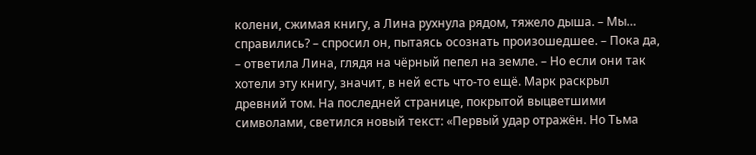колени, сжимая книгу, а Лина рухнула рядом, тяжело дыша. – Мы… справились? – спросил он, пытаясь осознать произошедшее. – Пока да, – ответила Лина, глядя на чёрный пепел на земле. – Но если они так хотели эту книгу, значит, в ней есть что-то ещё. Марк раскрыл древний том. На последней странице, покрытой выцветшими символами, светился новый текст: «Первый удар отражён. Но Тьма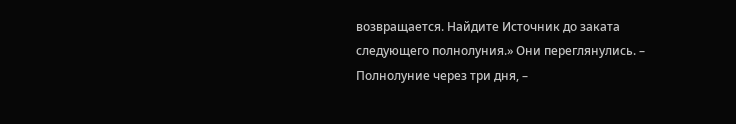возвращается. Найдите Источник до заката следующего полнолуния.» Они переглянулись. – Полнолуние через три дня, –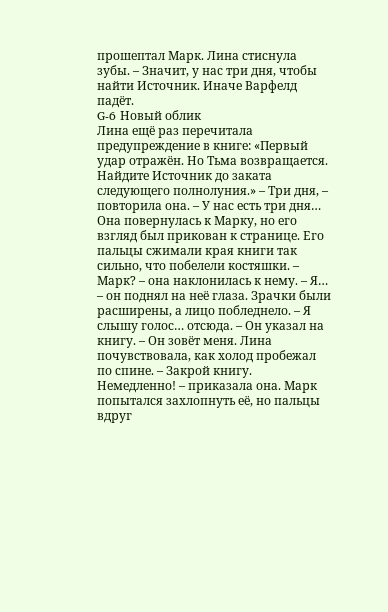прошептал Марк. Лина стиснула зубы. – Значит, у нас три дня, чтобы найти Источник. Иначе Варфелд падёт.
G-6 Новый облик
Лина ещё раз перечитала предупреждение в книге: «Первый удар отражён. Но Тьма возвращается. Найдите Источник до заката следующего полнолуния.» – Три дня, – повторила она. – У нас есть три дня… Она повернулась к Марку, но его взгляд был прикован к странице. Его пальцы сжимали края книги так сильно, что побелели костяшки. – Марк? – она наклонилась к нему. – Я… – он поднял на неё глаза. Зрачки были расширены, а лицо побледнело. – Я слышу голос… отсюда. – Он указал на книгу. – Он зовёт меня. Лина почувствовала, как холод пробежал по спине. – Закрой книгу. Немедленно! – приказала она. Марк попытался захлопнуть её, но пальцы вдруг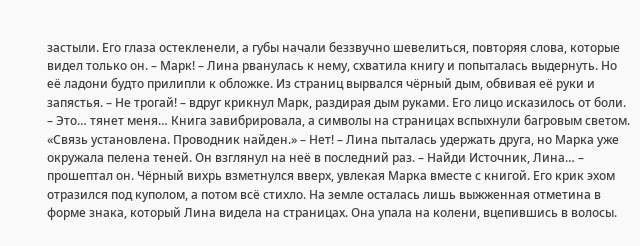застыли. Его глаза остекленели, а губы начали беззвучно шевелиться, повторяя слова, которые видел только он. – Марк! – Лина рванулась к нему, схватила книгу и попыталась выдернуть. Но её ладони будто прилипли к обложке. Из страниц вырвался чёрный дым, обвивая её руки и запястья. – Не трогай! – вдруг крикнул Марк, раздирая дым руками. Его лицо исказилось от боли. – Это… тянет меня… Книга завибрировала, а символы на страницах вспыхнули багровым светом. «Связь установлена. Проводник найден.» – Нет! – Лина пыталась удержать друга, но Марка уже окружала пелена теней. Он взглянул на неё в последний раз. – Найди Источник, Лина… – прошептал он. Чёрный вихрь взметнулся вверх, увлекая Марка вместе с книгой. Его крик эхом отразился под куполом, а потом всё стихло. На земле осталась лишь выжженная отметина в форме знака, который Лина видела на страницах. Она упала на колени, вцепившись в волосы.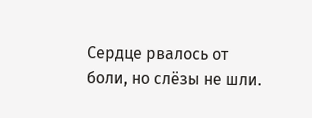Сердце рвалось от боли, но слёзы не шли.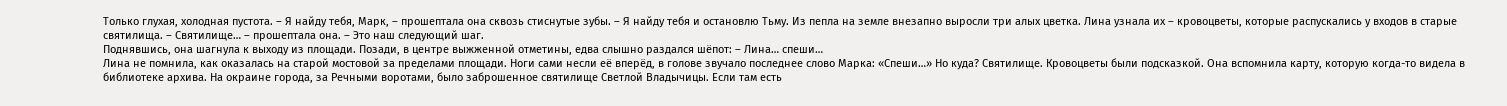Только глухая, холодная пустота. – Я найду тебя, Марк, – прошептала она сквозь стиснутые зубы. – Я найду тебя и остановлю Тьму. Из пепла на земле внезапно выросли три алых цветка. Лина узнала их – кровоцветы, которые распускались у входов в старые святилища. – Святилище… – прошептала она. – Это наш следующий шаг.
Поднявшись, она шагнула к выходу из площади. Позади, в центре выжженной отметины, едва слышно раздался шёпот: – Лина… спеши…
Лина не помнила, как оказалась на старой мостовой за пределами площади. Ноги сами несли её вперёд, в голове звучало последнее слово Марка: «Спеши…» Но куда? Святилище. Кровоцветы были подсказкой. Она вспомнила карту, которую когда-то видела в библиотеке архива. На окраине города, за Речными воротами, было заброшенное святилище Светлой Владычицы. Если там есть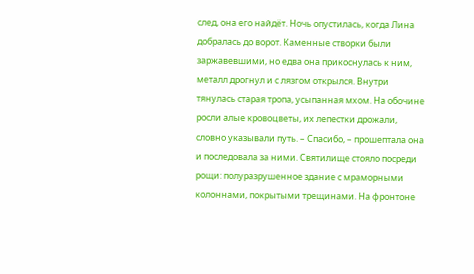след, она его найдёт. Ночь опустилась, когда Лина добралась до ворот. Каменные створки были заржавевшими, но едва она прикоснулась к ним, металл дрогнул и с лязгом открылся. Внутри тянулась старая тропа, усыпанная мхом. На обочине росли алые кровоцветы, их лепестки дрожали, словно указывали путь. – Спасибо, – прошептала она и последовала за ними. Святилище стояло посреди рощи: полуразрушенное здание с мраморными колоннами, покрытыми трещинами. На фронтоне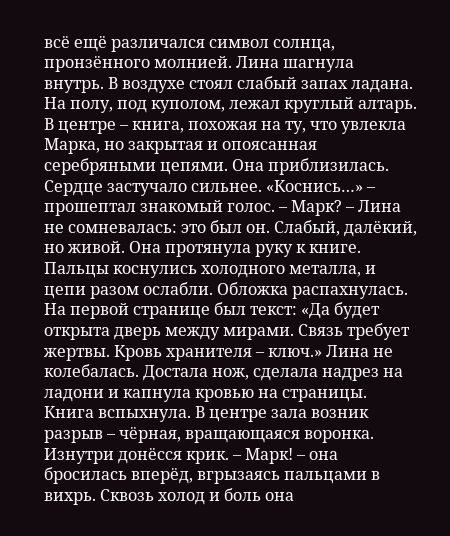всё ещё различался символ солнца, пронзённого молнией. Лина шагнула внутрь. В воздухе стоял слабый запах ладана. На полу, под куполом, лежал круглый алтарь. В центре – книга, похожая на ту, что увлекла Марка, но закрытая и опоясанная серебряными цепями. Она приблизилась. Сердце застучало сильнее. «Коснись…» – прошептал знакомый голос. – Марк? – Лина не сомневалась: это был он. Слабый, далёкий, но живой. Она протянула руку к книге. Пальцы коснулись холодного металла, и цепи разом ослабли. Обложка распахнулась. На первой странице был текст: «Да будет открыта дверь между мирами. Связь требует жертвы. Кровь хранителя – ключ.» Лина не колебалась. Достала нож, сделала надрез на ладони и капнула кровью на страницы. Книга вспыхнула. В центре зала возник разрыв – чёрная, вращающаяся воронка. Изнутри донёсся крик. – Марк! – она бросилась вперёд, вгрызаясь пальцами в вихрь. Сквозь холод и боль она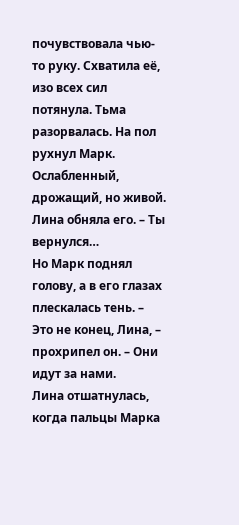почувствовала чью-то руку. Схватила её, изо всех сил потянула. Тьма разорвалась. На пол рухнул Марк. Ослабленный, дрожащий, но живой. Лина обняла его. – Ты вернулся…
Но Марк поднял голову, а в его глазах плескалась тень. – Это не конец, Лина, – прохрипел он. – Они идут за нами.
Лина отшатнулась, когда пальцы Марка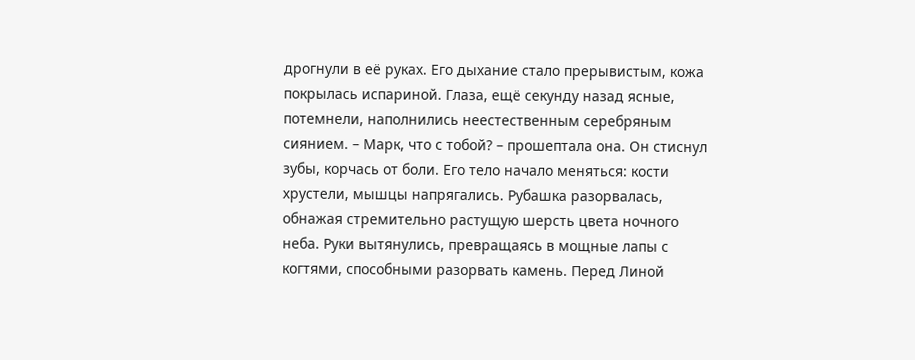дрогнули в её руках. Его дыхание стало прерывистым, кожа покрылась испариной. Глаза, ещё секунду назад ясные, потемнели, наполнились неестественным серебряным сиянием. – Марк, что с тобой? – прошептала она. Он стиснул зубы, корчась от боли. Его тело начало меняться: кости хрустели, мышцы напрягались. Рубашка разорвалась, обнажая стремительно растущую шерсть цвета ночного неба. Руки вытянулись, превращаясь в мощные лапы с когтями, способными разорвать камень. Перед Линой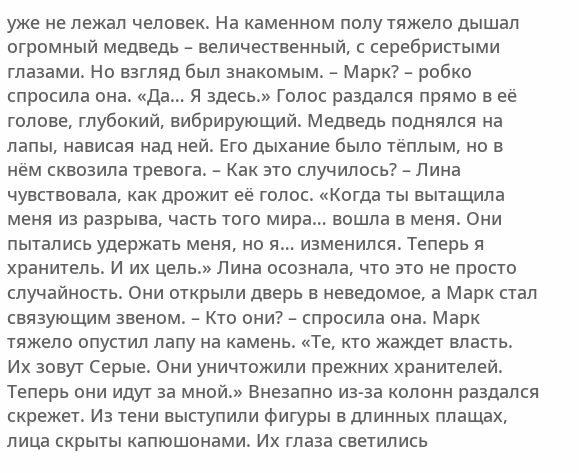уже не лежал человек. На каменном полу тяжело дышал огромный медведь – величественный, с серебристыми глазами. Но взгляд был знакомым. – Марк? – робко спросила она. «Да… Я здесь.» Голос раздался прямо в её голове, глубокий, вибрирующий. Медведь поднялся на лапы, нависая над ней. Его дыхание было тёплым, но в нём сквозила тревога. – Как это случилось? – Лина чувствовала, как дрожит её голос. «Когда ты вытащила меня из разрыва, часть того мира… вошла в меня. Они пытались удержать меня, но я… изменился. Теперь я хранитель. И их цель.» Лина осознала, что это не просто случайность. Они открыли дверь в неведомое, а Марк стал связующим звеном. – Кто они? – спросила она. Марк тяжело опустил лапу на камень. «Те, кто жаждет власть. Их зовут Серые. Они уничтожили прежних хранителей. Теперь они идут за мной.» Внезапно из-за колонн раздался скрежет. Из тени выступили фигуры в длинных плащах, лица скрыты капюшонами. Их глаза светились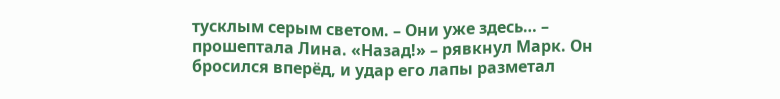тусклым серым светом. – Они уже здесь… – прошептала Лина. «Назад!» – рявкнул Марк. Он бросился вперёд, и удар его лапы разметал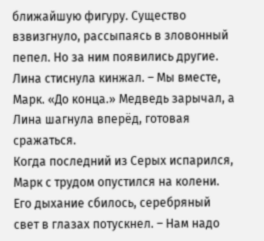ближайшую фигуру. Существо взвизгнуло, рассыпаясь в зловонный пепел. Но за ним появились другие. Лина стиснула кинжал. – Мы вместе, Марк. «До конца.» Медведь зарычал, а Лина шагнула вперёд, готовая сражаться.
Когда последний из Серых испарился, Марк с трудом опустился на колени. Его дыхание сбилось, серебряный свет в глазах потускнел. – Нам надо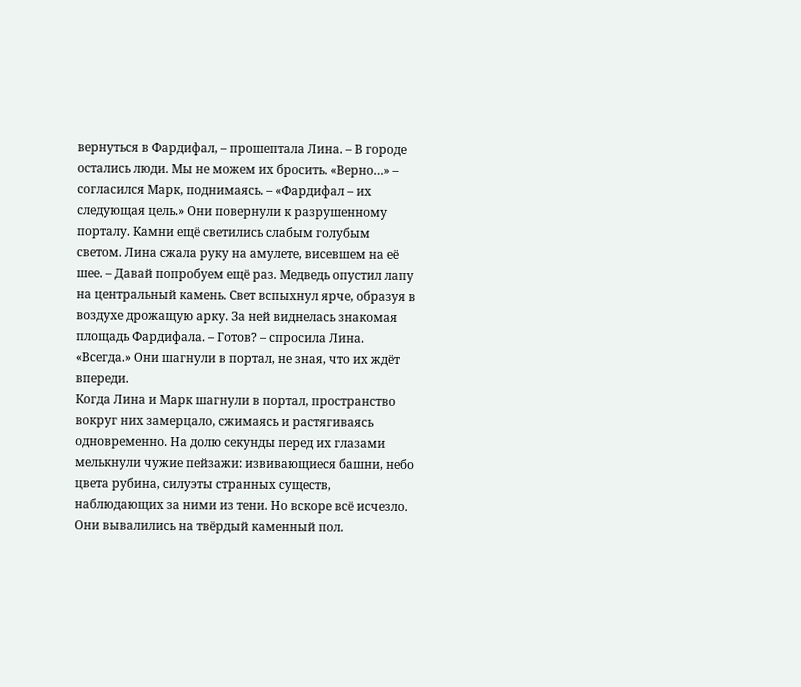вернуться в Фардифал, – прошептала Лина. – В городе остались люди. Мы не можем их бросить. «Верно…» – согласился Марк, поднимаясь. – «Фардифал – их следующая цель.» Они повернули к разрушенному порталу. Камни ещё светились слабым голубым светом. Лина сжала руку на амулете, висевшем на её шее. – Давай попробуем ещё раз. Медведь опустил лапу на центральный камень. Свет вспыхнул ярче, образуя в воздухе дрожащую арку. За ней виднелась знакомая площадь Фардифала. – Готов? – спросила Лина. «Всегда.» Они шагнули в портал, не зная, что их ждёт впереди.
Когда Лина и Марк шагнули в портал, пространство вокруг них замерцало, сжимаясь и растягиваясь одновременно. На долю секунды перед их глазами мелькнули чужие пейзажи: извивающиеся башни, небо цвета рубина, силуэты странных существ, наблюдающих за ними из тени. Но вскоре всё исчезло. Они вывалились на твёрдый каменный пол.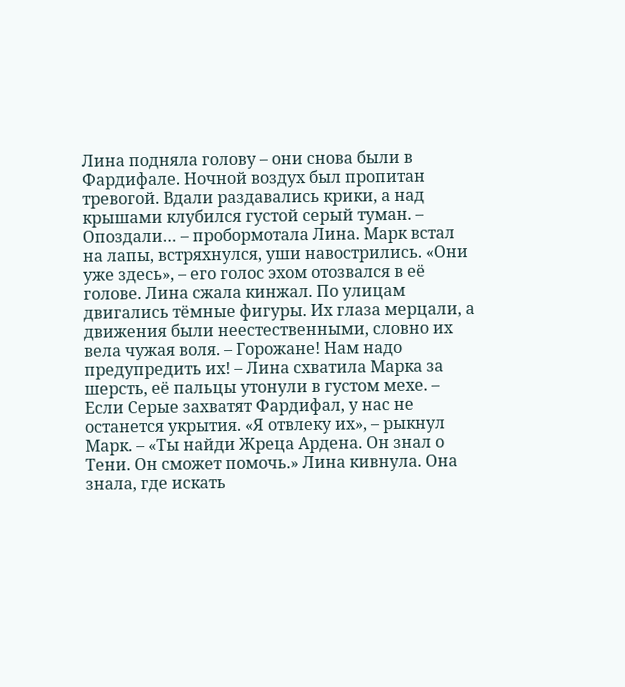Лина подняла голову – они снова были в Фардифале. Ночной воздух был пропитан тревогой. Вдали раздавались крики, а над крышами клубился густой серый туман. – Опоздали… – пробормотала Лина. Марк встал на лапы, встряхнулся, уши навострились. «Они уже здесь», – его голос эхом отозвался в её голове. Лина сжала кинжал. По улицам двигались тёмные фигуры. Их глаза мерцали, а движения были неестественными, словно их вела чужая воля. – Горожане! Нам надо предупредить их! – Лина схватила Марка за шерсть, её пальцы утонули в густом мехе. – Если Серые захватят Фардифал, у нас не останется укрытия. «Я отвлеку их», – рыкнул Марк. – «Ты найди Жреца Ардена. Он знал о Тени. Он сможет помочь.» Лина кивнула. Она знала, где искать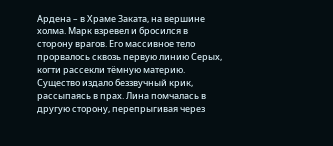Ардена – в Храме Заката, на вершине холма. Марк взревел и бросился в сторону врагов. Его массивное тело прорвалось сквозь первую линию Серых, когти рассекли тёмную материю. Существо издало беззвучный крик, рассыпаясь в прах. Лина помчалась в другую сторону, перепрыгивая через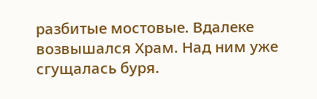разбитые мостовые. Вдалеке возвышался Храм. Над ним уже сгущалась буря.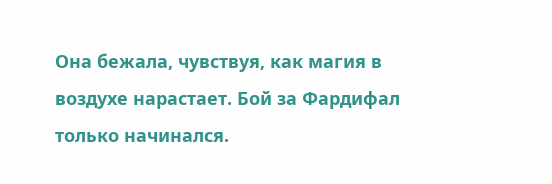Она бежала, чувствуя, как магия в воздухе нарастает. Бой за Фардифал только начинался.